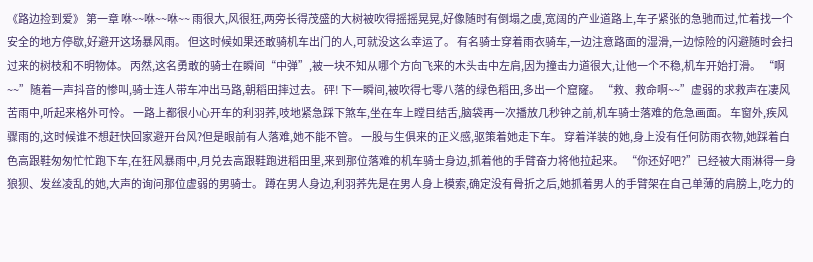《路边捡到爱》 第一章 咻~~咻~~咻~~ 雨很大,风很狂,两旁长得茂盛的大树被吹得摇摇晃晃,好像随时有倒塌之虞,宽阔的产业道路上,车子紧张的急驰而过,忙着找一个安全的地方停歇,好避开这场暴风雨。 但这时候如果还敢骑机车出门的人,可就没这么幸运了。 有名骑士穿着雨衣骑车,一边注意路面的湿滑,一边惊险的闪避随时会扫过来的树枝和不明物体。 丙然,这名勇敢的骑士在瞬间“中弹”,被一块不知从哪个方向飞来的木头击中左肩,因为撞击力道很大,让他一个不稳,机车开始打滑。 “啊~~”随着一声抖音的惨叫,骑士连人带车冲出马路,朝稻田摔过去。 砰! 下一瞬间,被吹得七零八落的绿色稻田,多出一个窟窿。 “救、救命啊~~”虚弱的求救声在凄风苦雨中,听起来格外可怜。 一路上都很小心开车的利羽荞,吱地紧急踩下煞车,坐在车上瞠目结舌,脑袋再一次播放几秒钟之前,机车骑士落难的危急画面。 车窗外,疾风骤雨的,这时候谁不想赶快回家避开台风?但是眼前有人落难,她不能不管。 一股与生俱来的正义感,驱策着她走下车。 穿着洋装的她,身上没有任何防雨衣物,她踩着白色高跟鞋匆匆忙忙跑下车,在狂风暴雨中,月兑去高跟鞋跑进稻田里,来到那位落难的机车骑士身边,抓着他的手臂奋力将他拉起来。 “你还好吧?”已经被大雨淋得一身狼狈、发丝凌乱的她,大声的询问那位虚弱的男骑士。 蹲在男人身边,利羽荞先是在男人身上模索,确定没有骨折之后,她抓着男人的手臂架在自己单薄的肩膀上,吃力的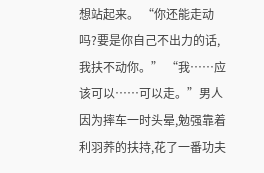想站起来。 “你还能走动吗?要是你自己不出力的话,我扶不动你。” “我……应该可以……可以走。”男人因为摔车一时头晕,勉强靠着利羽荞的扶持,花了一番功夫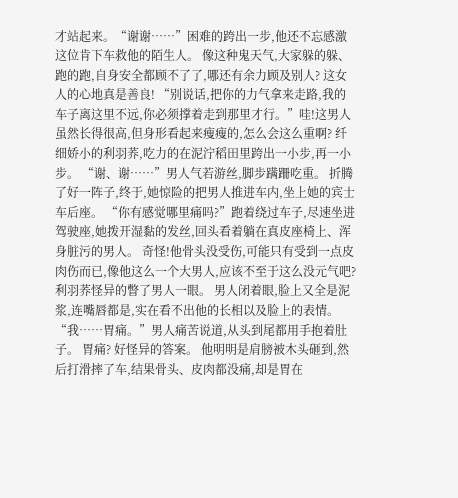才站起来。“谢谢……”困难的跨出一步,他还不忘感激这位肯下车救他的陌生人。 像这种鬼天气,大家躲的躲、跑的跑,自身安全都顾不了了,哪还有余力顾及别人? 这女人的心地真是善良! “别说话,把你的力气拿来走路,我的车子离这里不远,你必须撑着走到那里才行。”哇!这男人虽然长得很高,但身形看起来瘦瘦的,怎么会这么重啊? 纤细娇小的利羽荞,吃力的在泥泞稻田里跨出一小步,再一小步。 “谢、谢……”男人气若游丝,脚步蹒跚吃重。 折腾了好一阵子,终于,她惊险的把男人推进车内,坐上她的宾士车后座。 “你有感觉哪里痛吗?”跑着绕过车子,尽速坐进驾驶座,她拨开湿黏的发丝,回头看着躺在真皮座椅上、浑身脏污的男人。 奇怪!他骨头没受伤,可能只有受到一点皮肉伤而已,像他这么一个大男人,应该不至于这么没元气吧? 利羽荞怪异的瞥了男人一眼。 男人闭着眼,脸上又全是泥浆,连嘴唇都是,实在看不出他的长相以及脸上的表情。 “我……胃痛。”男人痛苦说道,从头到尾都用手抱着肚子。 胃痛? 好怪异的答案。 他明明是肩膀被木头砸到,然后打滑摔了车,结果骨头、皮肉都没痛,却是胃在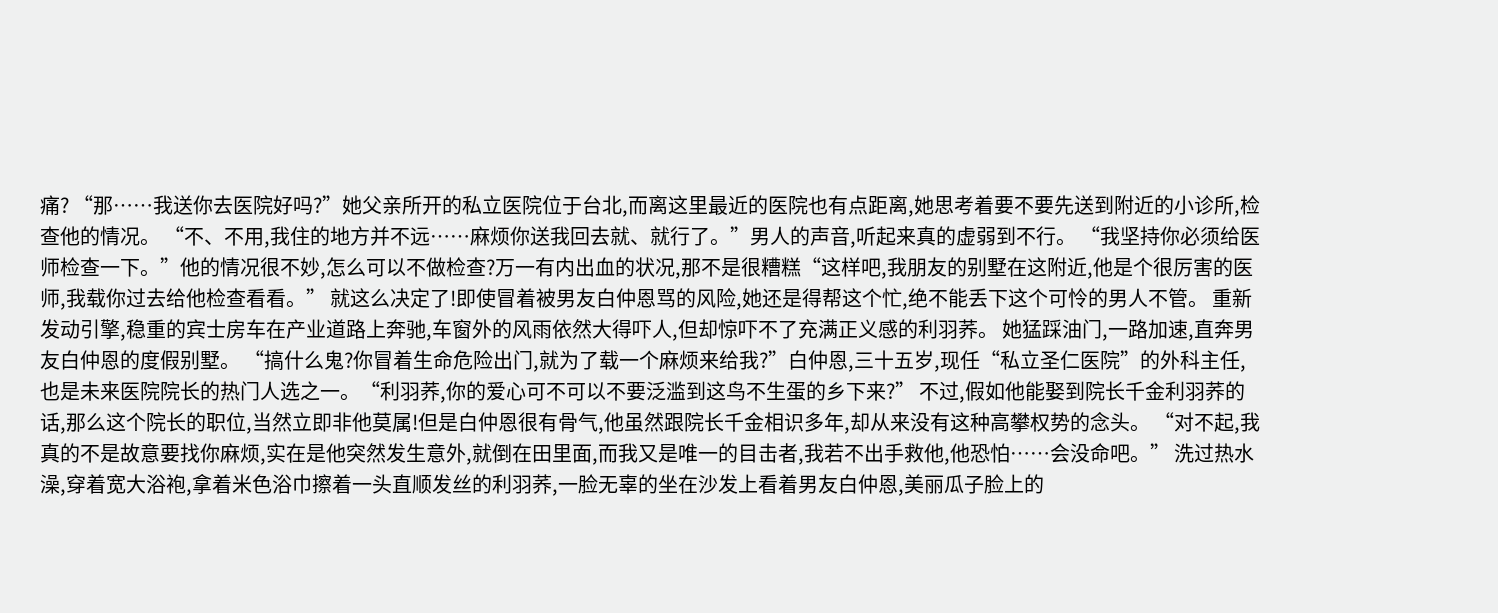痛? “那……我送你去医院好吗?”她父亲所开的私立医院位于台北,而离这里最近的医院也有点距离,她思考着要不要先送到附近的小诊所,检查他的情况。 “不、不用,我住的地方并不远……麻烦你送我回去就、就行了。”男人的声音,听起来真的虚弱到不行。 “我坚持你必须给医师检查一下。”他的情况很不妙,怎么可以不做检查?万一有内出血的状况,那不是很糟糕“这样吧,我朋友的别墅在这附近,他是个很厉害的医师,我载你过去给他检查看看。” 就这么决定了!即使冒着被男友白仲恩骂的风险,她还是得帮这个忙,绝不能丢下这个可怜的男人不管。 重新发动引擎,稳重的宾士房车在产业道路上奔驰,车窗外的风雨依然大得吓人,但却惊吓不了充满正义感的利羽荞。 她猛踩油门,一路加速,直奔男友白仲恩的度假别墅。 “搞什么鬼?你冒着生命危险出门,就为了载一个麻烦来给我?”白仲恩,三十五岁,现任“私立圣仁医院”的外科主任,也是未来医院院长的热门人选之一。“利羽荞,你的爱心可不可以不要泛滥到这鸟不生蛋的乡下来?” 不过,假如他能娶到院长千金利羽荞的话,那么这个院长的职位,当然立即非他莫属!但是白仲恩很有骨气,他虽然跟院长千金相识多年,却从来没有这种高攀权势的念头。 “对不起,我真的不是故意要找你麻烦,实在是他突然发生意外,就倒在田里面,而我又是唯一的目击者,我若不出手救他,他恐怕……会没命吧。” 洗过热水澡,穿着宽大浴袍,拿着米色浴巾擦着一头直顺发丝的利羽荞,一脸无辜的坐在沙发上看着男友白仲恩,美丽瓜子脸上的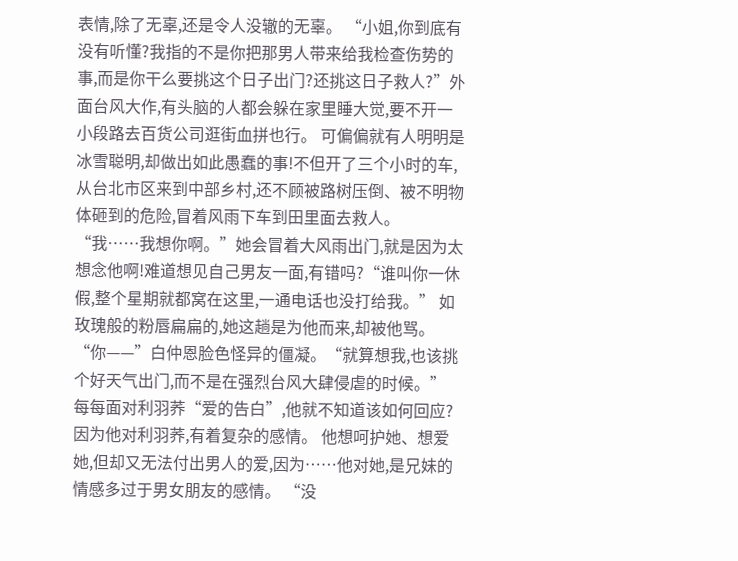表情,除了无辜,还是令人没辙的无辜。 “小姐,你到底有没有听懂?我指的不是你把那男人带来给我检查伤势的事,而是你干么要挑这个日子出门?还挑这日子救人?”外面台风大作,有头脑的人都会躲在家里睡大觉,要不开一小段路去百货公司逛街血拼也行。 可偏偏就有人明明是冰雪聪明,却做出如此愚蠢的事!不但开了三个小时的车,从台北市区来到中部乡村,还不顾被路树压倒、被不明物体砸到的危险,冒着风雨下车到田里面去救人。 “我……我想你啊。”她会冒着大风雨出门,就是因为太想念他啊!难道想见自己男友一面,有错吗?“谁叫你一休假,整个星期就都窝在这里,一通电话也没打给我。” 如玫瑰般的粉唇扁扁的,她这趟是为他而来,却被他骂。 “你——”白仲恩脸色怪异的僵凝。“就算想我,也该挑个好天气出门,而不是在强烈台风大肆侵虐的时候。” 每每面对利羽荞“爱的告白”,他就不知道该如何回应? 因为他对利羽荞,有着复杂的感情。 他想呵护她、想爱她,但却又无法付出男人的爱,因为……他对她,是兄妹的情感多过于男女朋友的感情。 “没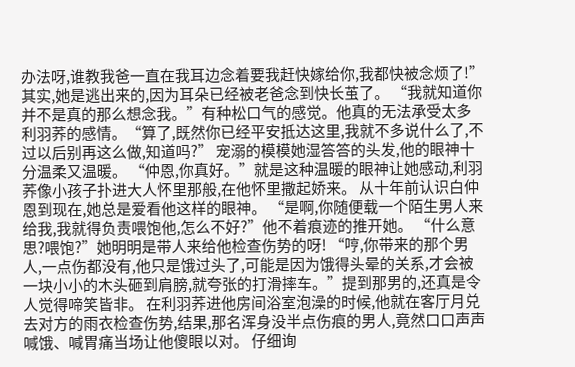办法呀,谁教我爸一直在我耳边念着要我赶快嫁给你,我都快被念烦了!”其实,她是逃出来的,因为耳朵已经被老爸念到快长茧了。 “我就知道你并不是真的那么想念我。”有种松口气的感觉。他真的无法承受太多利羽荞的感情。“算了,既然你已经平安抵达这里,我就不多说什么了,不过以后别再这么做,知道吗?” 宠溺的模模她湿答答的头发,他的眼神十分温柔又温暖。 “仲恩,你真好。”就是这种温暖的眼神让她感动,利羽荞像小孩子扑进大人怀里那般,在他怀里撒起娇来。 从十年前认识白仲恩到现在,她总是爱看他这样的眼神。 “是啊,你随便载一个陌生男人来给我,我就得负责喂饱他,怎么不好?”他不着痕迹的推开她。 “什么意思?喂饱?”她明明是带人来给他检查伤势的呀! “哼,你带来的那个男人,一点伤都没有,他只是饿过头了,可能是因为饿得头晕的关系,才会被一块小小的木头砸到肩膀,就夸张的打滑摔车。”提到那男的,还真是令人觉得啼笑皆非。 在利羽荞进他房间浴室泡澡的时候,他就在客厅月兑去对方的雨衣检查伤势,结果,那名浑身没半点伤痕的男人,竟然口口声声喊饿、喊胃痛当场让他傻眼以对。 仔细询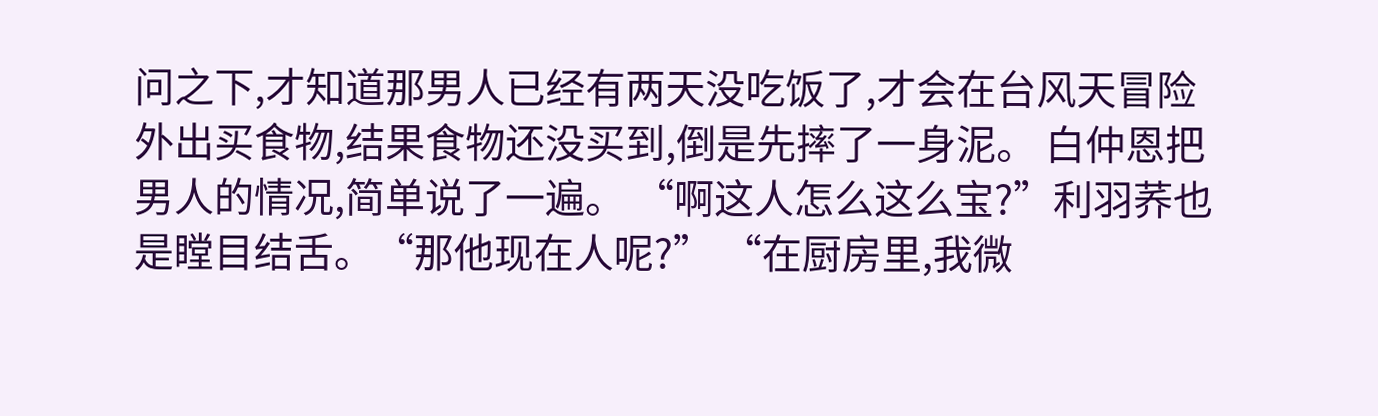问之下,才知道那男人已经有两天没吃饭了,才会在台风天冒险外出买食物,结果食物还没买到,倒是先摔了一身泥。 白仲恩把男人的情况,简单说了一遍。 “啊这人怎么这么宝?”利羽荞也是瞠目结舌。“那他现在人呢?” “在厨房里,我微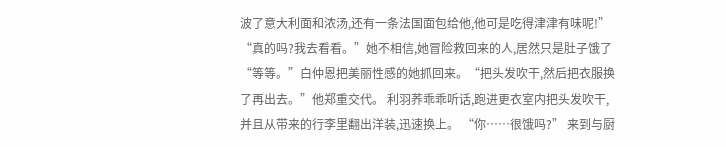波了意大利面和浓汤,还有一条法国面包给他,他可是吃得津津有味呢!” “真的吗?我去看看。”她不相信,她冒险救回来的人,居然只是肚子饿了 “等等。”白仲恩把美丽性感的她抓回来。“把头发吹干,然后把衣服换了再出去。”他郑重交代。 利羽荞乖乖听话,跑进更衣室内把头发吹干,并且从带来的行李里翻出洋装,迅速换上。 “你……很饿吗?” 来到与厨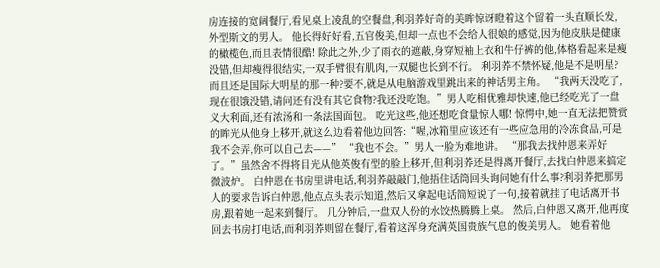房连接的宽阔餐厅,看见桌上凌乱的空餐盘,利羽荞好奇的美眸惊讶瞪着这个留着一头直顺长发,外型斯文的男人。 他长得好好看,五官俊美,但却一点也不会给人很娘的感觉,因为他皮肤是健康的橄榄色,而且表情很酷! 除此之外,少了雨衣的遮蔽,身穿短袖上衣和牛仔裤的他,体格看起来是瘦没错,但却瘦得很结实,一双手臂很有肌肉,一双腿也长到不行。 利羽荞不禁怀疑,他是不是明星?而且还是国际大明星的那一种?要不,就是从电脑游戏里跳出来的神话男主角。 “我两天没吃了,现在很饿没错,请问还有没有其它食物?我还没吃饱。”男人吃相优雅却快速,他已经吃光了一盘义大利面,还有浓汤和一条法国面包。 吃光这些,他还想吃食量惊人哪! 惊愕中,她一直无法把赞赏的眸光从他身上移开,就这么边看着他边回答:“喔,冰箱里应该还有一些应急用的冷冻食品,可是我不会弄,你可以自己去——” “我也不会。”男人一脸为难地讲。 “那我去找仲恩来弄好了。”虽然舍不得将目光从他英俊有型的脸上移开,但利羽荞还是得离开餐厅,去找白仲恩来搞定微波炉。 白仲恩在书房里讲电话,利羽荞敲敲门,他捂住话筒回头询问她有什么事?利羽荞把那男人的要求告诉白仲恩,他点点头表示知道,然后又拿起电话简短说了一句,接着就挂了电话离开书房,跟着她一起来到餐厅。 几分钟后,一盘双人份的水饺热腾腾上桌。 然后,白仲恩又离开,他再度回去书房打电话,而利羽荞则留在餐厅,看着这浑身充满英国贵族气息的俊美男人。 她看着他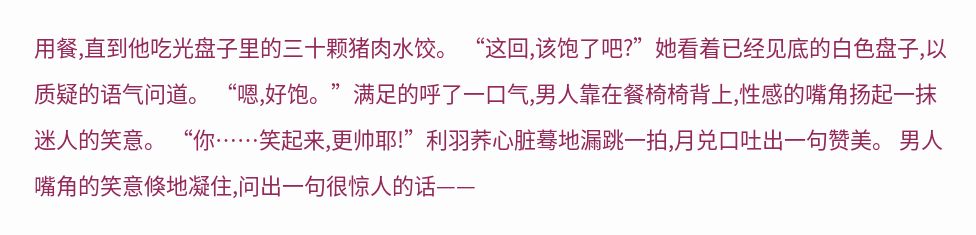用餐,直到他吃光盘子里的三十颗猪肉水饺。 “这回,该饱了吧?”她看着已经见底的白色盘子,以质疑的语气问道。 “嗯,好饱。”满足的呼了一口气,男人靠在餐椅椅背上,性感的嘴角扬起一抹迷人的笑意。 “你……笑起来,更帅耶!”利羽荞心脏蓦地漏跳一拍,月兑口吐出一句赞美。 男人嘴角的笑意倏地凝住,问出一句很惊人的话——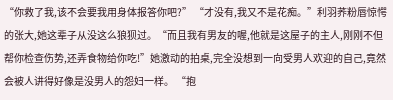“你救了我,该不会要我用身体报答你吧?” “才没有,我又不是花痴。”利羽荞粉唇惊愕的张大,她这辈子从没这么狼狈过。“而且我有男友的喔,他就是这屋子的主人,刚刚不但帮你检查伤势,还弄食物给你吃!”她激动的拍桌,完全没想到一向受男人欢迎的自己,竟然会被人讲得好像是没男人的怨妇一样。 “抱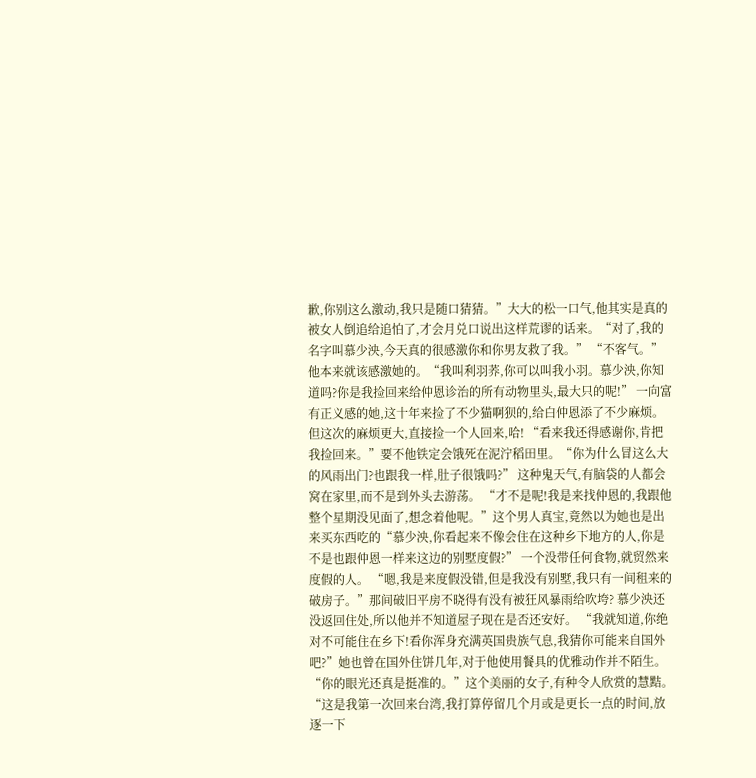歉,你别这么激动,我只是随口猜猜。”大大的松一口气,他其实是真的被女人倒追给追怕了,才会月兑口说出这样荒谬的话来。“对了,我的名字叫慕少泱,今天真的很感激你和你男友救了我。” “不客气。”他本来就该感激她的。“我叫利羽荞,你可以叫我小羽。慕少泱,你知道吗?你是我捡回来给仲恩诊治的所有动物里头,最大只的呢!” 一向富有正义感的她,这十年来捡了不少猫啊狈的,给白仲恩添了不少麻烦。 但这次的麻烦更大,直接捡一个人回来,哈! “看来我还得感谢你,肯把我捡回来。”要不他铁定会饿死在泥泞稻田里。“你为什么冒这么大的风雨出门?也跟我一样,肚子很饿吗?” 这种鬼天气,有脑袋的人都会窝在家里,而不是到外头去游荡。 “才不是呢!我是来找仲恩的,我跟他整个星期没见面了,想念着他呢。”这个男人真宝,竟然以为她也是出来买东西吃的“慕少泱,你看起来不像会住在这种乡下地方的人,你是不是也跟仲恩一样来这边的别墅度假?” 一个没带任何食物,就贸然来度假的人。 “嗯,我是来度假没错,但是我没有别墅,我只有一间租来的破房子。”那间破旧平房不晓得有没有被狂风暴雨给吹垮? 慕少泱还没返回住处,所以他并不知道屋子现在是否还安好。 “我就知道,你绝对不可能住在乡下!看你浑身充满英国贵族气息,我猜你可能来自国外吧?”她也曾在国外住饼几年,对于他使用餐具的优雅动作并不陌生。 “你的眼光还真是挺准的。”这个美丽的女子,有种令人欣赏的慧黠。“这是我第一次回来台湾,我打算停留几个月或是更长一点的时间,放逐一下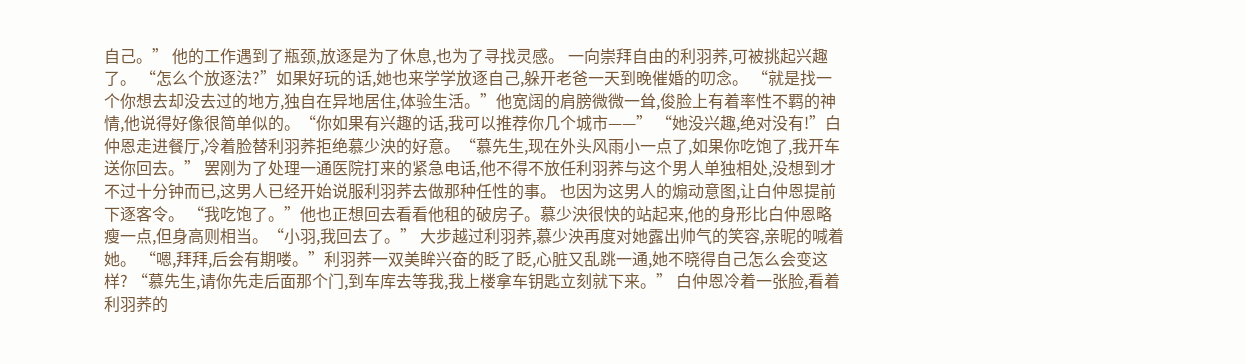自己。” 他的工作遇到了瓶颈,放逐是为了休息,也为了寻找灵感。 一向崇拜自由的利羽荞,可被挑起兴趣了。 “怎么个放逐法?”如果好玩的话,她也来学学放逐自己,躲开老爸一天到晚催婚的叨念。 “就是找一个你想去却没去过的地方,独自在异地居住,体验生活。”他宽阔的肩膀微微一耸,俊脸上有着率性不羁的神情,他说得好像很简单似的。“你如果有兴趣的话,我可以推荐你几个城市——” “她没兴趣,绝对没有!”白仲恩走进餐厅,冷着脸替利羽荞拒绝慕少泱的好意。“慕先生,现在外头风雨小一点了,如果你吃饱了,我开车送你回去。” 罢刚为了处理一通医院打来的紧急电话,他不得不放任利羽荞与这个男人单独相处,没想到才不过十分钟而已,这男人已经开始说服利羽荞去做那种任性的事。 也因为这男人的煽动意图,让白仲恩提前下逐客令。 “我吃饱了。”他也正想回去看看他租的破房子。慕少泱很快的站起来,他的身形比白仲恩略瘦一点,但身高则相当。“小羽,我回去了。” 大步越过利羽荞,慕少泱再度对她露出帅气的笑容,亲昵的喊着她。 “嗯,拜拜,后会有期喽。”利羽荞一双美眸兴奋的眨了眨,心脏又乱跳一通,她不晓得自己怎么会变这样? “慕先生,请你先走后面那个门,到车库去等我,我上楼拿车钥匙立刻就下来。” 白仲恩冷着一张脸,看着利羽荞的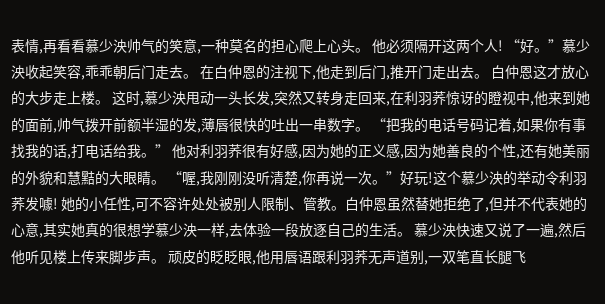表情,再看看慕少泱帅气的笑意,一种莫名的担心爬上心头。 他必须隔开这两个人! “好。”慕少泱收起笑容,乖乖朝后门走去。 在白仲恩的注视下,他走到后门,推开门走出去。 白仲恩这才放心的大步走上楼。 这时,慕少泱甩动一头长发,突然又转身走回来,在利羽荞惊讶的瞪视中,他来到她的面前,帅气拨开前额半湿的发,薄唇很快的吐出一串数字。 “把我的电话号码记着,如果你有事找我的话,打电话给我。” 他对利羽荞很有好感,因为她的正义感,因为她善良的个性,还有她美丽的外貌和慧黠的大眼睛。 “喔,我刚刚没听清楚,你再说一次。”好玩!这个慕少泱的举动令利羽荞发噱! 她的小任性,可不容许处处被别人限制、管教。白仲恩虽然替她拒绝了,但并不代表她的心意,其实她真的很想学慕少泱一样,去体验一段放逐自己的生活。 慕少泱快速又说了一遍,然后他听见楼上传来脚步声。 顽皮的眨眨眼,他用唇语跟利羽荞无声道别,一双笔直长腿飞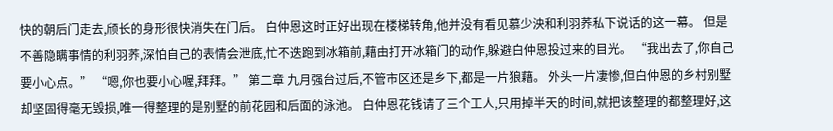快的朝后门走去,颀长的身形很快消失在门后。 白仲恩这时正好出现在楼梯转角,他并没有看见慕少泱和利羽荞私下说话的这一幕。 但是不善隐瞒事情的利羽荞,深怕自己的表情会泄底,忙不迭跑到冰箱前,藉由打开冰箱门的动作,躲避白仲恩投过来的目光。 “我出去了,你自己要小心点。” “嗯,你也要小心喔,拜拜。” 第二章 九月强台过后,不管市区还是乡下,都是一片狼藉。 外头一片凄惨,但白仲恩的乡村别墅却坚固得毫无毁损,唯一得整理的是别墅的前花园和后面的泳池。 白仲恩花钱请了三个工人,只用掉半天的时间,就把该整理的都整理好,这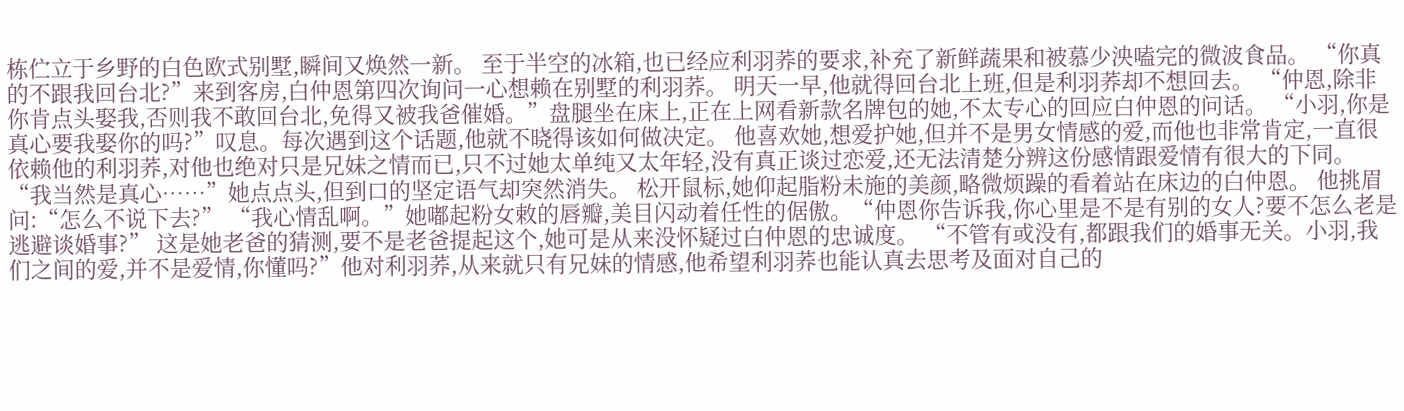栋伫立于乡野的白色欧式别墅,瞬间又焕然一新。 至于半空的冰箱,也已经应利羽荞的要求,补充了新鲜蔬果和被慕少泱嗑完的微波食品。 “你真的不跟我回台北?”来到客房,白仲恩第四次询问一心想赖在别墅的利羽荞。 明天一早,他就得回台北上班,但是利羽荞却不想回去。 “仲恩,除非你肯点头娶我,否则我不敢回台北,免得又被我爸催婚。”盘腿坐在床上,正在上网看新款名牌包的她,不太专心的回应白仲恩的问话。 “小羽,你是真心要我娶你的吗?”叹息。每次遇到这个话题,他就不晓得该如何做决定。 他喜欢她,想爱护她,但并不是男女情感的爱,而他也非常肯定,一直很依赖他的利羽荞,对他也绝对只是兄妹之情而已,只不过她太单纯又太年轻,没有真正谈过恋爱,还无法清楚分辨这份感情跟爱情有很大的下同。 “我当然是真心……”她点点头,但到口的坚定语气却突然消失。 松开鼠标,她仰起脂粉未施的美颜,略微烦躁的看着站在床边的白仲恩。 他挑眉问:“怎么不说下去?” “我心情乱啊。”她嘟起粉女敕的唇瓣,美目闪动着任性的倨傲。“仲恩你告诉我,你心里是不是有别的女人?要不怎么老是逃避谈婚事?” 这是她老爸的猜测,要不是老爸提起这个,她可是从来没怀疑过白仲恩的忠诚度。 “不管有或没有,都跟我们的婚事无关。小羽,我们之间的爱,并不是爱情,你懂吗?”他对利羽荞,从来就只有兄妹的情感,他希望利羽荞也能认真去思考及面对自己的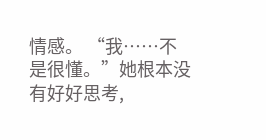情感。 “我……不是很懂。”她根本没有好好思考,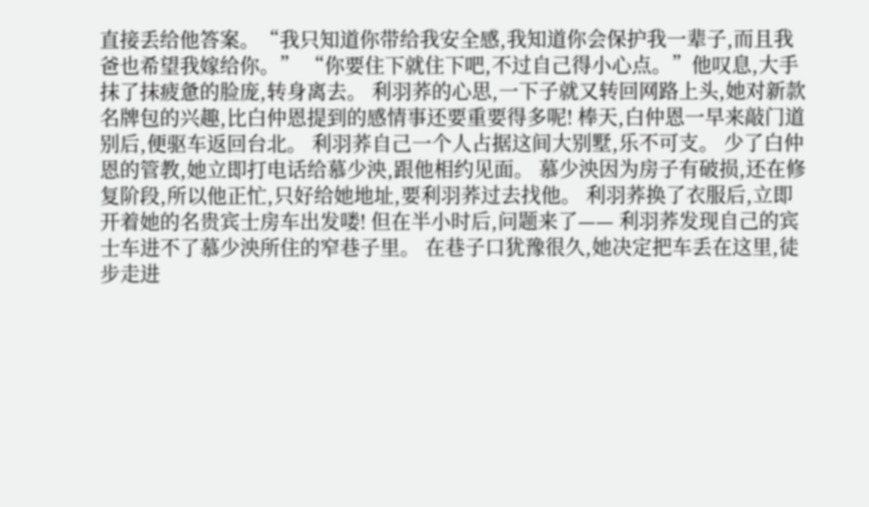直接丢给他答案。“我只知道你带给我安全感,我知道你会保护我一辈子,而且我爸也希望我嫁给你。” “你要住下就住下吧,不过自己得小心点。”他叹息,大手抹了抹疲惫的脸庞,转身离去。 利羽荞的心思,一下子就又转回网路上头,她对新款名牌包的兴趣,比白仲恩提到的感情事还要重要得多呢! 棒天,白仲恩一早来敲门道别后,便驱车返回台北。 利羽荞自己一个人占据这间大别墅,乐不可支。 少了白仲恩的管教,她立即打电话给慕少泱,跟他相约见面。 慕少泱因为房子有破损,还在修复阶段,所以他正忙,只好给她地址,要利羽荞过去找他。 利羽荞换了衣服后,立即开着她的名贵宾士房车出发喽! 但在半小时后,问题来了—— 利羽荞发现自己的宾士车进不了慕少泱所住的窄巷子里。 在巷子口犹豫很久,她决定把车丢在这里,徒步走进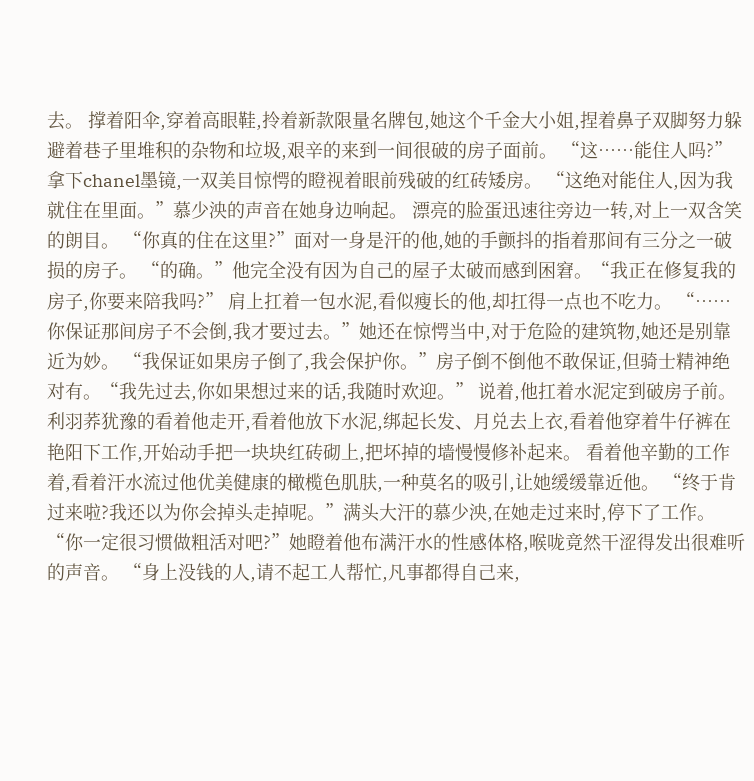去。 撑着阳伞,穿着高眼鞋,拎着新款限量名牌包,她这个千金大小姐,捏着鼻子双脚努力躲避着巷子里堆积的杂物和垃圾,艰辛的来到一间很破的房子面前。 “这……能住人吗?”拿下chanel墨镜,一双美目惊愕的瞪视着眼前残破的红砖矮房。 “这绝对能住人,因为我就住在里面。”慕少泱的声音在她身边响起。 漂亮的脸蛋迅速往旁边一转,对上一双含笑的朗目。 “你真的住在这里?”面对一身是汗的他,她的手颤抖的指着那间有三分之一破损的房子。 “的确。”他完全没有因为自己的屋子太破而感到困窘。“我正在修复我的房子,你要来陪我吗?” 肩上扛着一包水泥,看似瘦长的他,却扛得一点也不吃力。 “……你保证那间房子不会倒,我才要过去。”她还在惊愕当中,对于危险的建筑物,她还是别靠近为妙。 “我保证如果房子倒了,我会保护你。”房子倒不倒他不敢保证,但骑士精神绝对有。“我先过去,你如果想过来的话,我随时欢迎。” 说着,他扛着水泥定到破房子前。 利羽荞犹豫的看着他走开,看着他放下水泥,绑起长发、月兑去上衣,看着他穿着牛仔裤在艳阳下工作,开始动手把一块块红砖砌上,把坏掉的墙慢慢修补起来。 看着他辛勤的工作着,看着汗水流过他优美健康的橄榄色肌肤,一种莫名的吸引,让她缓缓靠近他。 “终于肯过来啦?我还以为你会掉头走掉呢。”满头大汗的慕少泱,在她走过来时,停下了工作。 “你一定很习惯做粗活对吧?”她瞪着他布满汗水的性感体格,喉咙竟然干涩得发出很难听的声音。 “身上没钱的人,请不起工人帮忙,凡事都得自己来,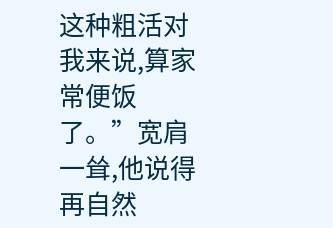这种粗活对我来说,算家常便饭了。”宽肩一耸,他说得再自然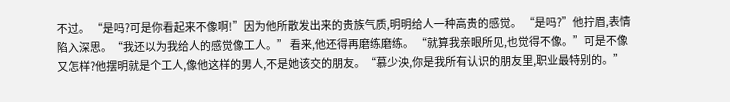不过。 “是吗?可是你看起来不像啊!”因为他所散发出来的贵族气质,明明给人一种高贵的感觉。 “是吗?”他拧眉,表情陷入深思。“我还以为我给人的感觉像工人。” 看来,他还得再磨练磨练。 “就算我亲眼所见,也觉得不像。”可是不像又怎样?他摆明就是个工人,像他这样的男人,不是她该交的朋友。“慕少泱,你是我所有认识的朋友里,职业最特别的。”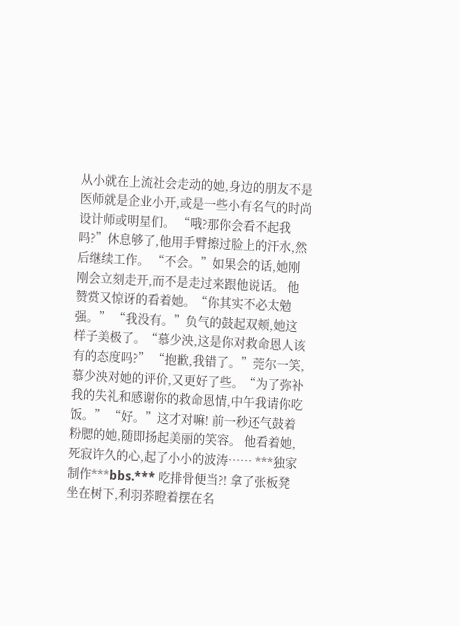从小就在上流社会走动的她,身边的朋友不是医师就是企业小开,或是一些小有名气的时尚设计师或明星们。 “哦?那你会看不起我吗?”休息够了,他用手臂擦过脸上的汗水,然后继续工作。 “不会。”如果会的话,她刚刚会立刻走开,而不是走过来跟他说话。 他赞赏又惊讶的看着她。“你其实不必太勉强。” “我没有。”负气的鼓起双颊,她这样子美极了。“慕少泱,这是你对救命恩人该有的态度吗?” “抱歉,我错了。”莞尔一笑,慕少泱对她的评价,又更好了些。“为了弥补我的失礼和感谢你的救命恩情,中午我请你吃饭。” “好。”这才对嘛! 前一秒还气鼓着粉腮的她,随即扬起美丽的笑容。 他看着她,死寂许久的心,起了小小的波涛…… ***独家制作***bbs.*** 吃排骨便当?! 拿了张板凳坐在树下,利羽荞瞪着摆在名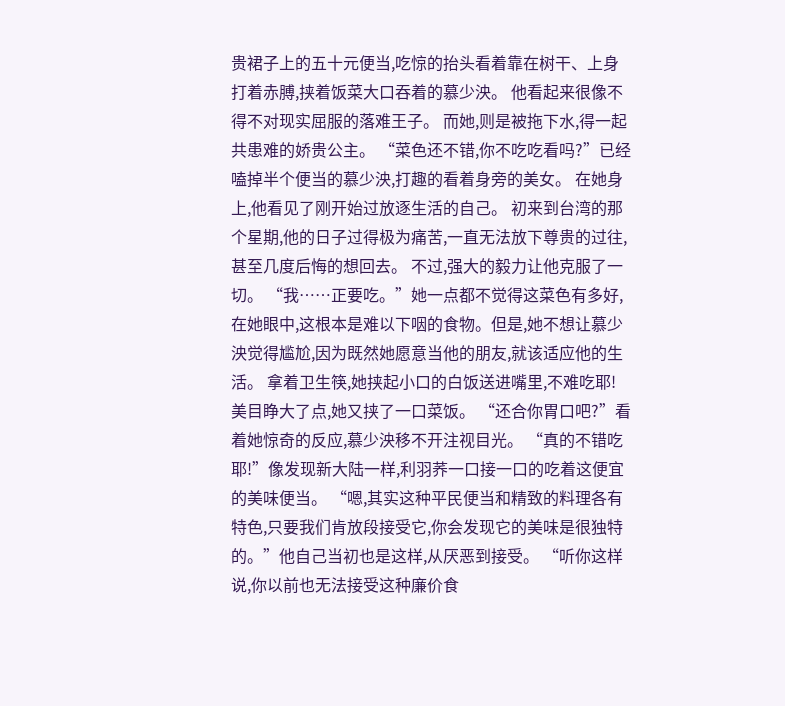贵裙子上的五十元便当,吃惊的抬头看着靠在树干、上身打着赤膊,挟着饭菜大口吞着的慕少泱。 他看起来很像不得不对现实屈服的落难王子。 而她,则是被拖下水,得一起共患难的娇贵公主。 “菜色还不错,你不吃吃看吗?”已经嗑掉半个便当的慕少泱,打趣的看着身旁的美女。 在她身上,他看见了刚开始过放逐生活的自己。 初来到台湾的那个星期,他的日子过得极为痛苦,一直无法放下尊贵的过往,甚至几度后悔的想回去。 不过,强大的毅力让他克服了一切。 “我……正要吃。”她一点都不觉得这菜色有多好,在她眼中,这根本是难以下咽的食物。但是,她不想让慕少泱觉得尴尬,因为既然她愿意当他的朋友,就该适应他的生活。 拿着卫生筷,她挟起小口的白饭送进嘴里,不难吃耶! 美目睁大了点,她又挟了一口菜饭。 “还合你胃口吧?”看着她惊奇的反应,慕少泱移不开注视目光。 “真的不错吃耶!”像发现新大陆一样,利羽荞一口接一口的吃着这便宜的美味便当。 “嗯,其实这种平民便当和精致的料理各有特色,只要我们肯放段接受它,你会发现它的美味是很独特的。”他自己当初也是这样,从厌恶到接受。 “听你这样说,你以前也无法接受这种廉价食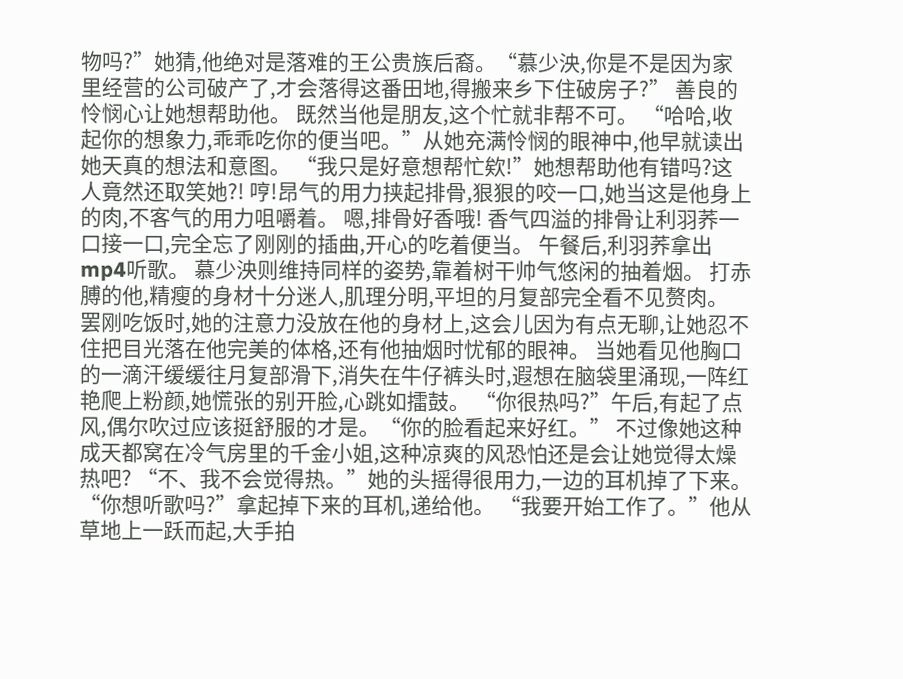物吗?”她猜,他绝对是落难的王公贵族后裔。“慕少泱,你是不是因为家里经营的公司破产了,才会落得这番田地,得搬来乡下住破房子?” 善良的怜悯心让她想帮助他。 既然当他是朋友,这个忙就非帮不可。 “哈哈,收起你的想象力,乖乖吃你的便当吧。”从她充满怜悯的眼神中,他早就读出她天真的想法和意图。 “我只是好意想帮忙欸!”她想帮助他有错吗?这人竟然还取笑她?! 哼!昂气的用力挟起排骨,狠狠的咬一口,她当这是他身上的肉,不客气的用力咀嚼着。 嗯,排骨好香哦! 香气四溢的排骨让利羽荞一口接一口,完全忘了刚刚的插曲,开心的吃着便当。 午餐后,利羽荞拿出mp4听歌。 慕少泱则维持同样的姿势,靠着树干帅气悠闲的抽着烟。 打赤膊的他,精瘦的身材十分迷人,肌理分明,平坦的月复部完全看不见赘肉。 罢刚吃饭时,她的注意力没放在他的身材上,这会儿因为有点无聊,让她忍不住把目光落在他完美的体格,还有他抽烟时忧郁的眼神。 当她看见他胸口的一滴汗缓缓往月复部滑下,消失在牛仔裤头时,遐想在脑袋里涌现,一阵红艳爬上粉颜,她慌张的别开脸,心跳如擂鼓。 “你很热吗?”午后,有起了点风,偶尔吹过应该挺舒服的才是。“你的脸看起来好红。” 不过像她这种成天都窝在冷气房里的千金小姐,这种凉爽的风恐怕还是会让她觉得太燥热吧? “不、我不会觉得热。”她的头摇得很用力,一边的耳机掉了下来。“你想听歌吗?”拿起掉下来的耳机,递给他。 “我要开始工作了。”他从草地上一跃而起,大手拍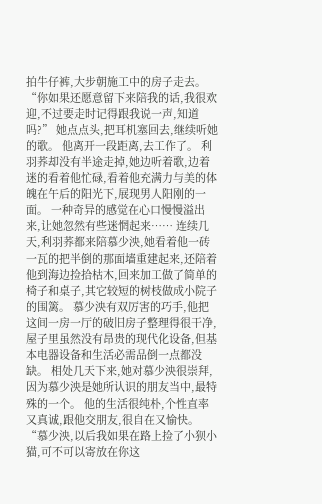拍牛仔裤,大步朝施工中的房子走去。“你如果还愿意留下来陪我的话,我很欢迎,不过要走时记得跟我说一声,知道吗?” 她点点头,把耳机塞回去,继续听她的歌。 他离开一段距离,去工作了。 利羽荞却没有半途走掉,她边听着歌,边着迷的看着他忙碌,看着他充满力与美的体魄在午后的阳光下,展现男人阳刚的一面。 一种奇异的感觉在心口慢慢溢出来,让她忽然有些迷惘起来…… 连续几天,利羽荞都来陪慕少泱,她看着他一砖一瓦的把半倒的那面墙重建起来,还陪着他到海边捡拾枯木,回来加工做了简单的椅子和桌子,其它较短的树枝做成小院子的围篱。 慕少泱有双厉害的巧手,他把这间一房一厅的破旧房子整理得很干净,屋子里虽然没有昂贵的现代化设备,但基本电器设备和生活必需品倒一点都没缺。 相处几天下来,她对慕少泱很崇拜,因为慕少泱是她所认识的朋友当中,最特殊的一个。 他的生活很纯朴,个性直率又真诚,跟他交朋友,很自在又愉快。 “慕少泱,以后我如果在路上捡了小狈小猫,可不可以寄放在你这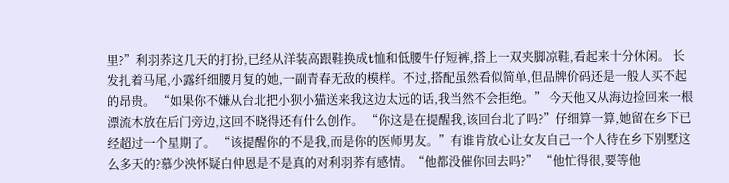里?”利羽荞这几天的打扮,已经从洋装高跟鞋换成t恤和低腰牛仔短裤,搭上一双夹脚凉鞋,看起来十分休闲。 长发扎着马尾,小露纤细腰月复的她,一副青春无敌的模样。不过,搭配虽然看似简单,但品牌价码还是一般人买不起的昂贵。 “如果你不嫌从台北把小狈小猫送来我这边太远的话,我当然不会拒绝。” 今天他又从海边捡回来一根漂流木放在后门旁边,这回不晓得还有什么创作。 “你这是在提醒我,该回台北了吗?”仔细算一算,她留在乡下已经超过一个星期了。 “该提醒你的不是我,而是你的医师男友。”有谁肯放心让女友自己一个人待在乡下别墅这么多天的?慕少泱怀疑白仲恩是不是真的对利羽荞有感情。“他都没催你回去吗?” “他忙得很,要等他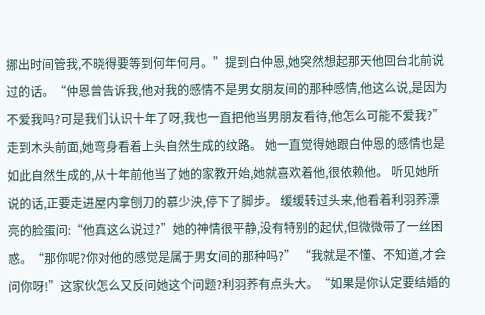挪出时间管我,不晓得要等到何年何月。”提到白仲恩,她突然想起那天他回台北前说过的话。“仲恩曾告诉我,他对我的感情不是男女朋友间的那种感情,他这么说,是因为不爱我吗?可是我们认识十年了呀,我也一直把他当男朋友看待,他怎么可能不爱我?” 走到木头前面,她弯身看着上头自然生成的纹路。 她一直觉得她跟白仲恩的感情也是如此自然生成的,从十年前他当了她的家教开始,她就喜欢着他,很依赖他。 听见她所说的话,正要走进屋内拿刨刀的慕少泱,停下了脚步。 缓缓转过头来,他看着利羽荞漂亮的脸蛋问:“他真这么说过?”她的神情很平静,没有特别的起伏,但微微带了一丝困惑。“那你呢?你对他的感觉是属于男女间的那种吗?” “我就是不懂、不知道,才会问你呀!”这家伙怎么又反问她这个问题?利羽荞有点头大。“如果是你认定要结婚的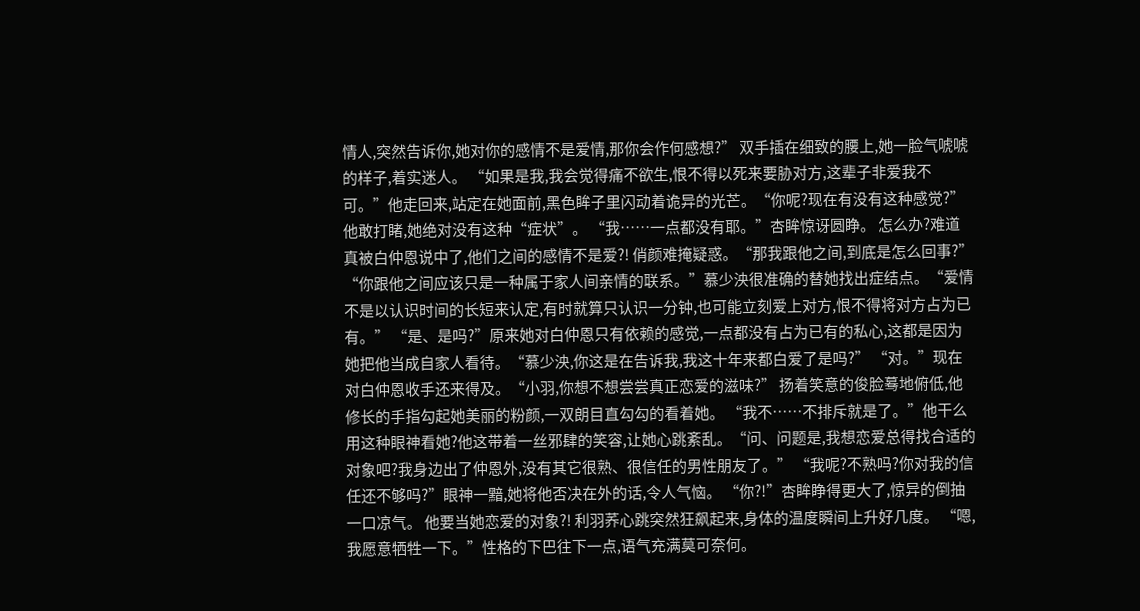情人,突然告诉你,她对你的感情不是爱情,那你会作何感想?” 双手插在细致的腰上,她一脸气唬唬的样子,着实迷人。 “如果是我,我会觉得痛不欲生,恨不得以死来要胁对方,这辈子非爱我不可。”他走回来,站定在她面前,黑色眸子里闪动着诡异的光芒。“你呢?现在有没有这种感觉?” 他敢打睹,她绝对没有这种“症状”。 “我……一点都没有耶。”杏眸惊讶圆睁。 怎么办?难道真被白仲恩说中了,他们之间的感情不是爱?! 俏颜难掩疑惑。“那我跟他之间,到底是怎么回事?” “你跟他之间应该只是一种属于家人间亲情的联系。”慕少泱很准确的替她找出症结点。“爱情不是以认识时间的长短来认定,有时就算只认识一分钟,也可能立刻爱上对方,恨不得将对方占为已有。” “是、是吗?”原来她对白仲恩只有依赖的感觉,一点都没有占为已有的私心,这都是因为她把他当成自家人看待。“慕少泱,你这是在告诉我,我这十年来都白爱了是吗?” “对。”现在对白仲恩收手还来得及。“小羽,你想不想尝尝真正恋爱的滋味?” 扬着笑意的俊脸蓦地俯低,他修长的手指勾起她美丽的粉颜,一双朗目直勾勾的看着她。 “我不……不排斥就是了。”他干么用这种眼神看她?他这带着一丝邪肆的笑容,让她心跳紊乱。“问、问题是,我想恋爱总得找合适的对象吧?我身边出了仲恩外,没有其它很熟、很信任的男性朋友了。” “我呢?不熟吗?你对我的信任还不够吗?”眼神一黯,她将他否决在外的话,令人气恼。 “你?!”杏眸睁得更大了,惊异的倒抽一口凉气。 他要当她恋爱的对象?! 利羽荞心跳突然狂飙起来,身体的温度瞬间上升好几度。 “嗯,我愿意牺牲一下。”性格的下巴往下一点,语气充满莫可奈何。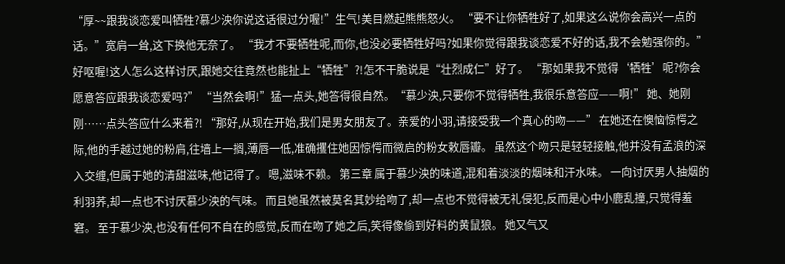“厚~~跟我谈恋爱叫牺牲?慕少泱你说这话很过分喔!”生气!美目燃起熊熊怒火。 “要不让你牺牲好了,如果这么说你会高兴一点的话。”宽肩一耸,这下换他无奈了。 “我才不要牺牲呢,而你,也没必要牺牲好吗?如果你觉得跟我谈恋爱不好的话,我不会勉强你的。” 好呕喔!这人怎么这样讨厌,跟她交往竟然也能扯上“牺牲”?!怎不干脆说是“壮烈成仁”好了。 “那如果我不觉得‘牺牲’呢?你会愿意答应跟我谈恋爱吗?” “当然会啊!”猛一点头,她答得很自然。“慕少泱,只要你不觉得牺牲,我很乐意答应——啊!” 她、她刚刚……点头答应什么来着?! “那好,从现在开始,我们是男女朋友了。亲爱的小羽,请接受我一个真心的吻——” 在她还在懊恼惊愕之际,他的手越过她的粉肩,往墙上一搁,薄唇一低,准确攫住她因惊愕而微启的粉女敕唇瓣。 虽然这个吻只是轻轻接触,他并没有孟浪的深入交缠,但属于她的清甜滋味,他记得了。 嗯,滋味不赖。 第三章 属于慕少泱的味道,混和着淡淡的烟味和汗水味。 一向讨厌男人抽烟的利羽荞,却一点也不讨厌慕少泱的气味。 而且她虽然被莫名其妙给吻了,却一点也不觉得被无礼侵犯,反而是心中小鹿乱撞,只觉得羞窘。 至于慕少泱,也没有任何不自在的感觉,反而在吻了她之后,笑得像偷到好料的黄鼠狼。 她又气又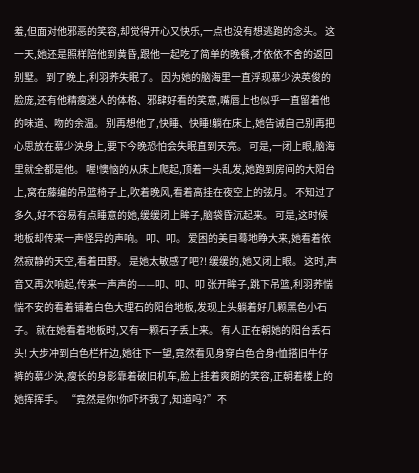羞,但面对他邪恶的笑容,却觉得开心又快乐,一点也没有想逃跑的念头。 这一天,她还是照样陪他到黄昏,跟他一起吃了简单的晚餐,才依依不舍的返回别墅。 到了晚上,利羽荞失眠了。 因为她的脑海里一直浮现慕少泱英俊的脸庞,还有他精瘦迷人的体格、邪肆好看的笑意,嘴唇上也似乎一直留着他的味道、吻的余温。 别再想他了,快睡、快睡!躺在床上,她告诫自己别再把心思放在慕少泱身上,要下今晚恐怕会失眠直到天亮。 可是,一闭上眼,脑海里就全都是他。 喔!懊恼的从床上爬起,顶着一头乱发,她跑到房间的大阳台上,窝在藤编的吊篮椅子上,吹着晚风,看着高挂在夜空上的弦月。 不知过了多久,好不容易有点睡意的她,缓缓闭上眸子,脑袋昏沉起来。 可是,这时候地板却传来一声怪异的声响。 叩、叩。 爱困的美目蓦地睁大来,她看着依然寂静的天空,看着田野。 是她太敏感了吧?! 缓缓的,她又闭上眼。 这时,声音又再次响起,传来一声声的——叩、叩、叩 张开眸子,跳下吊篮,利羽荞惴惴不安的看着铺着白色大理石的阳台地板,发现上头躺着好几颗黑色小石子。 就在她看着地板时,又有一颗石子丢上来。 有人正在朝她的阳台丢石头! 大步冲到白色栏杆边,她往下一望,竟然看见身穿白色合身t恤搭旧牛仔裤的慕少泱,瘦长的身影靠着破旧机车,脸上挂着爽朗的笑容,正朝着楼上的她挥挥手。 “竟然是你!你吓坏我了,知道吗?”不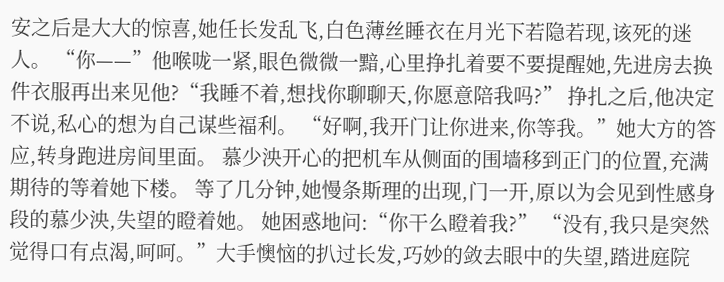安之后是大大的惊喜,她任长发乱飞,白色薄丝睡衣在月光下若隐若现,该死的迷人。 “你——”他喉咙一紧,眼色微微一黯,心里挣扎着要不要提醒她,先进房去换件衣服再出来见他?“我睡不着,想找你聊聊天,你愿意陪我吗?” 挣扎之后,他决定不说,私心的想为自己谋些福利。 “好啊,我开门让你进来,你等我。”她大方的答应,转身跑进房间里面。 慕少泱开心的把机车从侧面的围墙移到正门的位置,充满期待的等着她下楼。 等了几分钟,她慢条斯理的出现,门一开,原以为会见到性感身段的慕少泱,失望的瞪着她。 她困惑地问:“你干么瞪着我?” “没有,我只是突然觉得口有点渴,呵呵。”大手懊恼的扒过长发,巧妙的敛去眼中的失望,踏进庭院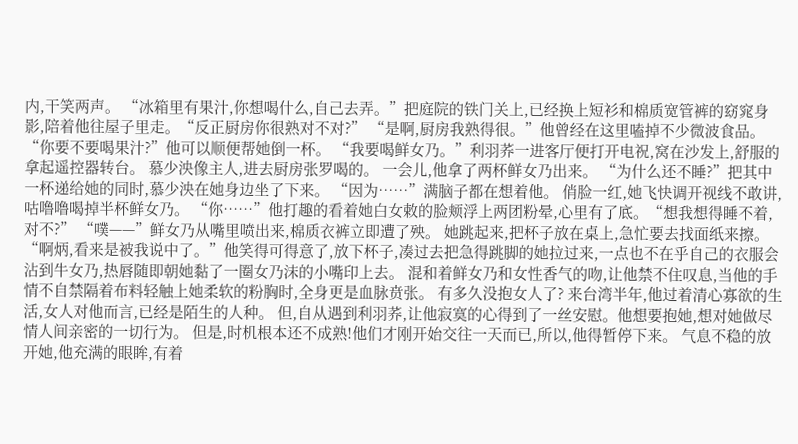内,干笑两声。 “冰箱里有果汁,你想喝什么,自己去弄。”把庭院的铁门关上,已经换上短衫和棉质宽管裤的窈窕身影,陪着他往屋子里走。“反正厨房你很熟对不对?” “是啊,厨房我熟得很。”他曾经在这里嗑掉不少微波食品。“你要不要喝果汁?”他可以顺便帮她倒一杯。 “我要喝鲜女乃。”利羽荞一进客厅便打开电祝,窝在沙发上,舒服的拿起遥控器转台。 慕少泱像主人,进去厨房张罗喝的。 一会儿,他拿了两杯鲜女乃出来。 “为什么还不睡?”把其中一杯递给她的同时,慕少泱在她身边坐了下来。 “因为……”满脑子都在想着他。 俏脸一红,她飞快调开视线不敢讲,咕噜噜喝掉半杯鲜女乃。 “你……”他打趣的看着她白女敕的脸颊浮上两团粉晕,心里有了底。“想我想得睡不着,对不?” “噗——”鲜女乃从嘴里喷出来,棉质衣裤立即遭了殃。 她跳起来,把杯子放在桌上,急忙要去找面纸来擦。 “啊炳,看来是被我说中了。”他笑得可得意了,放下杯子,凑过去把急得跳脚的她拉过来,一点也不在乎自己的衣服会沾到牛女乃,热唇随即朝她黏了一圈女乃沫的小嘴印上去。 混和着鲜女乃和女性香气的吻,让他禁不住叹息,当他的手情不自禁隔着布料轻触上她柔软的粉胸时,全身更是血脉贲张。 有多久没抱女人了? 来台湾半年,他过着清心寡欲的生活,女人对他而言,已经是陌生的人种。 但,自从遇到利羽荞,让他寂寞的心得到了一丝安慰。他想要抱她,想对她做尽情人间亲密的一切行为。 但是,时机根本还不成熟!他们才刚开始交往一天而已,所以,他得暂停下来。 气息不稳的放开她,他充满的眼眸,有着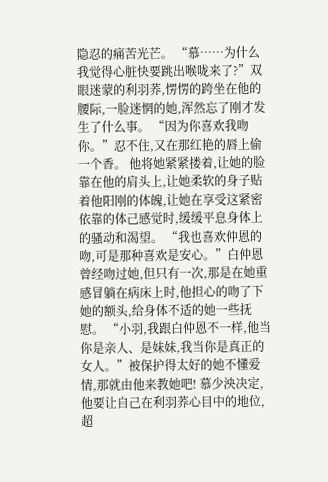隐忍的痛苦光芒。 “慕……为什么我觉得心脏快要跳出喉咙来了?”双眼迷蒙的利羽荞,愣愣的跨坐在他的腰际,一脸迷惘的她,浑然忘了刚才发生了什么事。 “因为你喜欢我吻你。”忍不住,又在那红艳的唇上偷一个香。 他将她紧紧搂着,让她的脸靠在他的肩头上,让她柔软的身子贴着他阳刚的体魄,让她在享受这紧密依靠的体己感觉时,缓缓平息身体上的骚动和渴望。 “我也喜欢仲恩的吻,可是那种喜欢是安心。”白仲恩曾经吻过她,但只有一次,那是在她重感冒躺在病床上时,他担心的吻了下她的额头,给身体不适的她一些抚慰。 “小羽,我跟白仲恩不一样,他当你是亲人、是妹妹,我当你是真正的女人。”被保护得太好的她不懂爱情,那就由他来教她吧! 慕少泱决定,他要让自己在利羽荞心目中的地位,超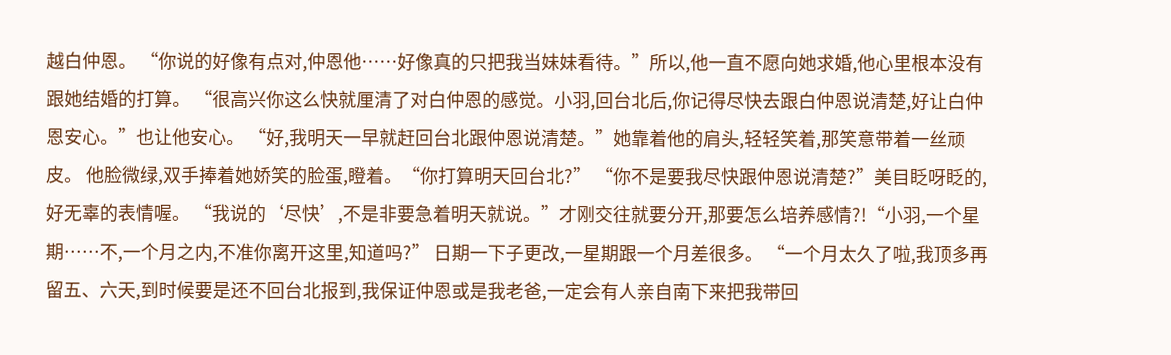越白仲恩。 “你说的好像有点对,仲恩他……好像真的只把我当妹妹看待。”所以,他一直不愿向她求婚,他心里根本没有跟她结婚的打算。 “很高兴你这么快就厘清了对白仲恩的感觉。小羽,回台北后,你记得尽快去跟白仲恩说清楚,好让白仲恩安心。”也让他安心。 “好,我明天一早就赶回台北跟仲恩说清楚。”她靠着他的肩头,轻轻笑着,那笑意带着一丝顽皮。 他脸微绿,双手捧着她娇笑的脸蛋,瞪着。“你打算明天回台北?” “你不是要我尽快跟仲恩说清楚?”美目眨呀眨的,好无辜的表情喔。 “我说的‘尽快’,不是非要急着明天就说。”才刚交往就要分开,那要怎么培养感情?!“小羽,一个星期……不,一个月之内,不准你离开这里,知道吗?” 日期一下子更改,一星期跟一个月差很多。 “一个月太久了啦,我顶多再留五、六天,到时候要是还不回台北报到,我保证仲恩或是我老爸,一定会有人亲自南下来把我带回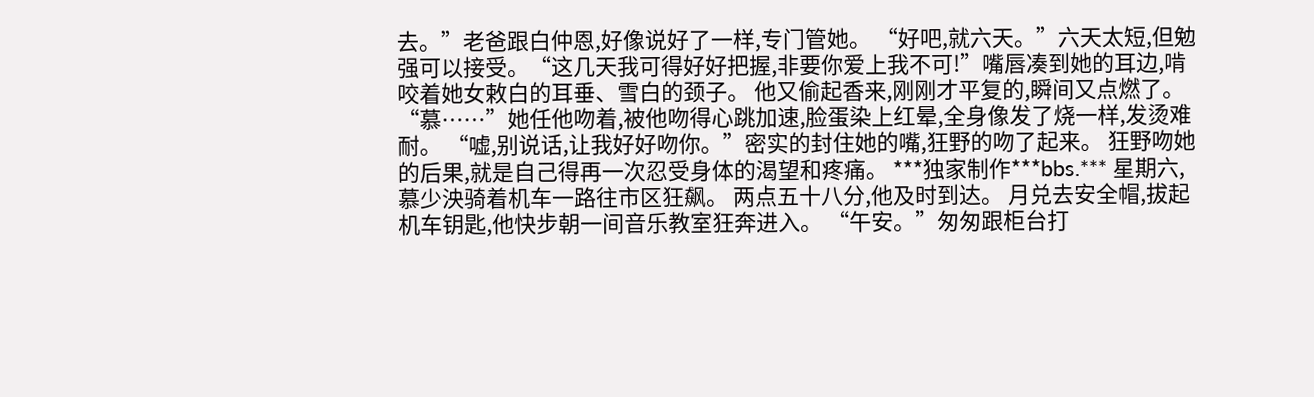去。”老爸跟白仲恩,好像说好了一样,专门管她。 “好吧,就六天。”六天太短,但勉强可以接受。“这几天我可得好好把握,非要你爱上我不可!”嘴唇凑到她的耳边,啃咬着她女敕白的耳垂、雪白的颈子。 他又偷起香来,刚刚才平复的,瞬间又点燃了。 “慕……”她任他吻着,被他吻得心跳加速,脸蛋染上红晕,全身像发了烧一样,发烫难耐。 “嘘,别说话,让我好好吻你。”密实的封住她的嘴,狂野的吻了起来。 狂野吻她的后果,就是自己得再一次忍受身体的渴望和疼痛。 ***独家制作***bbs.*** 星期六,慕少泱骑着机车一路往市区狂飙。 两点五十八分,他及时到达。 月兑去安全帽,拔起机车钥匙,他快步朝一间音乐教室狂奔进入。 “午安。”匆匆跟柜台打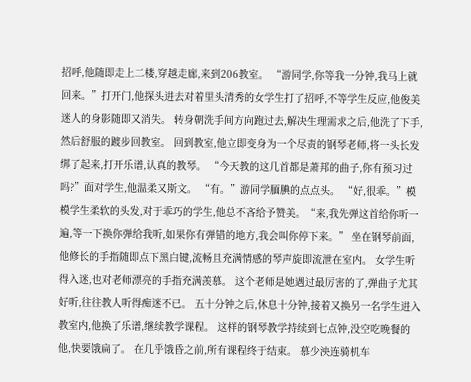招呼,他随即走上二楼,穿越走廊,来到206教室。 “游同学,你等我一分钟,我马上就回来。”打开门,他探头进去对着里头清秀的女学生打了招呼,不等学生反应,他俊美迷人的身影随即又消失。 转身朝洗手间方向跑过去,解决生理需求之后,他洗了下手,然后舒服的踱步回教室。 回到教室,他立即变身为一个尽责的钢琴老师,将一头长发绑了起来,打开乐谱,认真的教琴。 “今天教的这几首都是萧邦的曲子,你有预习过吗?”面对学生,他温柔又斯文。 “有。”游同学腼腆的点点头。 “好,很乖。”模模学生柔软的头发,对于乖巧的学生,他总不吝给予赞美。“来,我先弹这首给你听一遍,等一下换你弹给我听,如果你有弹错的地方,我会叫你停下来。” 坐在钢琴前面,他修长的手指随即点下黑白键,流畅且充满情感的琴声旋即流泄在室内。 女学生听得入迷,也对老师漂亮的手指充满羡慕。 这个老师是她遇过最厉害的了,弹曲子尤其好听,往往教人听得痴迷不已。 五十分钟之后,休息十分钟,接着又换另一名学生进入教室内,他换了乐谱,继续教学课程。 这样的钢琴教学持续到七点钟,没空吃晚餐的他,快要饿扁了。 在几乎饿昏之前,所有课程终于结束。 慕少泱连骑机车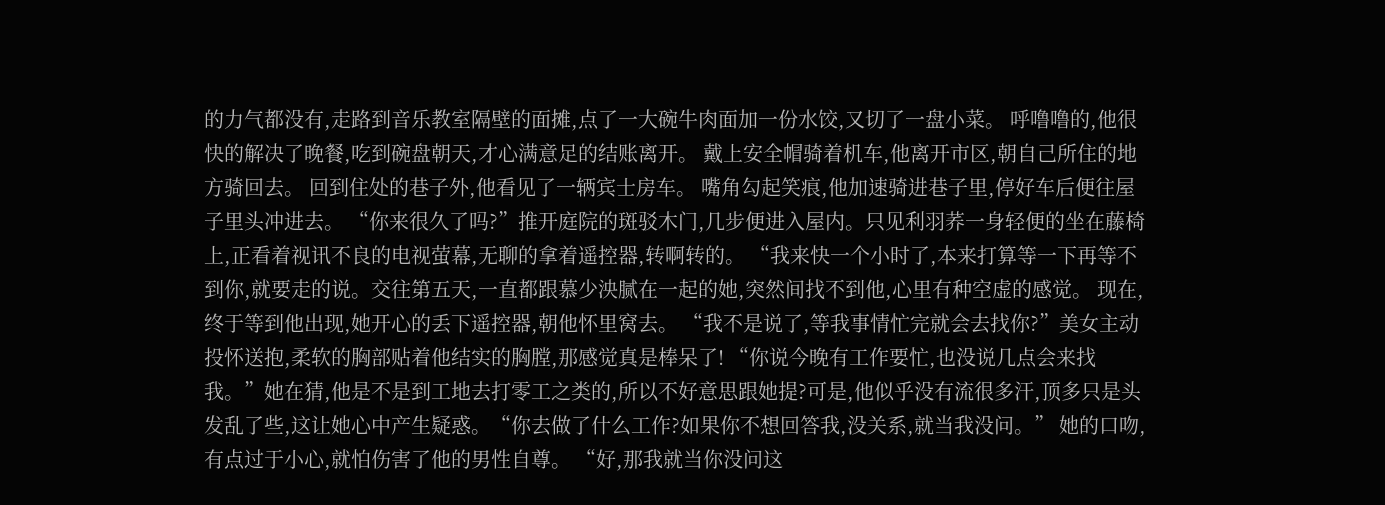的力气都没有,走路到音乐教室隔壁的面摊,点了一大碗牛肉面加一份水饺,又切了一盘小菜。 呼噜噜的,他很快的解决了晚餐,吃到碗盘朝天,才心满意足的结账离开。 戴上安全帽骑着机车,他离开市区,朝自己所住的地方骑回去。 回到住处的巷子外,他看见了一辆宾士房车。 嘴角勾起笑痕,他加速骑进巷子里,停好车后便往屋子里头冲进去。 “你来很久了吗?”推开庭院的斑驳木门,几步便进入屋内。只见利羽荞一身轻便的坐在藤椅上,正看着视讯不良的电视萤幕,无聊的拿着遥控器,转啊转的。 “我来快一个小时了,本来打算等一下再等不到你,就要走的说。交往第五天,一直都跟慕少泱腻在一起的她,突然间找不到他,心里有种空虚的感觉。 现在,终于等到他出现,她开心的丢下遥控器,朝他怀里窝去。 “我不是说了,等我事情忙完就会去找你?”美女主动投怀送抱,柔软的胸部贴着他结实的胸膛,那感觉真是棒呆了! “你说今晚有工作要忙,也没说几点会来找我。”她在猜,他是不是到工地去打零工之类的,所以不好意思跟她提?可是,他似乎没有流很多汗,顶多只是头发乱了些,这让她心中产生疑惑。“你去做了什么工作?如果你不想回答我,没关系,就当我没问。” 她的口吻,有点过于小心,就怕伤害了他的男性自尊。 “好,那我就当你没问这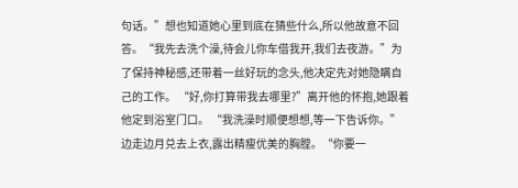句话。”想也知道她心里到底在猜些什么,所以他故意不回答。“我先去洗个澡,待会儿你车借我开,我们去夜游。”为了保持神秘感,还带着一丝好玩的念头,他决定先对她隐瞒自己的工作。 “好,你打算带我去哪里?”离开他的怀抱,她跟着他定到浴室门口。 “我洗澡时顺便想想,等一下告诉你。”边走边月兑去上衣,露出精瘦优美的胸膛。“你要一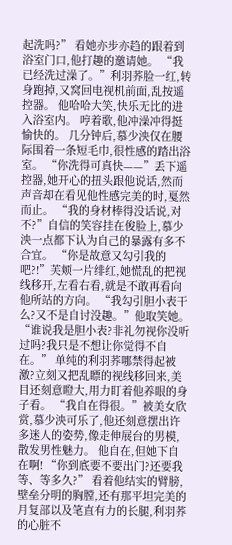起洗吗?” 看她亦步亦趋的跟着到浴室门口,他打趣的邀请她。 “我已经洗过澡了。”利羽荞脸一红,转身跑掉,又窝回电视机前面,乱按遥控器。 他哈哈大笑,快乐无比的进入浴室内。 哼着歌,他冲澡冲得挺愉快的。 几分钟后,慕少泱仅在腰际围着一条短毛巾,很性感的踏出浴室。 “你洗得可真快——”丢下遥控器,她开心的扭头跟他说话,然而声音却在看见他性感完美的时,戛然而止。 “我的身材棒得没话说,对不?”自信的笑容挂在俊脸上,慕少泱一点都下认为自己的暴露有多不合宜。 “你是故意又勾引我的吧?!”芙颊一片绯红,她慌乱的把视线移开,左看右看,就是不敢再看向他所站的方向。 “我勾引胆小表干么?又不是自讨没趣。”他取笑她。 “谁说我是胆小表?非礼勿视你没听过吗?我只是不想让你觉得不自在。” 单纯的利羽荞哪禁得起被激?立刻又把乱瞟的视线移回来,美目还刻意瞪大,用力盯着他养眼的身子看。 “我自在得很。”被美女欣赏,慕少泱可乐了,他还刻意摆出许多迷人的姿势,像走伸展台的男模,散发男性魅力。 他自在,但她下自在啊! “你到底要不要出门?还要我等、等多久?” 看着他结实的臂膀,壁垒分明的胸膛,还有那平坦完美的月复部以及笔直有力的长腿,利羽荞的心脏不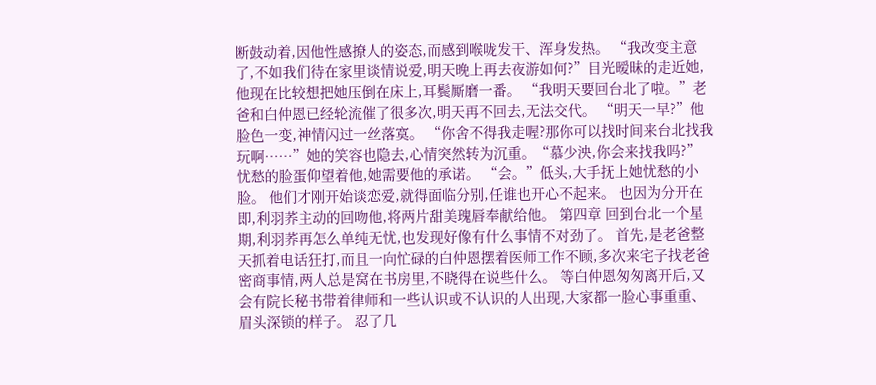断鼓动着,因他性感撩人的姿态,而感到喉咙发干、浑身发热。 “我改变主意了,不如我们待在家里谈情说爱,明天晚上再去夜游如何?”目光暧昧的走近她,他现在比较想把她压倒在床上,耳鬓厮磨一番。 “我明天要回台北了啦。”老爸和白仲恩已经轮流催了很多次,明天再不回去,无法交代。 “明天一早?”他脸色一变,神情闪过一丝落寞。 “你舍不得我走喔?那你可以找时间来台北找我玩啊……”她的笑容也隐去,心情突然转为沉重。“慕少泱,你会来找我吗?” 忧愁的脸蛋仰望着他,她需要他的承诺。 “会。”低头,大手抚上她忧愁的小脸。 他们才刚开始谈恋爱,就得面临分别,任谁也开心不起来。 也因为分开在即,利羽荞主动的回吻他,将两片甜美瑰唇奉献给他。 第四章 回到台北一个星期,利羽荞再怎么单纯无忧,也发现好像有什么事情不对劲了。 首先,是老爸整天抓着电话狂打,而且一向忙碌的白仲恩摆着医师工作不顾,多次来宅子找老爸密商事情,两人总是窝在书房里,不晓得在说些什么。 等白仲恩匆匆离开后,又会有院长秘书带着律师和一些认识或不认识的人出现,大家都一脸心事重重、眉头深锁的样子。 忍了几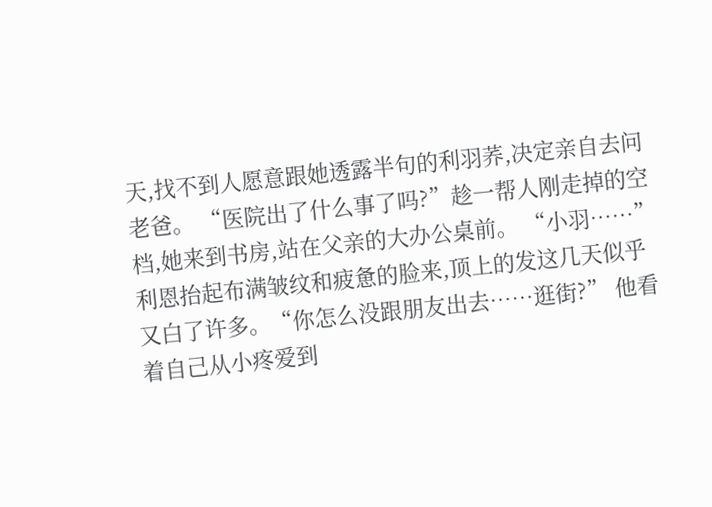天,找不到人愿意跟她透露半句的利羽荞,决定亲自去问老爸。 “医院出了什么事了吗?”趁一帮人刚走掉的空档,她来到书房,站在父亲的大办公桌前。 “小羽……”利恩抬起布满皱纹和疲惫的脸来,顶上的发这几天似乎又白了许多。“你怎么没跟朋友出去……逛街?” 他看着自己从小疼爱到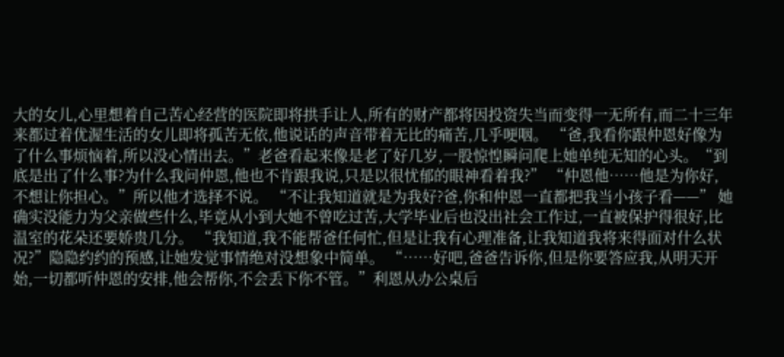大的女儿,心里想着自己苦心经营的医院即将拱手让人,所有的财产都将因投资失当而变得一无所有,而二十三年来都过着优渥生活的女儿即将孤苦无依,他说话的声音带着无比的痛苦,几乎哽咽。 “爸,我看你跟仲恩好像为了什么事烦恼着,所以没心情出去。”老爸看起来像是老了好几岁,一股惊惶瞬问爬上她单纯无知的心头。“到底是出了什么事?为什么我问仲恩,他也不肯跟我说,只是以很忧郁的眼神看着我?” “仲恩他……他是为你好,不想让你担心。”所以他才选择不说。 “不让我知道就是为我好?爸,你和仲恩一直都把我当小孩子看——” 她确实没能力为父亲做些什么,毕竟从小到大她不曾吃过苦,大学毕业后也没出社会工作过,一直被保护得很好,比温室的花朵还要娇贵几分。 “我知道,我不能帮爸任何忙,但是让我有心理准备,让我知道我将来得面对什么状况?”隐隐约约的预感,让她发觉事情绝对没想象中简单。 “……好吧,爸爸告诉你,但是你要答应我,从明天开始,一切都听仲恩的安排,他会帮你,不会丢下你不管。”利恩从办公桌后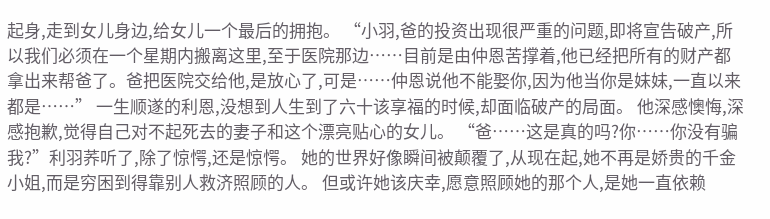起身,走到女儿身边,给女儿一个最后的拥抱。 “小羽,爸的投资出现很严重的问题,即将宣告破产,所以我们必须在一个星期内搬离这里,至于医院那边……目前是由仲恩苦撑着,他已经把所有的财产都拿出来帮爸了。爸把医院交给他,是放心了,可是……仲恩说他不能娶你,因为他当你是妹妹,一直以来都是……” 一生顺遂的利恩,没想到人生到了六十该享福的时候,却面临破产的局面。 他深感懊悔,深感抱歉,觉得自己对不起死去的妻子和这个漂亮贴心的女儿。 “爸……这是真的吗?你……你没有骗我?”利羽荞听了,除了惊愕,还是惊愕。 她的世界好像瞬间被颠覆了,从现在起,她不再是娇贵的千金小姐,而是穷困到得靠别人救济照顾的人。 但或许她该庆幸,愿意照顾她的那个人,是她一直依赖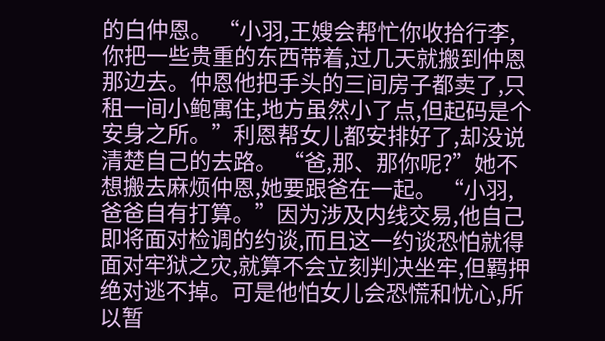的白仲恩。 “小羽,王嫂会帮忙你收拾行李,你把一些贵重的东西带着,过几天就搬到仲恩那边去。仲恩他把手头的三间房子都卖了,只租一间小鲍寓住,地方虽然小了点,但起码是个安身之所。”利恩帮女儿都安排好了,却没说清楚自己的去路。 “爸,那、那你呢?”她不想搬去麻烦仲恩,她要跟爸在一起。 “小羽,爸爸自有打算。”因为涉及内线交易,他自己即将面对检调的约谈,而且这一约谈恐怕就得面对牢狱之灾,就算不会立刻判决坐牢,但羁押绝对逃不掉。可是他怕女儿会恐慌和忧心,所以暂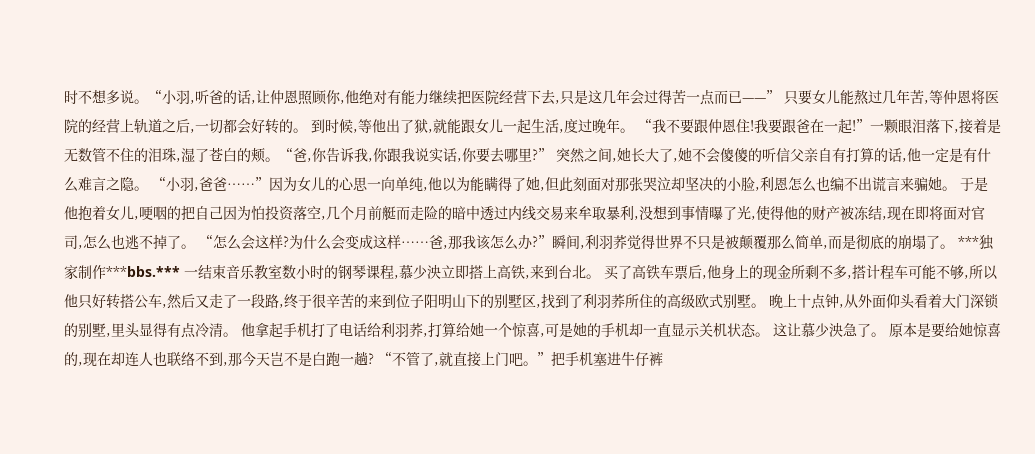时不想多说。“小羽,听爸的话,让仲恩照顾你,他绝对有能力继续把医院经营下去,只是这几年会过得苦一点而已——” 只要女儿能熬过几年苦,等仲恩将医院的经营上轨道之后,一切都会好转的。 到时候,等他出了狱,就能跟女儿一起生活,度过晚年。 “我不要跟仲恩住!我要跟爸在一起!”一颗眼泪落下,接着是无数管不住的泪珠,湿了苍白的颊。“爸,你告诉我,你跟我说实话,你要去哪里?” 突然之间,她长大了,她不会傻傻的听信父亲自有打算的话,他一定是有什么难言之隐。 “小羽,爸爸……”因为女儿的心思一向单纯,他以为能瞒得了她,但此刻面对那张哭泣却坚决的小脸,利恩怎么也编不出谎言来骗她。 于是他抱着女儿,哽咽的把自己因为怕投资落空,几个月前艇而走险的暗中透过内线交易来牟取暴利,没想到事情曝了光,使得他的财产被冻结,现在即将面对官司,怎么也逃不掉了。 “怎么会这样?为什么会变成这样……爸,那我该怎么办?”瞬间,利羽荞觉得世界不只是被颠覆那么简单,而是彻底的崩塌了。 ***独家制作***bbs.*** 一结束音乐教室数小时的钢琴课程,慕少泱立即搭上高铁,来到台北。 买了高铁车票后,他身上的现金所剩不多,搭计程车可能不够,所以他只好转搭公车,然后又走了一段路,终于很辛苦的来到位子阳明山下的别墅区,找到了利羽荞所住的高级欧式别墅。 晚上十点钟,从外面仰头看着大门深锁的别墅,里头显得有点冷清。 他拿起手机打了电话给利羽荞,打算给她一个惊喜,可是她的手机却一直显示关机状态。 这让慕少泱急了。 原本是要给她惊喜的,现在却连人也联络不到,那今天岂不是白跑一趟? “不管了,就直接上门吧。”把手机塞进牛仔裤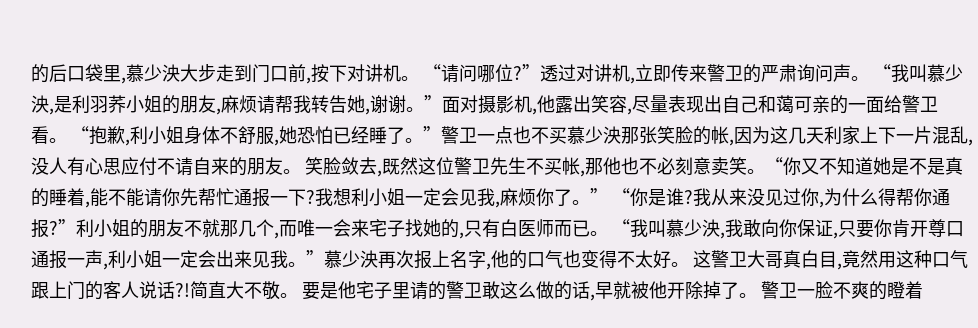的后口袋里,慕少泱大步走到门口前,按下对讲机。 “请问哪位?”透过对讲机,立即传来警卫的严肃询问声。 “我叫慕少泱,是利羽荞小姐的朋友,麻烦请帮我转告她,谢谢。”面对摄影机,他露出笑容,尽量表现出自己和蔼可亲的一面给警卫看。 “抱歉,利小姐身体不舒服,她恐怕已经睡了。”警卫一点也不买慕少泱那张笑脸的帐,因为这几天利家上下一片混乱,没人有心思应付不请自来的朋友。 笑脸敛去,既然这位警卫先生不买帐,那他也不必刻意卖笑。“你又不知道她是不是真的睡着,能不能请你先帮忙通报一下?我想利小姐一定会见我,麻烦你了。” “你是谁?我从来没见过你,为什么得帮你通报?”利小姐的朋友不就那几个,而唯一会来宅子找她的,只有白医师而已。 “我叫慕少泱,我敢向你保证,只要你肯开尊口通报一声,利小姐一定会出来见我。”慕少泱再次报上名字,他的口气也变得不太好。 这警卫大哥真白目,竟然用这种口气跟上门的客人说话?!简直大不敬。 要是他宅子里请的警卫敢这么做的话,早就被他开除掉了。 警卫一脸不爽的瞪着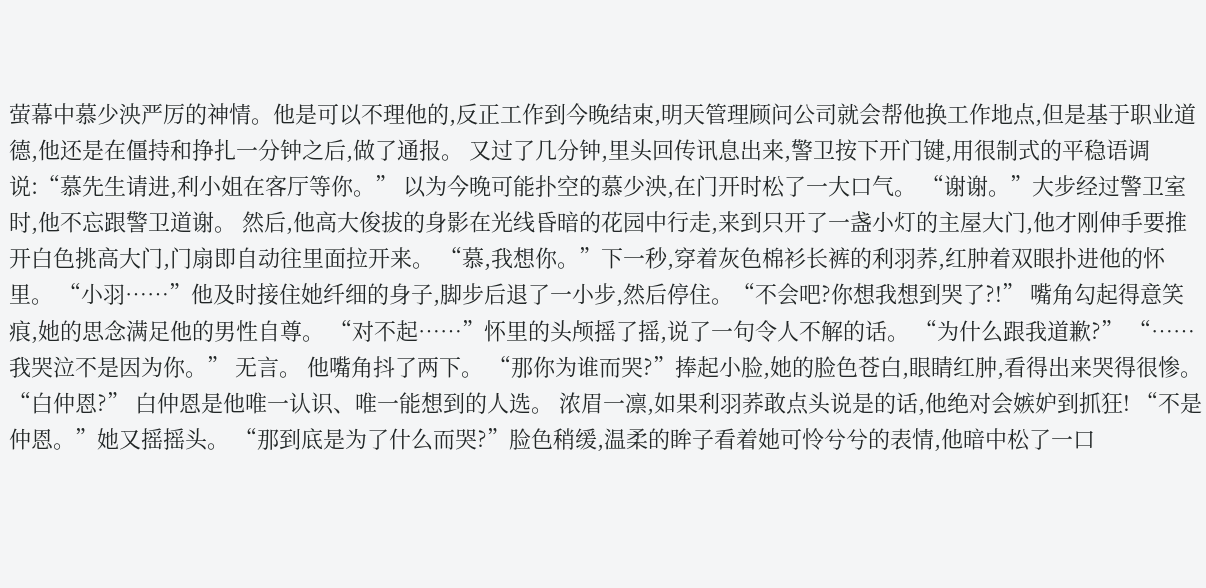萤幕中慕少泱严厉的神情。他是可以不理他的,反正工作到今晚结束,明天管理顾问公司就会帮他换工作地点,但是基于职业道德,他还是在僵持和挣扎一分钟之后,做了通报。 又过了几分钟,里头回传讯息出来,警卫按下开门键,用很制式的平稳语调说:“慕先生请进,利小姐在客厅等你。” 以为今晚可能扑空的慕少泱,在门开时松了一大口气。 “谢谢。”大步经过警卫室时,他不忘跟警卫道谢。 然后,他高大俊拔的身影在光线昏暗的花园中行走,来到只开了一盏小灯的主屋大门,他才刚伸手要推开白色挑高大门,门扇即自动往里面拉开来。 “慕,我想你。”下一秒,穿着灰色棉衫长裤的利羽荞,红肿着双眼扑进他的怀里。 “小羽……”他及时接住她纤细的身子,脚步后退了一小步,然后停住。“不会吧?你想我想到哭了?!” 嘴角勾起得意笑痕,她的思念满足他的男性自尊。 “对不起……”怀里的头颅摇了摇,说了一句令人不解的话。 “为什么跟我道歉?” “……我哭泣不是因为你。” 无言。 他嘴角抖了两下。 “那你为谁而哭?”捧起小脸,她的脸色苍白,眼睛红肿,看得出来哭得很惨。“白仲恩?” 白仲恩是他唯一认识、唯一能想到的人选。 浓眉一凛,如果利羽荞敢点头说是的话,他绝对会嫉妒到抓狂! “不是仲恩。”她又摇摇头。 “那到底是为了什么而哭?”脸色稍缓,温柔的眸子看着她可怜兮兮的表情,他暗中松了一口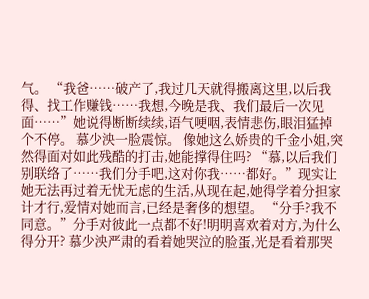气。 “我爸……破产了,我过几天就得搬离这里,以后我得、找工作赚钱……我想,今晚是我、我们最后一次见面……”她说得断断续续,语气哽咽,表情悲伤,眼泪猛掉个不停。 慕少泱一脸震惊。 像她这么娇贵的千金小姐,突然得面对如此残酷的打击,她能撑得住吗? “慕,以后我们别联络了……我们分手吧,这对你我……都好。”现实让她无法再过着无忧无虑的生活,从现在起,她得学着分担家计才行,爱情对她而言,已经是奢侈的想望。 “分手?我不同意。”分手对彼此一点都不好!明明喜欢着对方,为什么得分开? 慕少泱严肃的看着她哭泣的脸蛋,光是看着那哭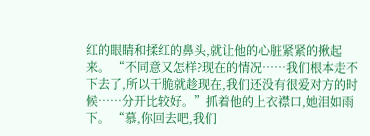红的眼睛和揉红的鼻头,就让他的心脏紧紧的揪起来。 “不同意又怎样?现在的情况……我们根本走不下去了,所以干脆就趁现在,我们还没有很爱对方的时候……分开比较好。”抓着他的上衣襟口,她泪如雨下。 “慕,你回去吧,我们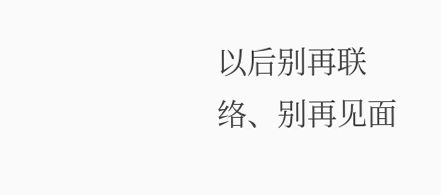以后别再联络、别再见面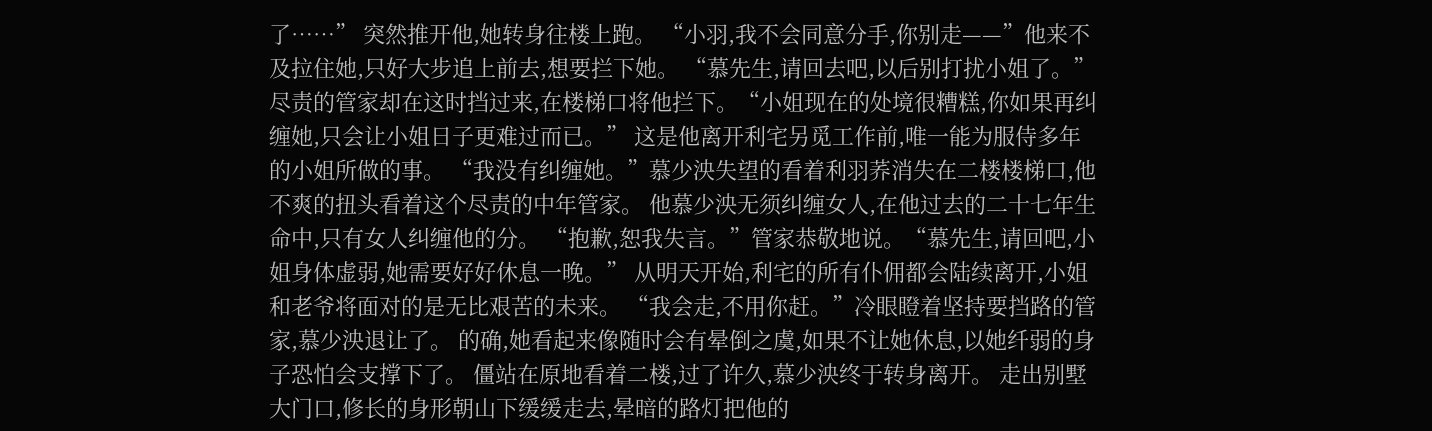了……” 突然推开他,她转身往楼上跑。 “小羽,我不会同意分手,你别走——”他来不及拉住她,只好大步追上前去,想要拦下她。 “慕先生,请回去吧,以后别打扰小姐了。”尽责的管家却在这时挡过来,在楼梯口将他拦下。“小姐现在的处境很糟糕,你如果再纠缠她,只会让小姐日子更难过而已。” 这是他离开利宅另觅工作前,唯一能为服侍多年的小姐所做的事。 “我没有纠缠她。”慕少泱失望的看着利羽荞消失在二楼楼梯口,他不爽的扭头看着这个尽责的中年管家。 他慕少泱无须纠缠女人,在他过去的二十七年生命中,只有女人纠缠他的分。 “抱歉,恕我失言。”管家恭敬地说。“慕先生,请回吧,小姐身体虚弱,她需要好好休息一晚。” 从明天开始,利宅的所有仆佣都会陆续离开,小姐和老爷将面对的是无比艰苦的未来。 “我会走,不用你赶。”冷眼瞪着坚持要挡路的管家,慕少泱退让了。 的确,她看起来像随时会有晕倒之虞,如果不让她休息,以她纤弱的身子恐怕会支撑下了。 僵站在原地看着二楼,过了许久,慕少泱终于转身离开。 走出别墅大门口,修长的身形朝山下缓缓走去,晕暗的路灯把他的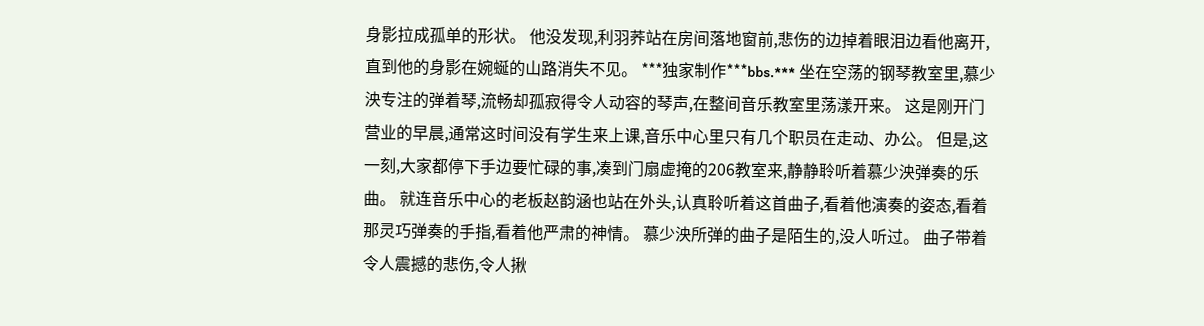身影拉成孤单的形状。 他没发现,利羽荞站在房间落地窗前,悲伤的边掉着眼泪边看他离开,直到他的身影在婉蜒的山路消失不见。 ***独家制作***bbs.*** 坐在空荡的钢琴教室里,慕少泱专注的弹着琴,流畅却孤寂得令人动容的琴声,在整间音乐教室里荡漾开来。 这是刚开门营业的早晨,通常这时间没有学生来上课,音乐中心里只有几个职员在走动、办公。 但是,这一刻,大家都停下手边要忙碌的事,凑到门扇虚掩的206教室来,静静聆听着慕少泱弹奏的乐曲。 就连音乐中心的老板赵韵涵也站在外头,认真聆听着这首曲子,看着他演奏的姿态,看着那灵巧弹奏的手指,看着他严肃的神情。 慕少泱所弹的曲子是陌生的,没人听过。 曲子带着令人震撼的悲伤,令人揪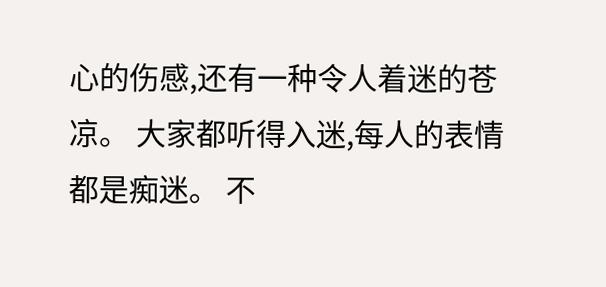心的伤感,还有一种令人着迷的苍凉。 大家都听得入迷,每人的表情都是痴迷。 不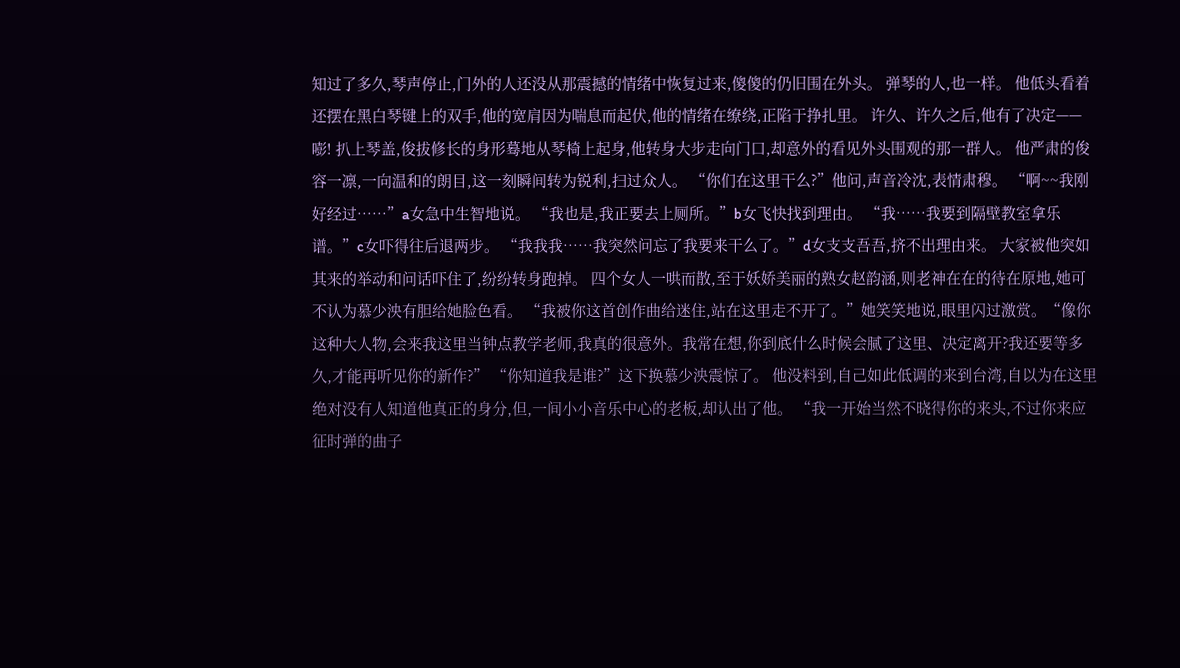知过了多久,琴声停止,门外的人还没从那震撼的情绪中恢复过来,傻傻的仍旧围在外头。 弹琴的人,也一样。 他低头看着还摆在黑白琴键上的双手,他的宽肩因为喘息而起伏,他的情绪在缭绕,正陷于挣扎里。 许久、许久之后,他有了决定—— 嘭! 扒上琴盖,俊拔修长的身形蓦地从琴椅上起身,他转身大步走向门口,却意外的看见外头围观的那一群人。 他严肃的俊容一凛,一向温和的朗目,这一刻瞬间转为锐利,扫过众人。 “你们在这里干么?”他问,声音冷沈,表情肃穆。 “啊~~我刚好经过……”a女急中生智地说。 “我也是,我正要去上厕所。”b女飞快找到理由。 “我……我要到隔壁教室拿乐谱。”c女吓得往后退两步。 “我我我……我突然问忘了我要来干么了。”d女支支吾吾,挤不出理由来。 大家被他突如其来的举动和问话吓住了,纷纷转身跑掉。 四个女人一哄而散,至于妖娇美丽的熟女赵韵涵,则老神在在的待在原地,她可不认为慕少泱有胆给她脸色看。 “我被你这首创作曲给迷住,站在这里走不开了。”她笑笑地说,眼里闪过激赏。“像你这种大人物,会来我这里当钟点教学老师,我真的很意外。我常在想,你到底什么时候会腻了这里、决定离开?我还要等多久,才能再听见你的新作?” “你知道我是谁?”这下换慕少泱震惊了。 他没料到,自己如此低调的来到台湾,自以为在这里绝对没有人知道他真正的身分,但,一间小小音乐中心的老板,却认出了他。 “我一开始当然不晓得你的来头,不过你来应征时弹的曲子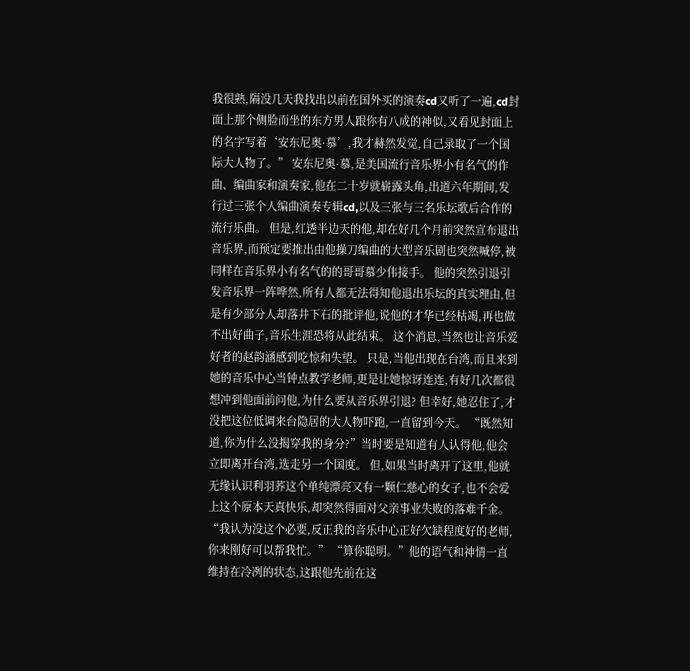我很熟,隔没几天我找出以前在国外买的演奏cd又听了一遍,cd封面上那个侧脸而坐的东方男人跟你有八成的神似,又看见封面上的名字写着‘安东尼奥·慕’,我才赫然发觉,自己录取了一个国际大人物了。” 安东尼奥·慕,是美国流行音乐界小有名气的作曲、编曲家和演奏家,他在二十岁就崭露头角,出道六年期间,发行过三张个人编曲演奏专辑cd,以及三张与三名乐坛歌后合作的流行乐曲。 但是,红透半边天的他,却在好几个月前突然宣布退出音乐界,而预定要推出由他操刀编曲的大型音乐剧也突然喊停,被同样在音乐界小有名气的的哥哥慕少伟接手。 他的突然引退引发音乐界一阵哗然,所有人都无法得知他退出乐坛的真实理由,但是有少部分人却落井下石的批评他,说他的才华已经枯竭,再也做不出好曲子,音乐生涯恐将从此结束。 这个消息,当然也让音乐爱好者的赵韵涵感到吃惊和失望。 只是,当他出现在台湾,而且来到她的音乐中心当钟点教学老师,更是让她惊讶连连,有好几次都很想冲到他面前问他,为什么要从音乐界引退? 但幸好,她忍住了,才没把这位低调来台隐居的大人物吓跑,一直留到今天。 “既然知道,你为什么没揭穿我的身分?”当时要是知道有人认得他,他会立即离开台湾,选走另一个国度。 但,如果当时离开了这里,他就无缘认识利羽荞这个单纯漂亮又有一颗仁慈心的女子,也不会爱上这个原本天真快乐,却突然得面对父亲事业失败的落难千金。 “我认为没这个必要,反正我的音乐中心正好欠缺程度好的老师,你来刚好可以帮我忙。” “算你聪明。”他的语气和神情一直维持在冷冽的状态,这跟他先前在这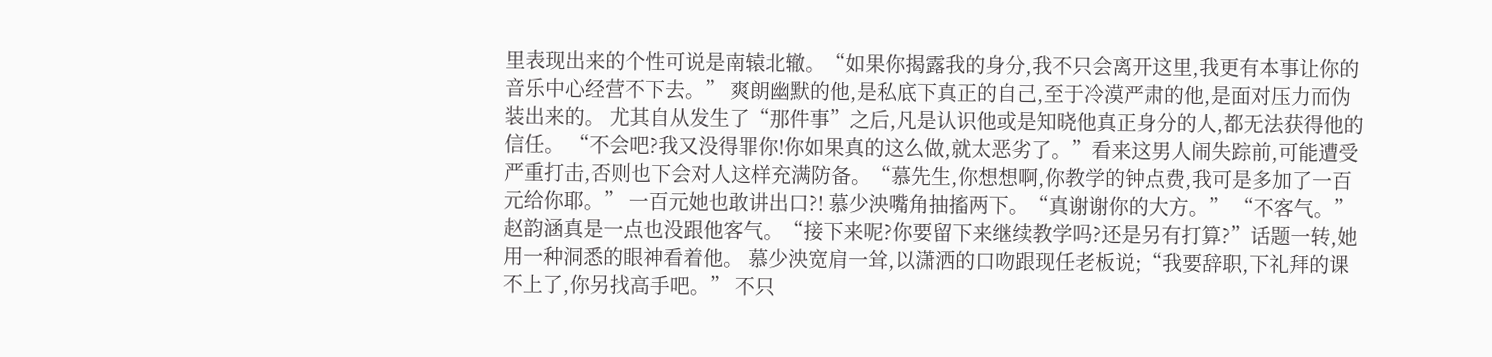里表现出来的个性可说是南辕北辙。“如果你揭露我的身分,我不只会离开这里,我更有本事让你的音乐中心经营不下去。” 爽朗幽默的他,是私底下真正的自己,至于冷漠严肃的他,是面对压力而伪装出来的。 尤其自从发生了“那件事”之后,凡是认识他或是知晓他真正身分的人,都无法获得他的信任。 “不会吧?我又没得罪你!你如果真的这么做,就太恶劣了。”看来这男人闹失踪前,可能遭受严重打击,否则也下会对人这样充满防备。“慕先生,你想想啊,你教学的钟点费,我可是多加了一百元给你耶。” 一百元她也敢讲出口?! 慕少泱嘴角抽搐两下。“真谢谢你的大方。” “不客气。”赵韵涵真是一点也没跟他客气。“接下来呢?你要留下来继续教学吗?还是另有打算?”话题一转,她用一种洞悉的眼神看着他。 慕少泱宽肩一耸,以潇洒的口吻跟现任老板说;“我要辞职,下礼拜的课不上了,你另找高手吧。” 不只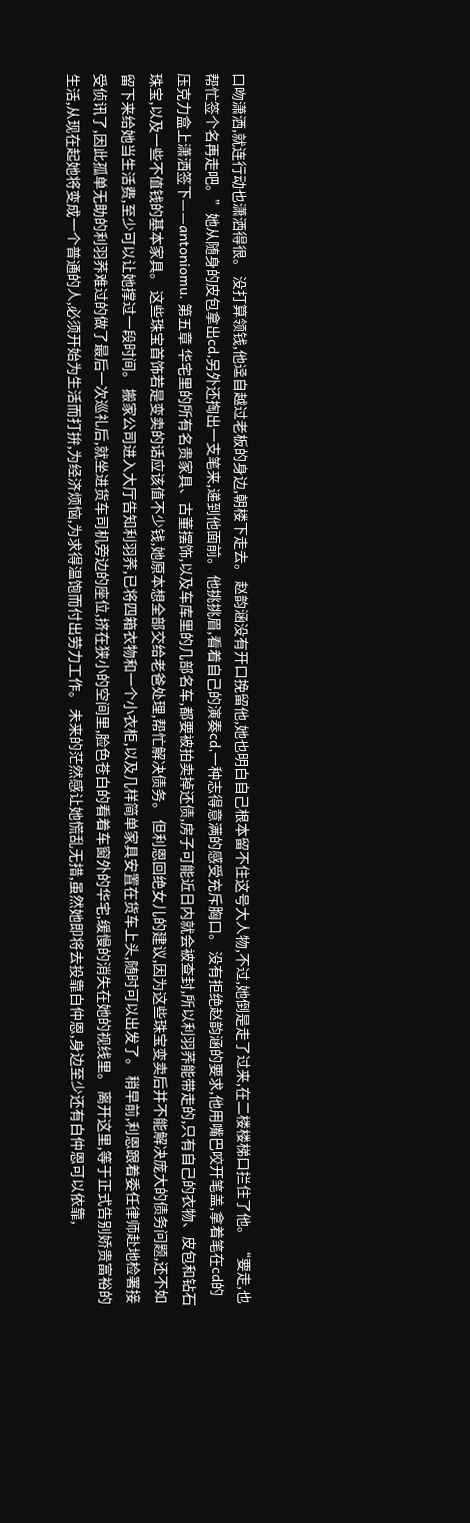口吻潇洒,就连行动也潇洒得很。 没打算领钱,他迳自越过老板的身边,朝楼下走去。 赵韵涵没有开口挽留他,她也明白自己根本留不住这号大人物,不过,她倒是走了过来,在二楼楼梯口拦住了他。 “要走,也帮忙签个名再走吧。”她从随身的皮包拿出cd,另外还掏出一支笔来,递到他面前。 他挑挑眉,看着自己的演奏cd,一种志得意满的感受充斥胸口。 没有拒绝赵韵涵的要求,他用嘴巴咬开笔盖,拿着笔在cd的压克力盒上潇洒签下——antoniomu. 第五章 华宅里的所有名贵家具、古董摆饰,以及车库里的几部名车,都要被拍卖掉还债,房子可能近日内就会被查封,所以利羽荞能带走的,只有自己的衣物、皮包和钻石珠宝,以及一些不值钱的基本家具。 这些珠宝首饰若是变卖的话应该值不少钱,她原本想全部交给老爸处理,帮忙解决债务。 但利恩回绝女儿的建议,因为这些珠宝变卖后并不能解决庞大的债务问题,还不如留下来给她当生活费,至少可以让她撑过一段时间。 搬家公司进入大厅告知利羽荞,已将四箱衣物和一个小衣柜,以及几样简单家具安置在货车上头,随时可以出发了。 稍早前,利恩跟着委任律师赴地检署接受侦讯了,因此孤单无助的利羽荞难过的做了最后一次巡礼后,就坐进货车司机旁边的座位,挤在狭小的空间里,脸色苍白的看着车窗外的华宅,缓慢的消失在她的视线里。 离开这里,等于正式告别娇贵富裕的生活,从现在起她将变成一个普通的人,必须开始为生活而打拚,为经济烦恼,为求得温饱而付出劳力工作。 未来的茫然感让她慌乱无措,虽然她即将去投靠白仲恩,身边至少还有白仲恩可以依靠,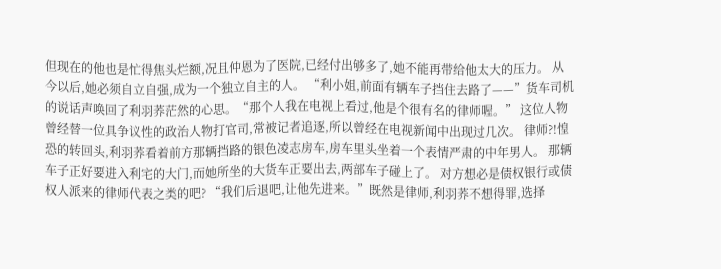但现在的他也是忙得焦头烂额,况且仲恩为了医院,已经付出够多了,她不能再带给他太大的压力。 从今以后,她必须自立自强,成为一个独立自主的人。 “利小姐,前面有辆车子挡住去路了——”货车司机的说话声唤回了利羽荞茫然的心思。“那个人我在电视上看过,他是个很有名的律师喔。” 这位人物曾经替一位具争议性的政治人物打官司,常被记者追逐,所以曾经在电视新闻中出现过几次。 律师?!惶恐的转回头,利羽荞看着前方那辆挡路的银色凌志房车,房车里头坐着一个表情严肃的中年男人。 那辆车子正好要进入利宅的大门,而她所坐的大货车正要出去,两部车子碰上了。 对方想必是债权银行或债权人派来的律师代表之类的吧? “我们后退吧,让他先进来。”既然是律师,利羽荞不想得罪,选择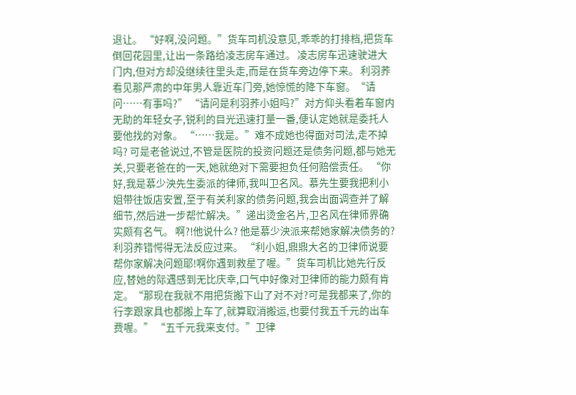退让。 “好啊,没问题。”货车司机没意见,乖乖的打排档,把货车倒回花园里,让出一条路给凌志房车通过。 凌志房车迅速驶进大门内,但对方却没继续往里头走,而是在货车旁边停下来。 利羽荞看见那严肃的中年男人靠近车门旁,她惊慌的降下车窗。“请问……有事吗?” “请问是利羽荞小姐吗?”对方仰头看着车窗内无助的年轻女子,锐利的目光迅速打量一番,便认定她就是委托人要他找的对象。 “……我是。”难不成她也得面对司法,走不掉吗? 可是老爸说过,不管是医院的投资问题还是债务问题,都与她无关,只要老爸在的一天,她就绝对下需要担负任何赔偿责任。 “你好,我是慕少泱先生委派的律师,我叫卫名风。慕先生要我把利小姐带往饭店安置,至于有关利家的债务问题,我会出面调查并了解细节,然后进一步帮忙解决。”递出烫金名片,卫名风在律师界确实颇有名气。 啊?!他说什么? 他是慕少泱派来帮她家解决债务的? 利羽荞错愕得无法反应过来。 “利小姐,鼎鼎大名的卫律师说要帮你家解决问题耶!啊你遇到救星了喔。”货车司机比她先行反应,替她的际遇感到无比庆幸,口气中好像对卫律师的能力颇有肯定。“那现在我就不用把货搬下山了对不对?可是我都来了,你的行李跟家具也都搬上车了,就算取消搬运,也要付我五千元的出车费喔。” “五千元我来支付。”卫律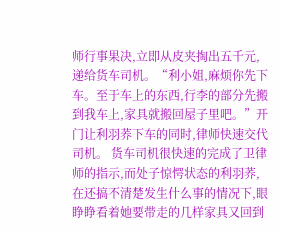师行事果决,立即从皮夹掏出五千元,递给货车司机。“利小姐,麻烦你先下车。至于车上的东西,行李的部分先搬到我车上,家具就搬回屋子里吧。”开门让利羽荞下车的同时,律师快速交代司机。 货车司机很快速的完成了卫律师的指示,而处子惊愕状态的利羽荞,在还搞不清楚发生什么事的情况下,眼睁睁看着她要带走的几样家具又回到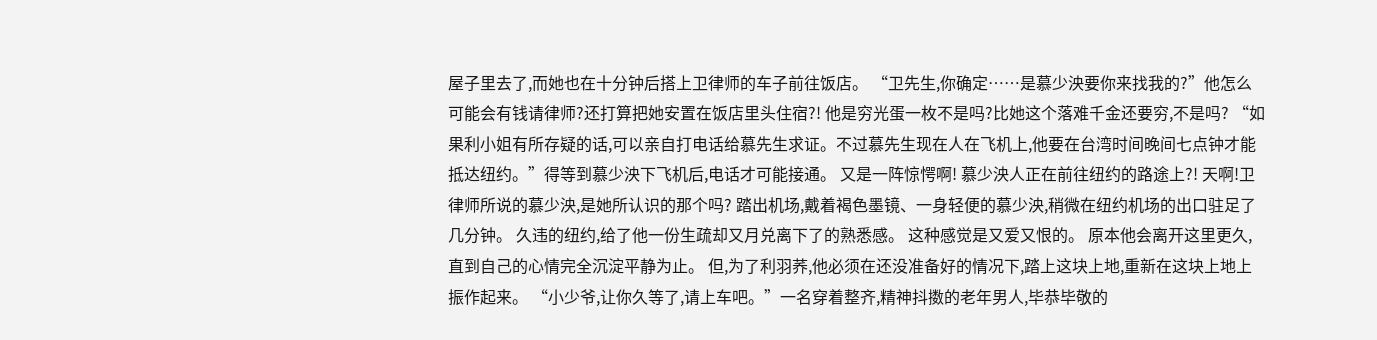屋子里去了,而她也在十分钟后搭上卫律师的车子前往饭店。 “卫先生,你确定……是慕少泱要你来找我的?”他怎么可能会有钱请律师?还打算把她安置在饭店里头住宿?! 他是穷光蛋一枚不是吗?比她这个落难千金还要穷,不是吗? “如果利小姐有所存疑的话,可以亲自打电话给慕先生求证。不过慕先生现在人在飞机上,他要在台湾时间晚间七点钟才能抵达纽约。”得等到慕少泱下飞机后,电话才可能接通。 又是一阵惊愕啊! 慕少泱人正在前往纽约的路途上?! 天啊!卫律师所说的慕少泱,是她所认识的那个吗? 踏出机场,戴着褐色墨镜、一身轻便的慕少泱,稍微在纽约机场的出口驻足了几分钟。 久违的纽约,给了他一份生疏却又月兑离下了的熟悉感。 这种感觉是又爱又恨的。 原本他会离开这里更久,直到自己的心情完全沉淀平静为止。 但,为了利羽荞,他必须在还没准备好的情况下,踏上这块上地,重新在这块上地上振作起来。 “小少爷,让你久等了,请上车吧。”一名穿着整齐,精神抖擞的老年男人,毕恭毕敬的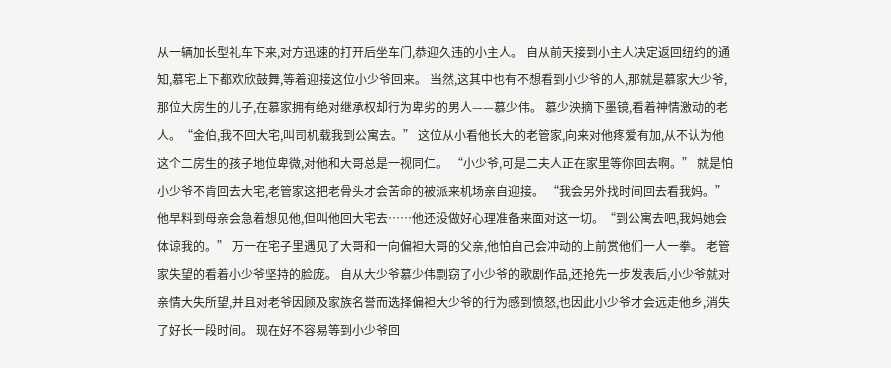从一辆加长型礼车下来,对方迅速的打开后坐车门,恭迎久违的小主人。 自从前天接到小主人决定返回纽约的通知,慕宅上下都欢欣鼓舞,等着迎接这位小少爷回来。 当然,这其中也有不想看到小少爷的人,那就是慕家大少爷,那位大房生的儿子,在慕家拥有绝对继承权却行为卑劣的男人——慕少伟。 慕少泱摘下墨镜,看着神情激动的老人。“金伯,我不回大宅,叫司机载我到公寓去。” 这位从小看他长大的老管家,向来对他疼爱有加,从不认为他这个二房生的孩子地位卑微,对他和大哥总是一视同仁。 “小少爷,可是二夫人正在家里等你回去啊。” 就是怕小少爷不肯回去大宅,老管家这把老骨头才会苦命的被派来机场亲自迎接。 “我会另外找时间回去看我妈。”他早料到母亲会急着想见他,但叫他回大宅去……他还没做好心理准备来面对这一切。“到公寓去吧,我妈她会体谅我的。” 万一在宅子里遇见了大哥和一向偏袒大哥的父亲,他怕自己会冲动的上前赏他们一人一拳。 老管家失望的看着小少爷坚持的脸庞。 自从大少爷慕少伟剽窃了小少爷的歌剧作品,还抢先一步发表后,小少爷就对亲情大失所望,并且对老爷因顾及家族名誉而选择偏袒大少爷的行为感到愤怒,也因此小少爷才会远走他乡,消失了好长一段时间。 现在好不容易等到小少爷回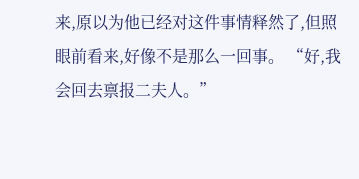来,原以为他已经对这件事情释然了,但照眼前看来,好像不是那么一回事。 “好,我会回去禀报二夫人。”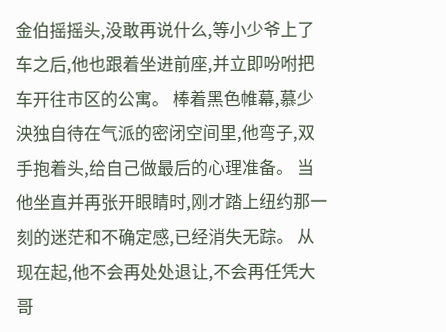金伯摇摇头,没敢再说什么,等小少爷上了车之后,他也跟着坐进前座,并立即吩咐把车开往市区的公寓。 棒着黑色帷幕,慕少泱独自待在气派的密闭空间里,他弯子,双手抱着头,给自己做最后的心理准备。 当他坐直并再张开眼睛时,刚才踏上纽约那一刻的迷茫和不确定感,已经消失无踪。 从现在起,他不会再处处退让,不会再任凭大哥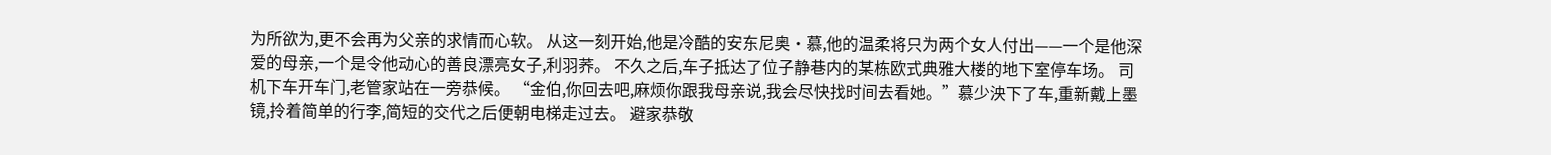为所欲为,更不会再为父亲的求情而心软。 从这一刻开始,他是冷酷的安东尼奥·慕,他的温柔将只为两个女人付出——一个是他深爱的母亲,一个是令他动心的善良漂亮女子,利羽荞。 不久之后,车子抵达了位子静巷内的某栋欧式典雅大楼的地下室停车场。 司机下车开车门,老管家站在一旁恭候。 “金伯,你回去吧,麻烦你跟我母亲说,我会尽快找时间去看她。”慕少泱下了车,重新戴上墨镜,拎着简单的行李,简短的交代之后便朝电梯走过去。 避家恭敬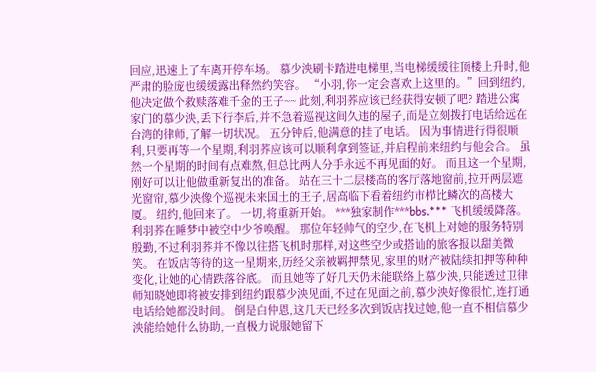回应,迅速上了车离开停车场。 慕少泱刷卡踏进电梯里,当电梯缓缓往顶楼上升时,他严肃的脸庞也缓缓露出释然约笑容。 “小羽,你一定会喜欢上这里的。”回到纽约,他决定做个救赎落难千金的王子~~ 此刻,利羽荞应该已经获得安顿了吧? 踏进公寓家门的慕少泱,丢下行李后,并不急着巡视这间久违的屋子,而是立刻拨打电话给远在台湾的律师,了解一切状况。 五分钟后,他满意的挂了电话。 因为事情进行得很顺利,只要再等一个星期,利羽荞应该可以顺利拿到签证,并启程前来纽约与他会合。 虽然一个星期的时间有点难熬,但总比两人分手永远不再见面的好。 而且这一个星期,刚好可以让他做重新复出的准备。 站在三十二层楼高的客厅落地窗前,拉开两层遮光窗帘,慕少泱像个巡视未来国土的王子,居高临下看着纽约市栉比鳞次的高楼大厦。 纽约,他回来了。 一切,将重新开始。 ***独家制作***bbs.*** 飞机缓缓降落。 利羽荞在睡梦中被空中少爷唤醒。 那位年轻帅气的空少,在飞机上对她的服务特别殷勤,不过利羽荞并不像以往搭飞机时那样,对这些空少或搭讪的旅客报以甜美微笑。 在饭店等待的这一星期来,历经父亲被羁押禁见,家里的财产被陆续扣押等种种变化,让她的心情跌落谷底。 而且她等了好几天仍未能联络上慕少泱,只能透过卫律师知晓她即将被安排到纽约跟慕少泱见面,不过在见面之前,慕少泱好像很忙,连打通电话给她都没时间。 倒是白仲恩,这几天已经多次到饭店找过她,他一直不相信慕少泱能给她什么协助,一直极力说服她留下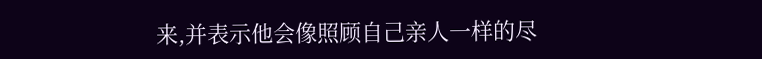来,并表示他会像照顾自己亲人一样的尽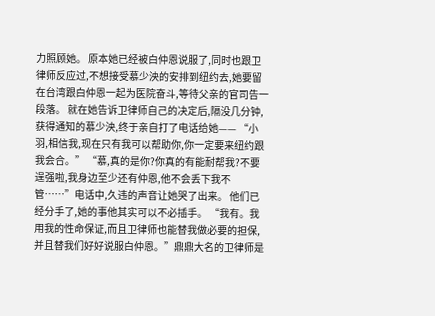力照顾她。 原本她已经被白仲恩说服了,同时也跟卫律师反应过,不想接受慕少泱的安排到纽约去,她要留在台湾跟白仲恩一起为医院奋斗,等待父亲的官司告一段落。 就在她告诉卫律师自己的决定后,隔没几分钟,获得通知的慕少泱,终于亲自打了电话给她—— “小羽,相信我,现在只有我可以帮助你,你一定要来纽约跟我会合。” “慕,真的是你?你真的有能耐帮我?不要逞强啦,我身边至少还有仲恩,他不会丢下我不管……”电话中,久违的声音让她哭了出来。 他们已经分手了,她的事他其实可以不必插手。 “我有。我用我的性命保证,而且卫律师也能替我做必要的担保,并且替我们好好说服白仲恩。”鼎鼎大名的卫律师是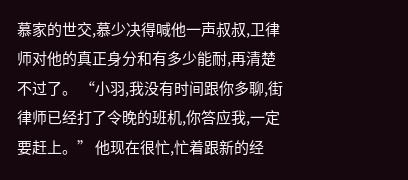慕家的世交,慕少决得喊他一声叔叔,卫律师对他的真正身分和有多少能耐,再清楚不过了。 “小羽,我没有时间跟你多聊,街律师已经打了令晚的班机,你答应我,一定要赶上。” 他现在很忙,忙着跟新的经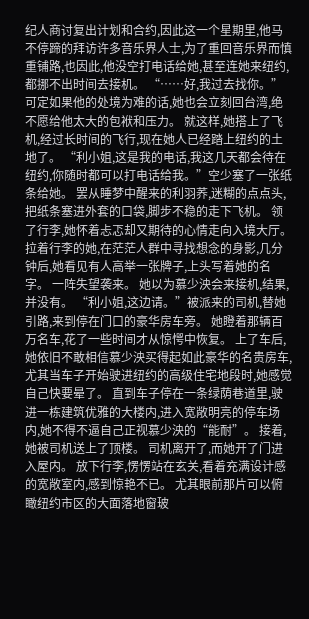纪人商讨复出计划和合约,因此这一个星期里,他马不停蹄的拜访许多音乐界人士,为了重回音乐界而慎重铺路,也因此,他没空打电话给她,甚至连她来纽约,都挪不出时间去接机。 “……好,我过去找你。”可定如果他的处境为难的话,她也会立刻回台湾,绝不愿给他太大的包袱和压力。 就这样,她搭上了飞机,经过长时间的飞行,现在她人已经踏上纽约的土地了。 “利小姐,这是我的电话,我这几天都会待在纽约,你随时都可以打电话给我。”空少塞了一张纸条给她。 罢从睡梦中醒来的利羽荞,迷糊的点点头,把纸条塞进外套的口袋,脚步不稳的走下飞机。 领了行李,她怀着忐忑却又期待的心情走向入境大厅。 拉着行李的她,在茫茫人群中寻找想念的身影,几分钟后,她看见有人高举一张牌子,上头写着她的名字。 一阵失望袭来。 她以为慕少泱会来接机,结果,并没有。 “利小姐,这边请。”被派来的司机,替她引路,来到停在门口的豪华房车旁。 她瞪着那辆百万名车,花了一些时间才从惊愕中恢复。 上了车后,她依旧不敢相信慕少泱买得起如此豪华的名贵房车,尤其当车子开始驶进纽约的高级住宅地段时,她感觉自己快要晕了。 直到车子停在一条绿荫巷道里,驶进一栋建筑优雅的大楼内,进入宽敞明亮的停车场内,她不得不逼自己正视慕少泱的“能耐”。 接着,她被司机送上了顶楼。 司机离开了,而她开了门进入屋内。 放下行李,愣愣站在玄关,看着充满设计感的宽敞室内,感到惊艳不已。 尤其眼前那片可以俯瞰纽约市区的大面落地窗玻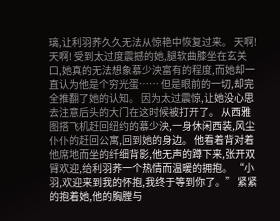璃,让利羽荞久久无法从惊艳中恢复过来。 天啊!天啊! 受到太过度震撼的她,腿软曲膝坐在玄关口,她真的无法想象慕少泱富有的程度,而她却一直认为他是个穷光蛋…… 但是眼前的一切,却完全推翻了她的认知。 因为太过震惊,让她没心思去注意后头的大门在这时候被打开了。 从西雅图搭飞机赶回纽约的慕少泱,一身休闲西装,风尘仆仆的赶回公寓,回到她的身边。 他看着背对着他席地而坐的纤细背影,他无声的蹲下来,张开双臂欢迎,给利羽荞一个热情而温暖的拥抱。 “小羽,欢迎来到我的怀抱,我终于等到你了。” 紧紧的抱着她,他的胸膛与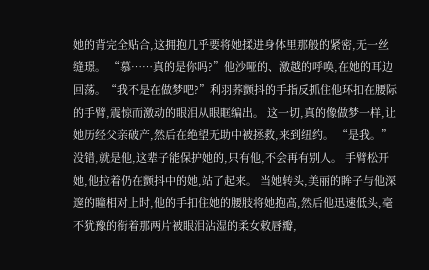她的背完全贴合,这拥抱几乎要将她揉进身体里那般的紧密,无一丝缝璟。 “慕……真的是你吗?”他沙哑的、激越的呼唤,在她的耳边回荡。“我不是在做梦吧?”利羽荞颤抖的手指反抓住他环扣在腰际的手臂,震惊而激动的眼泪从眼眶编出。 这一切,真的像做梦一样,让她历经父亲破产,然后在绝望无助中被拯救,来到纽约。 “是我。”没错,就是他,这辈子能保护她的,只有他,不会再有别人。 手臂松开她,他拉着仍在颤抖中的她,站了起来。 当她转头,美丽的眸子与他深邃的瞳相对上时,他的手扣住她的腰肢将她抱高,然后他迅速低头,毫不犹豫的衔着那两片被眼泪沾湿的柔女敕唇瓣,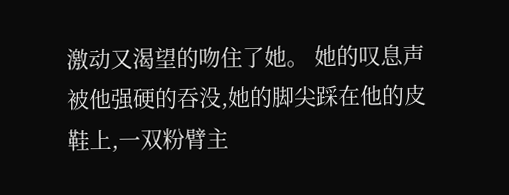激动又渴望的吻住了她。 她的叹息声被他强硬的吞没,她的脚尖踩在他的皮鞋上,一双粉臂主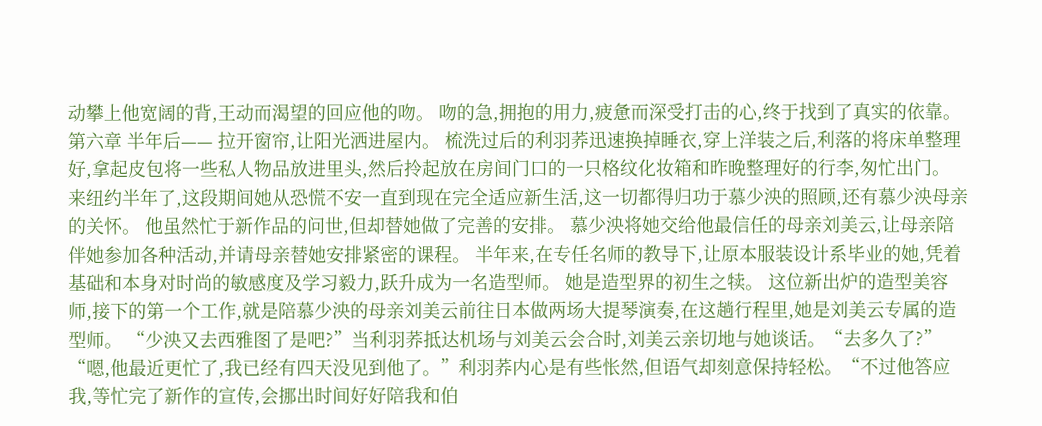动攀上他宽阔的背,王动而渴望的回应他的吻。 吻的急,拥抱的用力,疲惫而深受打击的心,终于找到了真实的依靠。 第六章 半年后—— 拉开窗帘,让阳光洒进屋内。 梳洗过后的利羽荞迅速换掉睡衣,穿上洋装之后,利落的将床单整理好,拿起皮包将一些私人物品放进里头,然后拎起放在房间门口的一只格纹化妆箱和昨晚整理好的行李,匆忙出门。 来纽约半年了,这段期间她从恐慌不安一直到现在完全适应新生活,这一切都得归功于慕少泱的照顾,还有慕少泱母亲的关怀。 他虽然忙于新作品的问世,但却替她做了完善的安排。 慕少泱将她交给他最信任的母亲刘美云,让母亲陪伴她参加各种活动,并请母亲替她安排紧密的课程。 半年来,在专任名师的教导下,让原本服装设计系毕业的她,凭着基础和本身对时尚的敏感度及学习毅力,跃升成为一名造型师。 她是造型界的初生之犊。 这位新出炉的造型美容师,接下的第一个工作,就是陪慕少泱的母亲刘美云前往日本做两场大提琴演奏,在这趟行程里,她是刘美云专属的造型师。 “少泱又去西雅图了是吧?”当利羽荞抵达机场与刘美云会合时,刘美云亲切地与她谈话。“去多久了?” “嗯,他最近更忙了,我已经有四天没见到他了。”利羽荞内心是有些怅然,但语气却刻意保持轻松。“不过他答应我,等忙完了新作的宣传,会挪出时间好好陪我和伯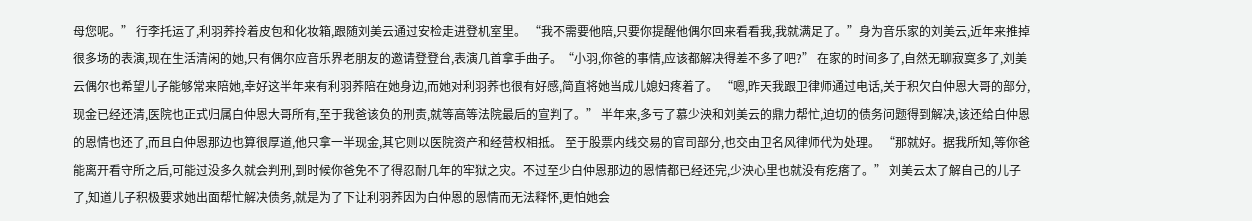母您呢。” 行李托运了,利羽荞拎着皮包和化妆箱,跟随刘美云通过安检走进登机室里。 “我不需要他陪,只要你提醒他偶尔回来看看我,我就满足了。”身为音乐家的刘美云,近年来推掉很多场的表演,现在生活清闲的她,只有偶尔应音乐界老朋友的邀请登登台,表演几首拿手曲子。“小羽,你爸的事情,应该都解决得差不多了吧?” 在家的时间多了,自然无聊寂寞多了,刘美云偶尔也希望儿子能够常来陪她,幸好这半年来有利羽荞陪在她身边,而她对利羽荞也很有好感,简直将她当成儿媳妇疼着了。 “嗯,昨天我跟卫律师通过电话,关于积欠白仲恩大哥的部分,现金已经还清,医院也正式归属白仲恩大哥所有,至于我爸该负的刑责,就等高等法院最后的宣判了。” 半年来,多亏了慕少泱和刘美云的鼎力帮忙,迫切的债务问题得到解决,该还给白仲恩的恩情也还了,而且白仲恩那边也算很厚道,他只拿一半现金,其它则以医院资产和经营权相抵。 至于股票内线交易的官司部分,也交由卫名风律师代为处理。 “那就好。据我所知,等你爸能离开看守所之后,可能过没多久就会判刑,到时候你爸免不了得忍耐几年的牢狱之灾。不过至少白仲恩那边的恩情都已经还完,少泱心里也就没有疙瘩了。” 刘美云太了解自己的儿子了,知道儿子积极要求她出面帮忙解决债务,就是为了下让利羽荞因为白仲恩的恩情而无法释怀,更怕她会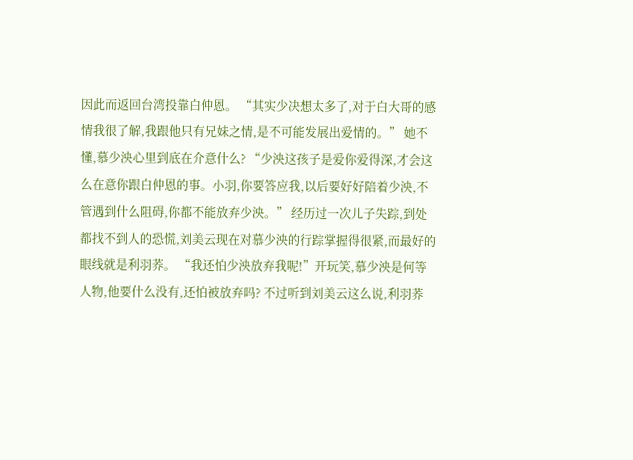因此而返回台湾投靠白仲恩。 “其实少决想太多了,对于白大哥的感情我很了解,我跟他只有兄妹之情,是不可能发展出爱情的。” 她不懂,慕少泱心里到底在介意什么? “少泱这孩子是爱你爱得深,才会这么在意你跟白仲恩的事。小羽,你要答应我,以后要好好陪着少泱,不管遇到什么阻碍,你都不能放弃少泱。” 经历过一次儿子失踪,到处都找不到人的恐慌,刘美云现在对慕少泱的行踪掌握得很紧,而最好的眼线就是利羽荞。 “我还怕少泱放弃我呢!”开玩笑,慕少泱是何等人物,他要什么没有,还怕被放弃吗? 不过听到刘美云这么说,利羽荞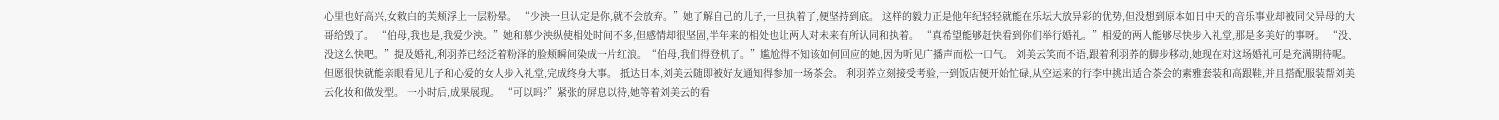心里也好高兴,女敕白的芙颊浮上一层粉晕。 “少泱一旦认定是你,就不会放弃。”她了解自己的儿子,一旦执着了,便坚持到底。 这样的毅力正是他年纪轻轻就能在乐坛大放异彩的优势,但没想到原本如日中天的音乐事业却被同父异母的大哥给毁了。 “伯母,我也是,我爱少泱。”她和慕少泱纵使相处时间不多,但感情却很坚固,半年来的相处也让两人对未来有所认同和执着。 “真希望能够赶快看到你们举行婚礼。”相爱的两人能够尽快步入礼堂,那是多美好的事呀。 “没、没这么快吧。”提及婚礼,利羽荞已经泛着粉泽的脸颊瞬间染成一片红浪。“伯母,我们得登机了。”尴尬得不知该如何回应的她,因为听见广播声而松一口气。 刘美云笑而不语,跟着利羽荞的脚步移动,她现在对这场婚礼可是充满期待呢。 但愿很快就能亲眼看见儿子和心爱的女人步入礼堂,完成终身大事。 抵达日本,刘美云随即被好友通知得参加一场茶会。 利羽荞立刻接受考验,一到饭店便开始忙碌,从空运来的行李中挑出适合茶会的素雅套装和高跟鞋,并且搭配服装帮刘美云化妆和做发型。 一小时后,成果展现。 “可以吗?”紧张的屏息以待,她等着刘美云的看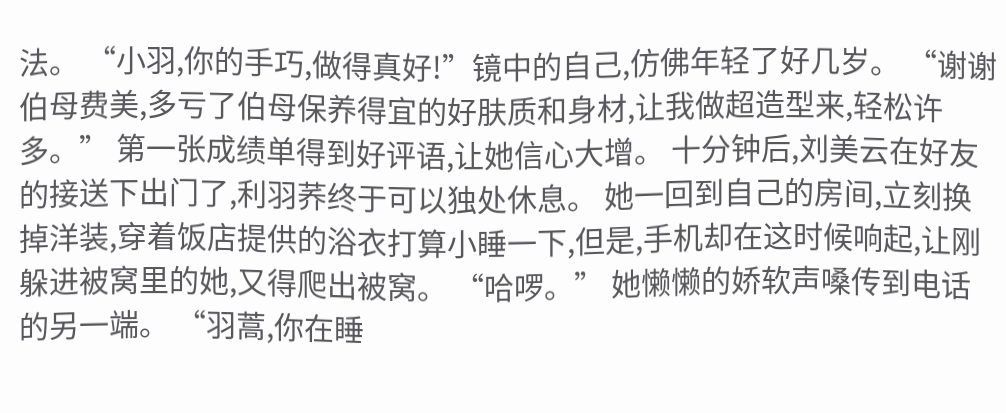法。 “小羽,你的手巧,做得真好!”镜中的自己,仿佛年轻了好几岁。 “谢谢伯母费美,多亏了伯母保养得宜的好肤质和身材,让我做超造型来,轻松许多。” 第一张成绩单得到好评语,让她信心大增。 十分钟后,刘美云在好友的接送下出门了,利羽荞终于可以独处休息。 她一回到自己的房间,立刻换掉洋装,穿着饭店提供的浴衣打算小睡一下,但是,手机却在这时候响起,让刚躲进被窝里的她,又得爬出被窝。 “哈啰。” 她懒懒的娇软声嗓传到电话的另一端。 “羽蒿,你在睡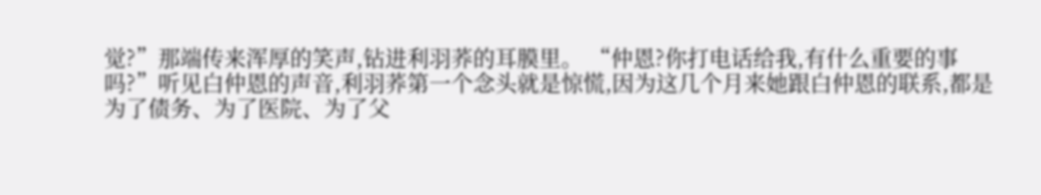觉?”那端传来浑厚的笑声,钻进利羽荞的耳膜里。 “仲恩?你打电话给我,有什么重要的事吗?”听见白仲恩的声音,利羽荞第一个念头就是惊慌,因为这几个月来她跟白仲恩的联系,都是为了债务、为了医院、为了父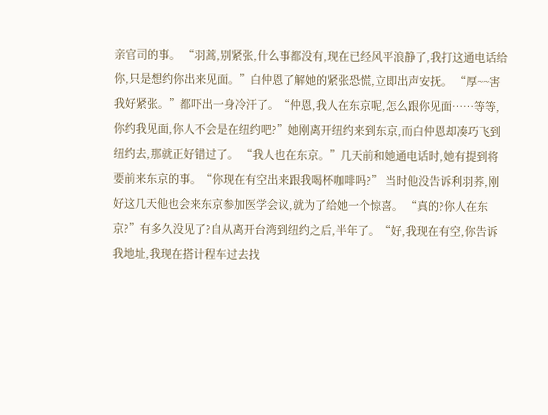亲官司的事。 “羽蒿,别紧张,什么事都没有,现在已经风平浪静了,我打这通电话给你,只是想约你出来见面。”白仲恩了解她的紧张恐慌,立即出声安抚。 “厚~~害我好紧张。”都吓出一身冷汗了。“仲恩,我人在东京呢,怎么跟你见面……等等,你约我见面,你人不会是在纽约吧?”她刚离开纽约来到东京,而白仲恩却凑巧飞到纽约去,那就正好错过了。 “我人也在东京。”几天前和她通电话时,她有提到将要前来东京的事。“你现在有空出来跟我喝杯咖啡吗?” 当时他没告诉利羽荞,刚好这几天他也会来东京参加医学会议,就为了给她一个惊喜。 “真的?你人在东京?”有多久没见了?自从离开台湾到纽约之后,半年了。“好,我现在有空,你告诉我地址,我现在搭计程车过去找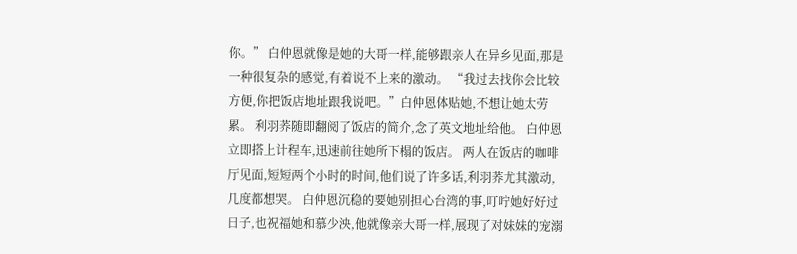你。” 白仲恩就像是她的大哥一样,能够跟亲人在异乡见面,那是一种很复杂的感觉,有着说不上来的激动。 “我过去找你会比较方便,你把饭店地址跟我说吧。”白仲恩体贴她,不想让她太劳累。 利羽荞随即翻阅了饭店的简介,念了英文地址给他。 白仲恩立即搭上计程车,迅速前往她所下榻的饭店。 两人在饭店的咖啡厅见面,短短两个小时的时间,他们说了许多话,利羽荞尤其激动,几度都想哭。 白仲恩沉稳的要她别担心台湾的事,叮咛她好好过日子,也祝福她和慕少泱,他就像亲大哥一样,展现了对妹妹的宠溺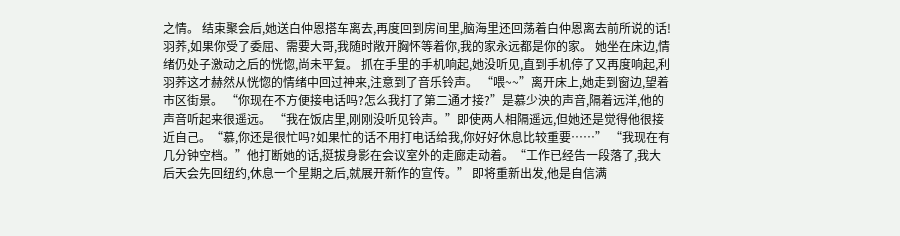之情。 结束聚会后,她送白仲恩搭车离去,再度回到房间里,脑海里还回荡着白仲恩离去前所说的话! 羽荞,如果你受了委屈、需要大哥,我随时敞开胸怀等着你,我的家永远都是你的家。 她坐在床边,情绪仍处子激动之后的恍惚,尚未平复。 抓在手里的手机响起,她没听见,直到手机停了又再度响起,利羽荞这才赫然从恍惚的情绪中回过神来,注意到了音乐铃声。 “喂~~”离开床上,她走到窗边,望着市区街景。 “你现在不方便接电话吗?怎么我打了第二通才接?”是慕少泱的声音,隔着远洋,他的声音听起来很遥远。 “我在饭店里,刚刚没听见铃声。”即使两人相隔遥远,但她还是觉得他很接近自己。“慕,你还是很忙吗?如果忙的话不用打电话给我,你好好休息比较重要……” “我现在有几分钟空档。”他打断她的话,挺拔身影在会议室外的走廊走动着。“工作已经告一段落了,我大后天会先回纽约,休息一个星期之后,就展开新作的宣传。” 即将重新出发,他是自信满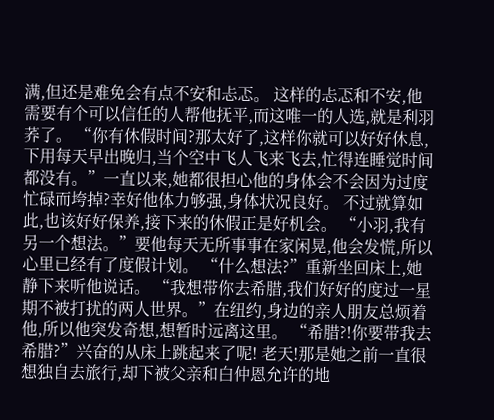满,但还是难免会有点不安和忐忑。 这样的忐忑和不安,他需要有个可以信任的人帮他抚平,而这唯一的人选,就是利羽荞了。 “你有休假时间?那太好了,这样你就可以好好休息,下用每天早出晚归,当个空中飞人飞来飞去,忙得连睡觉时间都没有。”一直以来,她都很担心他的身体会不会因为过度忙碌而垮掉?幸好他体力够强,身体状况良好。 不过就算如此,也该好好保养,接下来的休假正是好机会。 “小羽,我有另一个想法。”要他每天无所事事在家闲晃,他会发慌,所以心里已经有了度假计划。 “什么想法?”重新坐回床上,她静下来听他说话。 “我想带你去希腊,我们好好的度过一星期不被打扰的两人世界。”在纽约,身边的亲人朋友总烦着他,所以他突发奇想,想暂时远离这里。 “希腊?!你要带我去希腊?”兴奋的从床上跳起来了呢! 老天!那是她之前一直很想独自去旅行,却下被父亲和白仲恩允许的地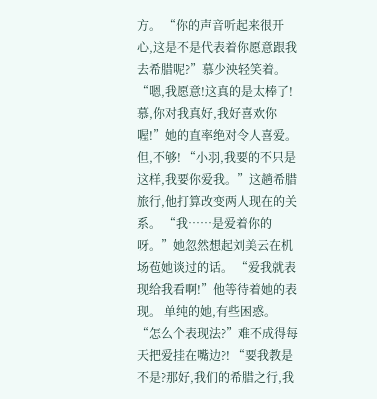方。 “你的声音听起来很开心,这是不是代表着你愿意跟我去希腊呢?”慕少泱轻笑着。 “嗯,我愿意!这真的是太棒了!慕,你对我真好,我好喜欢你喔!”她的直率绝对令人喜爱。 但,不够! “小羽,我要的不只是这样,我要你爱我。”这趟希腊旅行,他打算改变两人现在的关系。 “我……是爱着你的呀。”她忽然想起刘美云在机场苞她谈过的话。 “爱我就表现给我看啊!”他等待着她的表现。 单纯的她,有些困惑。“怎么个表现法?”难不成得每天把爱挂在嘴边?! “要我教是不是?那好,我们的希腊之行,我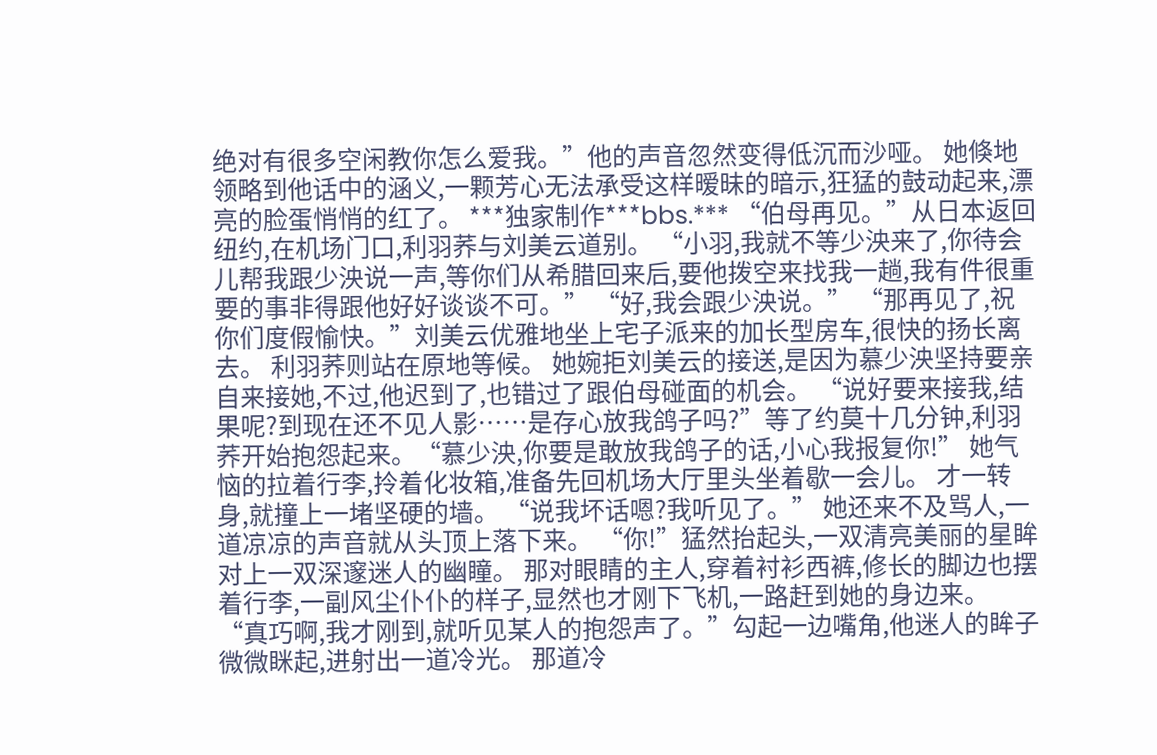绝对有很多空闲教你怎么爱我。”他的声音忽然变得低沉而沙哑。 她倏地领略到他话中的涵义,一颗芳心无法承受这样暧昧的暗示,狂猛的鼓动起来,漂亮的脸蛋悄悄的红了。 ***独家制作***bbs.*** “伯母再见。”从日本返回纽约,在机场门口,利羽荞与刘美云道别。 “小羽,我就不等少泱来了,你待会儿帮我跟少泱说一声,等你们从希腊回来后,要他拨空来找我一趟,我有件很重要的事非得跟他好好谈谈不可。” “好,我会跟少泱说。” “那再见了,祝你们度假愉快。”刘美云优雅地坐上宅子派来的加长型房车,很快的扬长离去。 利羽荞则站在原地等候。 她婉拒刘美云的接送,是因为慕少泱坚持要亲自来接她,不过,他迟到了,也错过了跟伯母碰面的机会。 “说好要来接我,结果呢?到现在还不见人影……是存心放我鸽子吗?”等了约莫十几分钟,利羽荞开始抱怨起来。“慕少泱,你要是敢放我鸽子的话,小心我报复你!” 她气恼的拉着行李,拎着化妆箱,准备先回机场大厅里头坐着歇一会儿。 才一转身,就撞上一堵坚硬的墙。 “说我坏话嗯?我听见了。” 她还来不及骂人,一道凉凉的声音就从头顶上落下来。 “你!”猛然抬起头,一双清亮美丽的星眸对上一双深邃迷人的幽瞳。 那对眼睛的主人,穿着衬衫西裤,修长的脚边也摆着行李,一副风尘仆仆的样子,显然也才刚下飞机,一路赶到她的身边来。 “真巧啊,我才刚到,就听见某人的抱怨声了。”勾起一边嘴角,他迷人的眸子微微眯起,进射出一道冷光。 那道冷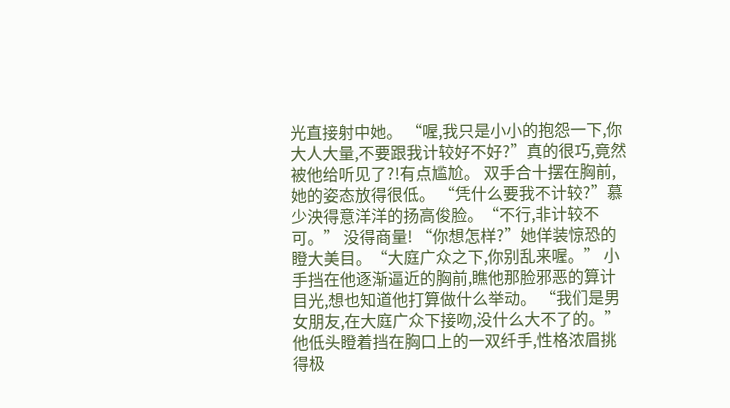光直接射中她。 “喔,我只是小小的抱怨一下,你大人大量,不要跟我计较好不好?”真的很巧,竟然被他给听见了?!有点尴尬。 双手合十摆在胸前,她的姿态放得很低。 “凭什么要我不计较?”慕少泱得意洋洋的扬高俊脸。“不行,非计较不可。” 没得商量! “你想怎样?”她佯装惊恐的瞪大美目。“大庭广众之下,你别乱来喔。” 小手挡在他逐渐逼近的胸前,瞧他那脸邪恶的算计目光,想也知道他打算做什么举动。 “我们是男女朋友,在大庭广众下接吻,没什么大不了的。”他低头瞪着挡在胸口上的一双纤手,性格浓眉挑得极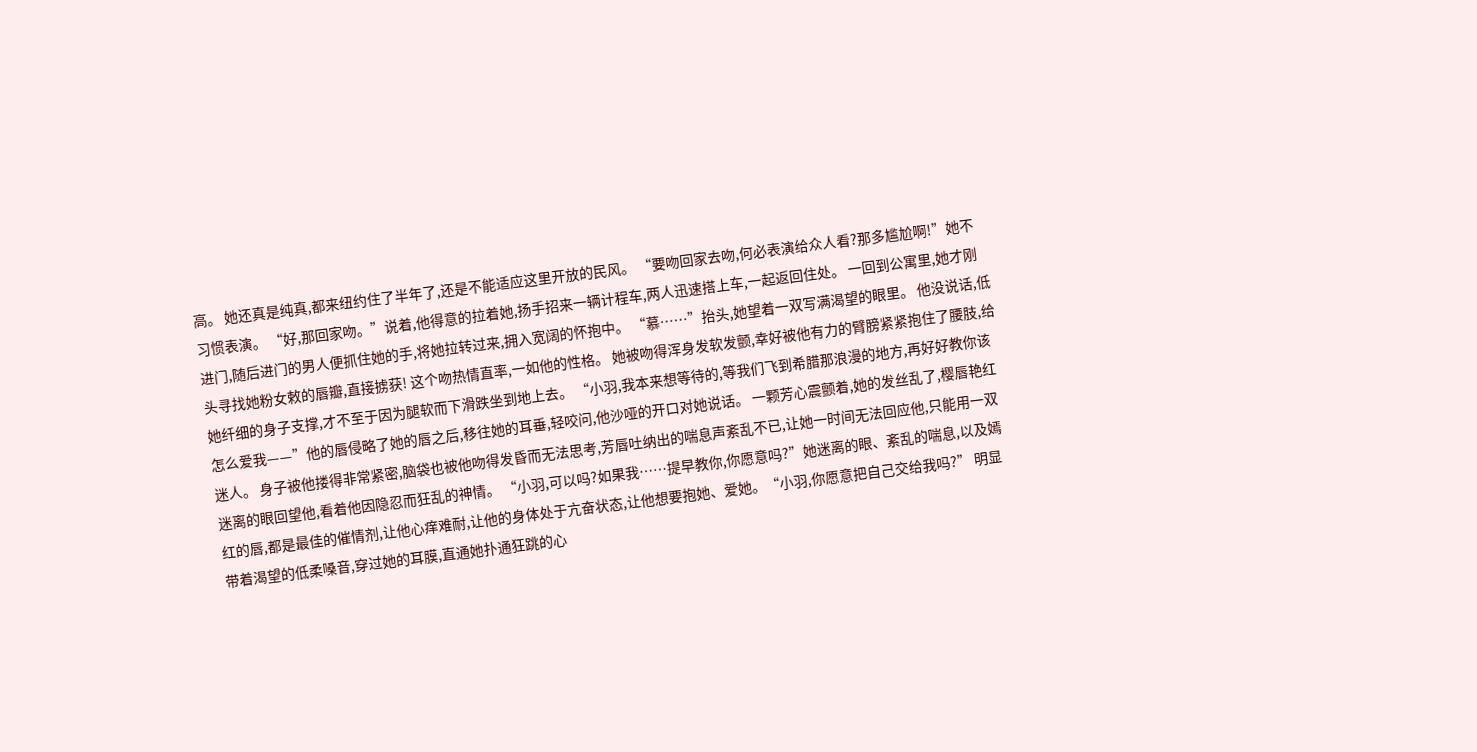高。 她还真是纯真,都来纽约住了半年了,还是不能适应这里开放的民风。 “要吻回家去吻,何必表演给众人看?那多尴尬啊!”她不习惯表演。 “好,那回家吻。”说着,他得意的拉着她,扬手招来一辆计程车,两人迅速搭上车,一起返回住处。 一回到公寓里,她才刚进门,随后进门的男人便抓住她的手,将她拉转过来,拥入宽阔的怀抱中。 “慕……”抬头,她望着一双写满渴望的眼里。 他没说话,低头寻找她粉女敕的唇瓣,直接掳获! 这个吻热情直率,一如他的性格。 她被吻得浑身发软发颤,幸好被他有力的臂膀紧紧抱住了腰肢,给她纤细的身子支撑,才不至于因为腿软而下滑跌坐到地上去。 “小羽,我本来想等待的,等我们飞到希腊那浪漫的地方,再好好教你该怎么爱我——”他的唇侵略了她的唇之后,移往她的耳垂,轻咬问,他沙哑的开口对她说话。 一颗芳心震颤着,她的发丝乱了,樱唇艳红迷人。 身子被他搂得非常紧密,脑袋也被他吻得发昏而无法思考,芳唇吐纳出的喘息声紊乱不已,让她一时间无法回应他,只能用一双迷离的眼回望他,看着他因隐忍而狂乱的神情。 “小羽,可以吗?如果我……提早教你,你愿意吗?”她迷离的眼、紊乱的喘息,以及嫣红的唇,都是最佳的催情剂,让他心痒难耐,让他的身体处于亢奋状态,让他想要抱她、爱她。“小羽,你愿意把自己交给我吗?” 明显带着渴望的低柔嗓音,穿过她的耳膜,直通她扑通狂跳的心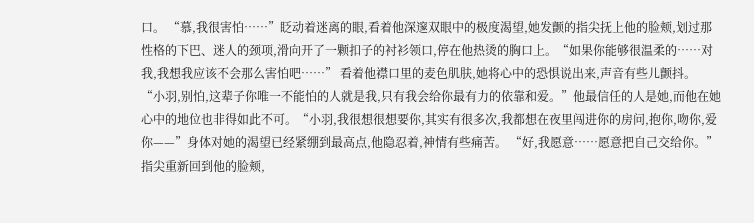口。 “慕,我很害怕……”眨动着迷离的眼,看着他深邃双眼中的极度渴望,她发颤的指尖抚上他的脸颊,划过那性格的下巴、迷人的颈项,滑向开了一颗扣子的衬衫领口,停在他热烫的胸口上。“如果你能够很温柔的……对我,我想我应该不会那么害怕吧……” 看着他襟口里的麦色肌肤,她将心中的恐惧说出来,声音有些儿颤抖。 “小羽,别怕,这辈子你唯一不能怕的人就是我,只有我会给你最有力的依靠和爱。”他最信任的人是她,而他在她心中的地位也非得如此不可。“小羽,我很想很想要你,其实有很多次,我都想在夜里闯进你的房问,抱你,吻你,爱你——”身体对她的渴望已经紧绷到最高点,他隐忍着,神情有些痛苦。 “好,我愿意……愿意把自己交给你。”指尖重新回到他的脸颊,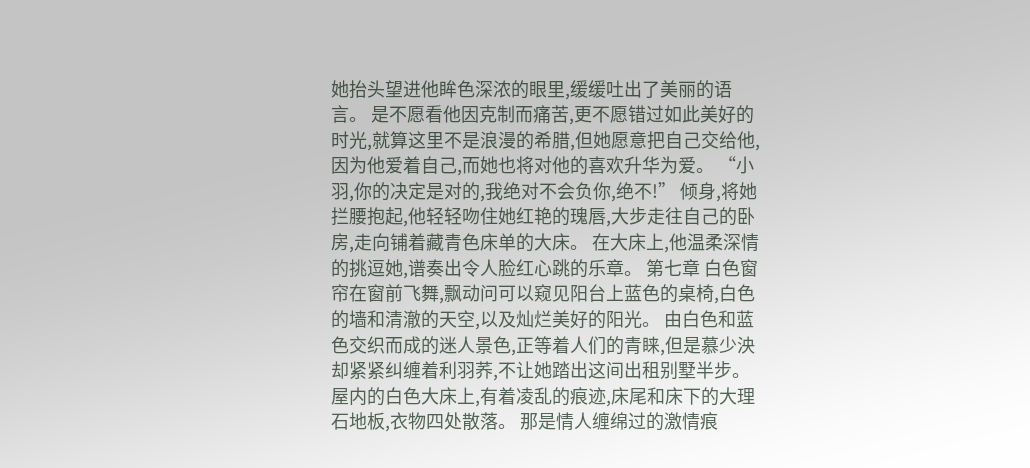她抬头望进他眸色深浓的眼里,缓缓吐出了美丽的语言。 是不愿看他因克制而痛苦,更不愿错过如此美好的时光,就算这里不是浪漫的希腊,但她愿意把自己交给他,因为他爱着自己,而她也将对他的喜欢升华为爱。 “小羽,你的决定是对的,我绝对不会负你,绝不!” 倾身,将她拦腰抱起,他轻轻吻住她红艳的瑰唇,大步走往自己的卧房,走向铺着藏青色床单的大床。 在大床上,他温柔深情的挑逗她,谱奏出令人脸红心跳的乐章。 第七章 白色窗帘在窗前飞舞,飘动问可以窥见阳台上蓝色的桌椅,白色的墙和清澈的天空,以及灿烂美好的阳光。 由白色和蓝色交织而成的迷人景色,正等着人们的青睐,但是慕少泱却紧紧纠缠着利羽荞,不让她踏出这间出租别墅半步。 屋内的白色大床上,有着凌乱的痕迹,床尾和床下的大理石地板,衣物四处散落。 那是情人缠绵过的激情痕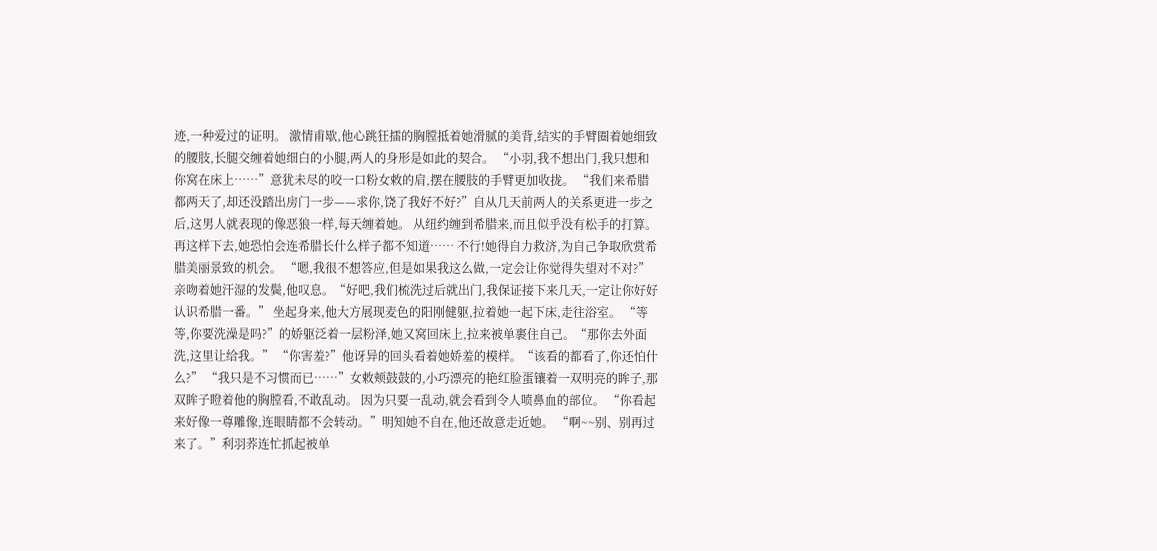迹,一种爱过的证明。 激情甫歇,他心跳狂擂的胸膛抵着她滑腻的美背,结实的手臂圈着她细致的腰肢,长腿交缠着她细白的小腿,两人的身形是如此的契合。 “小羽,我不想出门,我只想和你窝在床上……”意犹未尽的咬一口粉女敕的肩,摆在腰肢的手臂更加收拢。 “我们来希腊都两天了,却还没踏出房门一步——求你,饶了我好不好?”自从几天前两人的关系更进一步之后,这男人就表现的像恶狼一样,每天缠着她。 从纽约缠到希腊来,而且似乎没有松手的打算。 再这样下去,她恐怕会连希腊长什么样子都不知道…… 不行!她得自力救济,为自己争取欣赏希腊美丽景致的机会。 “嗯,我很不想答应,但是如果我这么做,一定会让你觉得失望对不对?”亲吻着她汗湿的发鬓,他叹息。“好吧,我们梳洗过后就出门,我保证接下来几天,一定让你好好认识希腊一番。” 坐起身来,他大方展现麦色的阳刚健躯,拉着她一起下床,走往浴室。 “等等,你要洗澡是吗?”的娇躯泛着一层粉泽,她又窝回床上,拉来被单裹住自己。“那你去外面洗,这里让给我。” “你害羞?”他讶异的回头看着她娇羞的模样。“该看的都看了,你还怕什么?” “我只是不习惯而已……”女敕颊鼓鼓的,小巧漂亮的艳红脸蛋镶着一双明亮的眸子,那双眸子瞪着他的胸膛看,不敢乱动。 因为只要一乱动,就会看到令人喷鼻血的部位。 “你看起来好像一尊雕像,连眼睛都不会转动。”明知她不自在,他还故意走近她。 “啊~~别、别再过来了。”利羽荞连忙抓起被单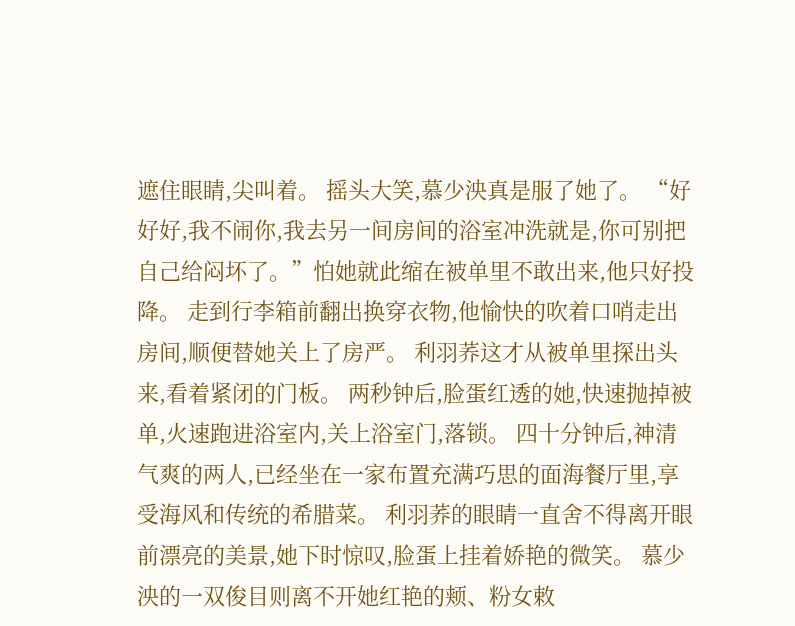遮住眼睛,尖叫着。 摇头大笑,慕少泱真是服了她了。 “好好好,我不闹你,我去另一间房间的浴室冲洗就是,你可别把自己给闷坏了。”怕她就此缩在被单里不敢出来,他只好投降。 走到行李箱前翻出换穿衣物,他愉快的吹着口哨走出房间,顺便替她关上了房严。 利羽荞这才从被单里探出头来,看着紧闭的门板。 两秒钟后,脸蛋红透的她,快速抛掉被单,火速跑进浴室内,关上浴室门,落锁。 四十分钟后,神清气爽的两人,已经坐在一家布置充满巧思的面海餐厅里,享受海风和传统的希腊菜。 利羽荞的眼睛一直舍不得离开眼前漂亮的美景,她下时惊叹,脸蛋上挂着娇艳的微笑。 慕少泱的一双俊目则离不开她红艳的颊、粉女敕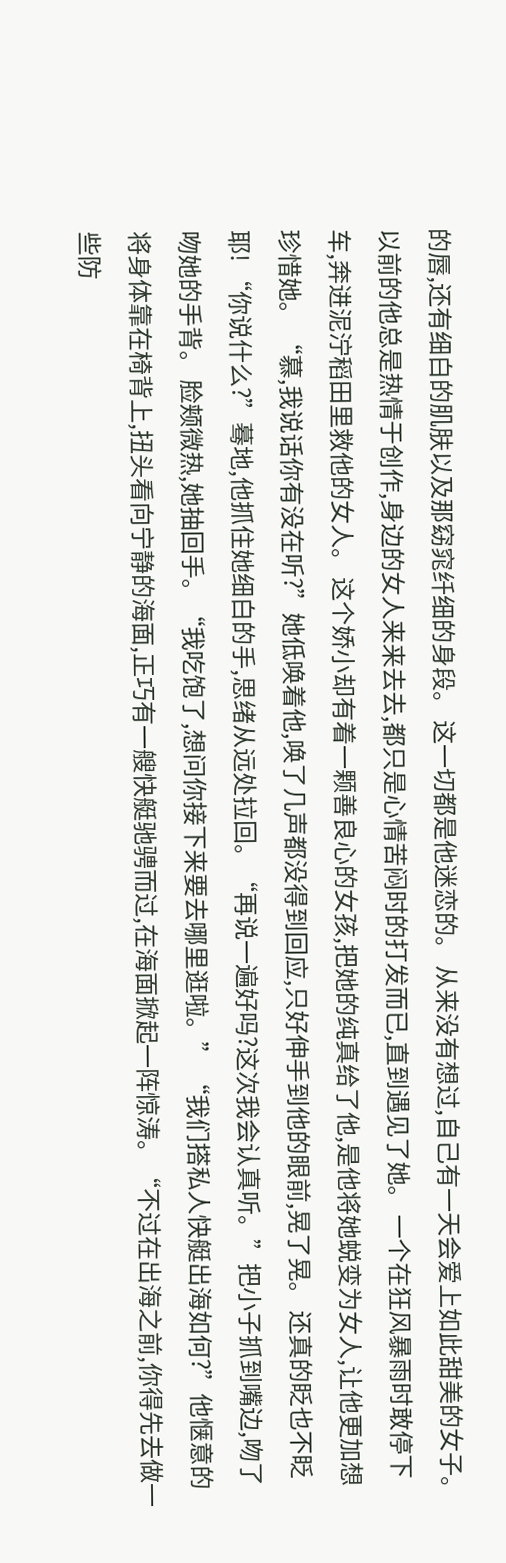的唇,还有细白的肌肤以及那窈窕纤细的身段。 这一切都是他迷恋的。 从来没有想过,自己有一天会爱上如此甜美的女子。以前的他总是热情于创作,身边的女人来来去去,都只是心情苦闷时的打发而已,直到遇见了她。 一个在狂风暴雨时敢停下车,奔进泥泞稻田里救他的女人。 这个娇小却有着一颗善良心的女孩,把她的纯真给了他,是他将她蜕变为女人,让他更加想珍惜她。 “慕,我说话你有没在听?”她低唤着他,唤了几声都没得到回应,只好伸手到他的眼前,晃了晃。 还真的眨也不眨耶! “你说什么?”蓦地,他抓住她细白的手,思绪从远处拉回。“再说一遍好吗?这次我会认真听。”把小子抓到嘴边,吻了吻她的手背。 脸颊微热,她抽回手。“我吃饱了,想问你接下来要去哪里逛啦。” “我们搭私人快艇出海如何?”他惬意的将身体靠在椅背上,扭头看向宁静的海面,正巧有一艘快艇驰骋而过,在海面掀起一阵惊涛。“不过在出海之前,你得先去做一些防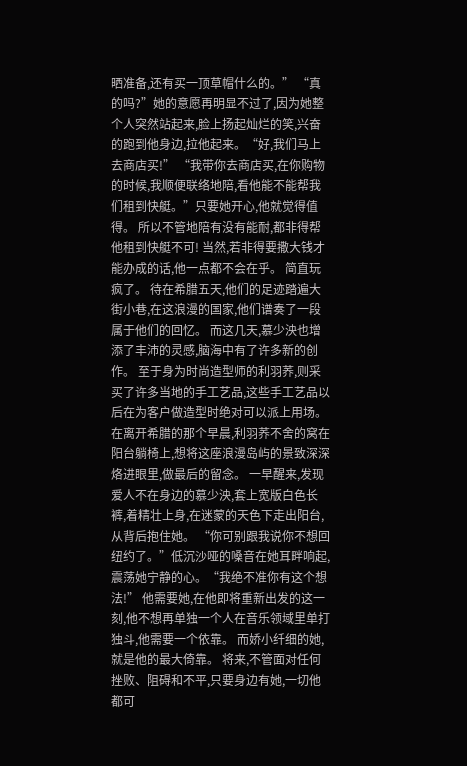晒准备,还有买一顶草帽什么的。” “真的吗?”她的意愿再明显不过了,因为她整个人突然站起来,脸上扬起灿烂的笑,兴奋的跑到他身边,拉他起来。“好,我们马上去商店买!” “我带你去商店买,在你购物的时候,我顺便联络地陪,看他能不能帮我们租到快艇。”只要她开心,他就觉得值得。 所以不管地陪有没有能耐,都非得帮他租到快艇不可! 当然,若非得要撒大钱才能办成的话,他一点都不会在乎。 简直玩疯了。 待在希腊五天,他们的足迹踏遍大街小巷,在这浪漫的国家,他们谱奏了一段属于他们的回忆。 而这几天,慕少泱也增添了丰沛的灵感,脑海中有了许多新的创作。 至于身为时尚造型师的利羽荞,则采买了许多当地的手工艺品,这些手工艺品以后在为客户做造型时绝对可以派上用场。 在离开希腊的那个早晨,利羽荞不舍的窝在阳台躺椅上,想将这座浪漫岛屿的景致深深烙进眼里,做最后的留念。 一早醒来,发现爱人不在身边的慕少泱,套上宽版白色长裤,着精壮上身,在迷蒙的天色下走出阳台,从背后抱住她。 “你可别跟我说你不想回纽约了。”低沉沙哑的嗓音在她耳畔响起,震荡她宁静的心。“我绝不准你有这个想法!” 他需要她,在他即将重新出发的这一刻,他不想再单独一个人在音乐领域里单打独斗,他需要一个依靠。 而娇小纤细的她,就是他的最大倚靠。 将来,不管面对任何挫败、阻碍和不平,只要身边有她,一切他都可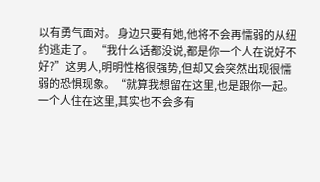以有勇气面对。 身边只要有她,他将不会再懦弱的从纽约逃走了。 “我什么话都没说,都是你一个人在说好不好?”这男人,明明性格很强势,但却又会突然出现很懦弱的恐惧现象。“就算我想留在这里,也是跟你一起。一个人住在这里,其实也不会多有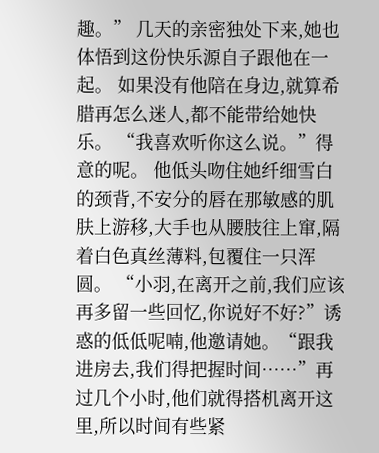趣。” 几天的亲密独处下来,她也体悟到这份快乐源自子跟他在一起。 如果没有他陪在身边,就算希腊再怎么迷人,都不能带给她快乐。 “我喜欢听你这么说。”得意的呢。 他低头吻住她纤细雪白的颈背,不安分的唇在那敏感的肌肤上游移,大手也从腰肢往上窜,隔着白色真丝薄料,包覆住一只浑圆。 “小羽,在离开之前,我们应该再多留一些回忆,你说好不好?”诱惑的低低呢喃,他邀请她。“跟我进房去,我们得把握时间……”再过几个小时,他们就得搭机离开这里,所以时间有些紧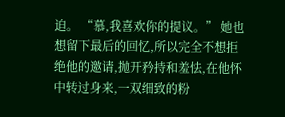迫。 “慕,我喜欢你的提议。” 她也想留下最后的回忆,所以完全不想拒绝他的邀请,抛开矜持和羞怯,在他怀中转过身来,一双细致的粉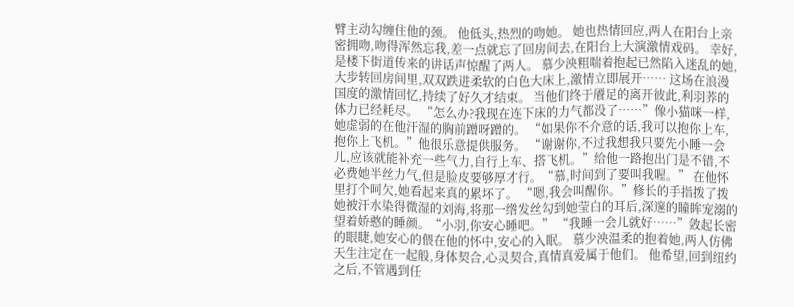臂主动勾缠住他的颈。 他低头,热烈的吻她。 她也热情回应,两人在阳台上亲密拥吻,吻得浑然忘我,差一点就忘了回房间去,在阳台上大演激情戏码。 幸好,是楼下街道传来的讲话声惊醒了两人。 慕少泱粗喘着抱起已然陷入迷乱的她,大步转回房间里,双双跌进柔软的白色大床上,激情立即展开…… 这场在浪漫国度的激情回忆,持续了好久才结束。 当他们终于餍足的离开彼此,利羽荞的体力已经耗尽。 “怎么办?我现在连下床的力气都没了……”像小猫咪一样,她虚弱的在他汗湿的胸前蹭呀蹭的。 “如果你不介意的话,我可以抱你上车,抱你上飞机。”他很乐意提供服务。 “谢谢你,不过我想我只要先小睡一会儿,应该就能补充一些气力,自行上车、搭飞机。”给他一路抱出门是不错,不必费她半丝力气,但是脸皮要够厚才行。“慕,时间到了要叫我喔。” 在他怀里打个呵欠,她看起来真的累坏了。 “嗯,我会叫醒你。”修长的手指拨了拨她被汗水染得微湿的刘海,将那一绺发丝勾到她莹白的耳后,深邃的瞳眸宠溺的望着娇憨的睡颜。“小羽,你安心睡吧。” “我睡一会儿就好……”敛起长密的眼睫,她安心的偎在他的怀中,安心的入眠。 慕少泱温柔的抱着她,两人仿佛天生注定在一起般,身体契合,心灵契合,真情真爱属于他们。 他希望,回到纽约之后,不管遇到任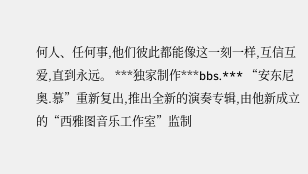何人、任何事,他们彼此都能像这一刻一样,互信互爱,直到永远。 ***独家制作***bbs.*** “安东尼奥.慕”重新复出,推出全新的演奏专辑,由他新成立的“西雅图音乐工作室”监制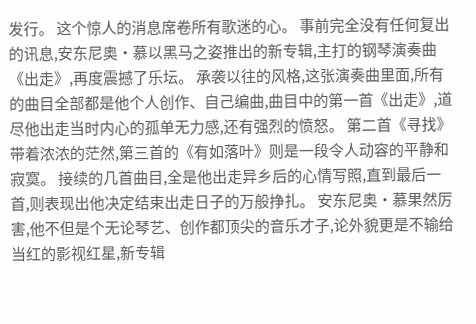发行。 这个惊人的消息席卷所有歌迷的心。 事前完全没有任何复出的讯息,安东尼奥·慕以黑马之姿推出的新专辑,主打的钢琴演奏曲《出走》,再度震撼了乐坛。 承袭以往的风格,这张演奏曲里面,所有的曲目全部都是他个人创作、自己编曲,曲目中的第一首《出走》,道尽他出走当时内心的孤单无力感,还有强烈的愤怒。 第二首《寻找》带着浓浓的茫然,第三首的《有如落叶》则是一段令人动容的平静和寂寞。 接续的几首曲目,全是他出走异乡后的心情写照,直到最后一首,则表现出他决定结束出走日子的万般挣扎。 安东尼奥·慕果然厉害,他不但是个无论琴艺、创作都顶尖的音乐才子,论外貌更是不输给当红的影视红星,新专辑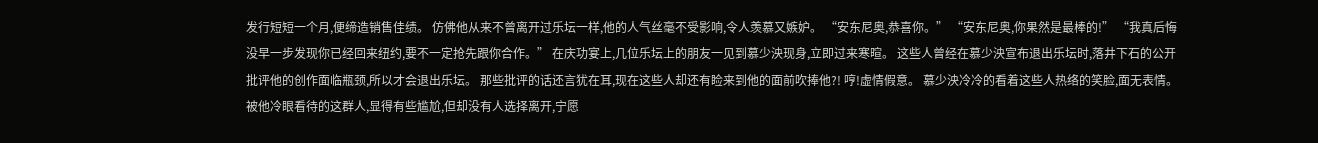发行短短一个月,便缔造销售佳绩。 仿佛他从来不曾离开过乐坛一样,他的人气丝毫不受影响,令人羡慕又嫉妒。 “安东尼奥,恭喜你。” “安东尼奥,你果然是最棒的!” “我真后悔没早一步发现你已经回来纽约,要不一定抢先跟你合作。” 在庆功宴上,几位乐坛上的朋友一见到慕少泱现身,立即过来寒暄。 这些人曾经在慕少泱宣布退出乐坛时,落井下石的公开批评他的创作面临瓶颈,所以才会退出乐坛。 那些批评的话还言犹在耳,现在这些人却还有睑来到他的面前吹捧他?! 哼!虚情假意。 慕少泱冷冷的看着这些人热络的笑脸,面无表情。 被他冷眼看待的这群人,显得有些尴尬,但却没有人选择离开,宁愿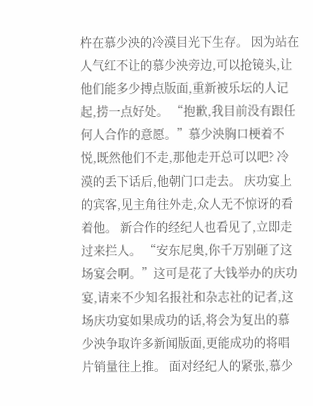杵在慕少泱的冷漠目光下生存。 因为站在人气红不让的慕少泱旁边,可以抢镜头,让他们能多少搏点版面,重新被乐坛的人记起,捞一点好处。 “抱歉,我目前没有跟任何人合作的意愿。”慕少泱胸口梗着不悦,既然他们不走,那他走开总可以吧? 冷漠的丢下话后,他朝门口走去。 庆功宴上的宾客,见主角往外走,众人无不惊讶的看着他。 新合作的经纪人也看见了,立即走过来拦人。 “安东尼奥,你千万别砸了这场宴会啊。”这可是花了大钱举办的庆功宴,请来不少知名报社和杂志社的记者,这场庆功宴如果成功的话,将会为复出的慕少泱争取许多新闻版面,更能成功的将唱片销量往上推。 面对经纪人的紧张,慕少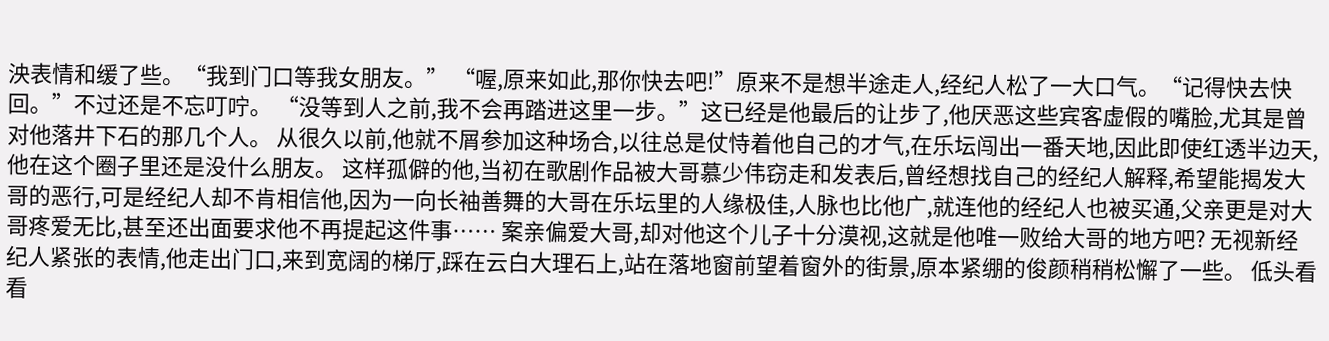泱表情和缓了些。“我到门口等我女朋友。” “喔,原来如此,那你快去吧!”原来不是想半途走人,经纪人松了一大口气。“记得快去快回。”不过还是不忘叮咛。 “没等到人之前,我不会再踏进这里一步。”这已经是他最后的让步了,他厌恶这些宾客虚假的嘴脸,尤其是曾对他落井下石的那几个人。 从很久以前,他就不屑参加这种场合,以往总是仗恃着他自己的才气,在乐坛闯出一番天地,因此即使红透半边天,他在这个圈子里还是没什么朋友。 这样孤僻的他,当初在歌剧作品被大哥慕少伟窃走和发表后,曾经想找自己的经纪人解释,希望能揭发大哥的恶行,可是经纪人却不肯相信他,因为一向长袖善舞的大哥在乐坛里的人缘极佳,人脉也比他广,就连他的经纪人也被买通,父亲更是对大哥疼爱无比,甚至还出面要求他不再提起这件事…… 案亲偏爱大哥,却对他这个儿子十分漠视,这就是他唯一败给大哥的地方吧? 无视新经纪人紧张的表情,他走出门口,来到宽阔的梯厅,踩在云白大理石上,站在落地窗前望着窗外的街景,原本紧绷的俊颜稍稍松懈了一些。 低头看看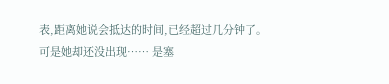表,距离她说会抵达的时间,已经超过几分钟了。 可是她却还没出现…… 是塞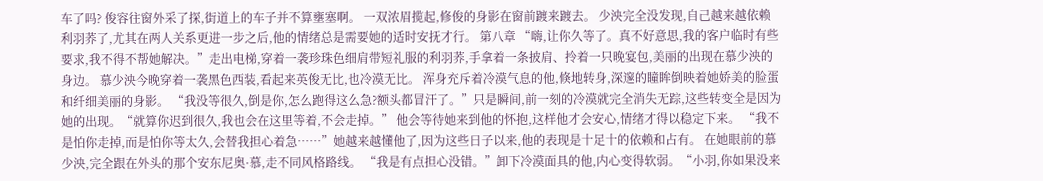车了吗? 俊容往窗外采了探,街道上的车子并不算壅塞啊。 一双浓眉揽起,修俊的身影在窗前踱来踱去。 少泱完全没发现,自己越来越依赖利羽荞了,尤其在两人关系更进一步之后,他的情绪总是需要她的适时安抚才行。 第八章 “嗨,让你久等了。真不好意思,我的客户临时有些要求,我不得不帮她解决。”走出电梯,穿着一袭珍珠色细肩带短礼服的利羽荞,手拿着一条披肩、拎着一只晚宴包,美丽的出现在慕少泱的身边。 慕少泱今晚穿着一袭黑色西装,看起来英俊无比,也冷漠无比。 浑身充斥着冷漠气息的他,倏地转身,深邃的瞳眸倒映着她娇美的脸蛋和纤细美丽的身影。 “我没等很久,倒是你,怎么跑得这么急?额头都冒汗了。”只是瞬间,前一刻的冷漠就完全消失无踪,这些转变全是因为她的出现。“就算你迟到很久,我也会在这里等着,不会走掉。” 他会等待她来到他的怀抱,这样他才会安心,情绪才得以稳定下来。 “我不是怕你走掉,而是怕你等太久,会替我担心着急……”她越来越懂他了,因为这些日子以来,他的表现是十足十的依赖和占有。 在她眼前的慕少泱,完全跟在外头的那个安东尼奥·慕,走不同风格路线。 “我是有点担心没错。”卸下冷漠面具的他,内心变得软弱。“小羽,你如果没来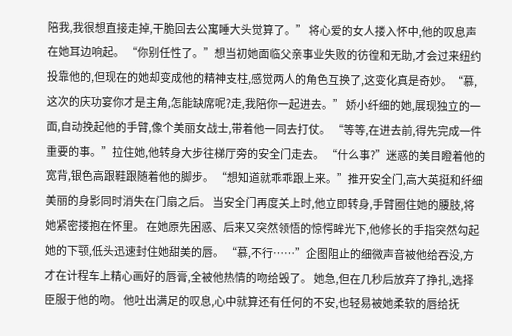陪我,我很想直接走掉,干脆回去公寓睡大头觉算了。” 将心爱的女人搂入怀中,他的叹息声在她耳边响起。 “你别任性了。”想当初她面临父亲事业失败的彷徨和无助,才会过来纽约投靠他的,但现在的她却变成他的精神支柱,感觉两人的角色互换了,这变化真是奇妙。“慕,这次的庆功宴你才是主角,怎能缺席呢?走,我陪你一起进去。” 娇小纤细的她,展现独立的一面,自动挽起他的手臂,像个美丽女战士,带着他一同去打仗。 “等等,在进去前,得先完成一件重要的事。”拉住她,他转身大步往梯厅旁的安全门走去。 “什么事?”迷惑的美目瞪着他的宽背,银色高跟鞋跟随着他的脚步。 “想知道就乖乖跟上来。”推开安全门,高大英挺和纤细美丽的身影同时消失在门扇之后。 当安全门再度关上时,他立即转身,手臂圈住她的腰肢,将她紧密搂抱在怀里。 在她原先困惑、后来又突然领悟的惊愕眸光下,他修长的手指突然勾起她的下颚,低头迅速封住她甜美的唇。 “慕,不行……”企图阻止的细微声音被他给吞没,方才在计程车上精心画好的唇膏,全被他热情的吻给毁了。 她急,但在几秒后放弃了挣扎,选择臣服于他的吻。 他吐出满足的叹息,心中就算还有任何的不安,也轻易被她柔软的唇给抚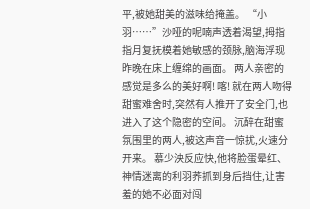平,被她甜美的滋味给掩盖。 “小羽……”沙哑的呢喃声透着渴望,拇指指月复抚模着她敏感的颈脉,脑海浮现昨晚在床上缠绵的画面。 两人亲密的感觉是多么的美好啊! 喀! 就在两人吻得甜蜜难舍时,突然有人推开了安全门,也进入了这个隐密的空间。 沉醉在甜蜜氛围里的两人,被这声音一惊扰,火速分开来。 慕少泱反应快,他将脸蛋晕红、神情迷离的利羽荞抓到身后挡住,让害羞的她不必面对闯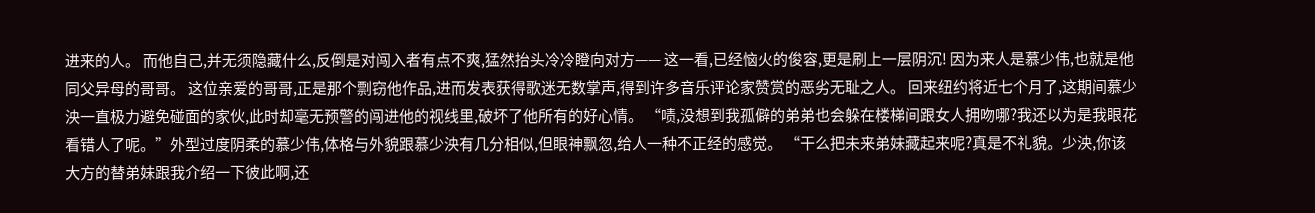进来的人。 而他自己,并无须隐藏什么,反倒是对闯入者有点不爽,猛然抬头冷冷瞪向对方—— 这一看,已经恼火的俊容,更是刷上一层阴沉! 因为来人是慕少伟,也就是他同父异母的哥哥。 这位亲爱的哥哥,正是那个剽窃他作品,进而发表获得歌迷无数掌声,得到许多音乐评论家赞赏的恶劣无耻之人。 回来纽约将近七个月了,这期间慕少泱一直极力避免碰面的家伙,此时却毫无预警的闯进他的视线里,破坏了他所有的好心情。 “啧,没想到我孤僻的弟弟也会躲在楼梯间跟女人拥吻哪?我还以为是我眼花看错人了呢。”外型过度阴柔的慕少伟,体格与外貌跟慕少泱有几分相似,但眼神飘忽,给人一种不正经的感觉。 “干么把未来弟妹藏起来呢?真是不礼貌。少泱,你该大方的替弟妹跟我介绍一下彼此啊,还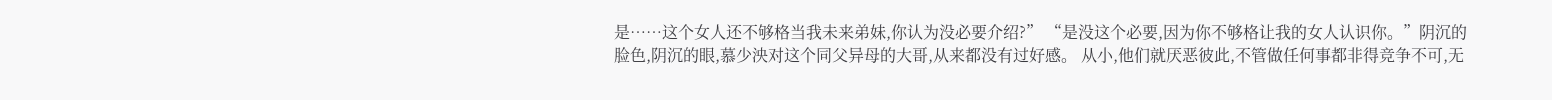是……这个女人还不够格当我未来弟妹,你认为没必要介绍?” “是没这个必要,因为你不够格让我的女人认识你。”阴沉的脸色,阴沉的眼,慕少泱对这个同父异母的大哥,从来都没有过好感。 从小,他们就厌恶彼此,不管做任何事都非得竞争不可,无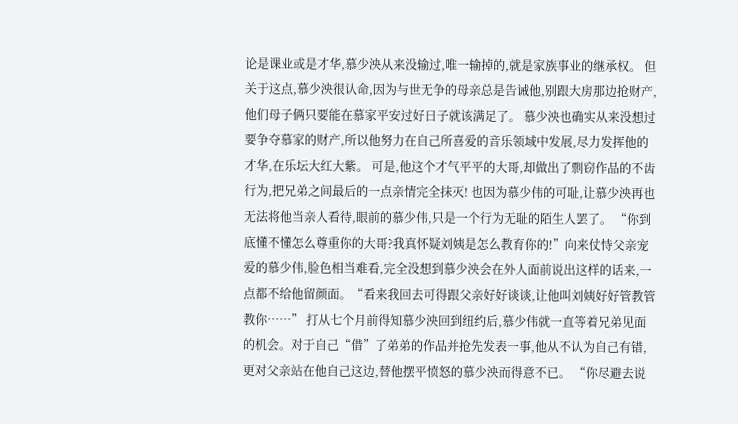论是课业或是才华,慕少泱从来没输过,唯一输掉的,就是家族事业的继承权。 但关于这点,慕少泱很认命,因为与世无争的母亲总是告诫他,别跟大房那边抢财产,他们母子俩只要能在慕家平安过好日子就该满足了。 慕少泱也确实从来没想过要争夺慕家的财产,所以他努力在自己所喜爱的音乐领域中发展,尽力发挥他的才华,在乐坛大红大紫。 可是,他这个才气平平的大哥,却做出了剽窃作品的不齿行为,把兄弟之间最后的一点亲情完全抹灭! 也因为慕少伟的可耻,让慕少泱再也无法将他当亲人看待,眼前的慕少伟,只是一个行为无耻的陌生人罢了。 “你到底懂不懂怎么尊重你的大哥?我真怀疑刘姨是怎么教育你的!”向来仗恃父亲宠爱的慕少伟,脸色相当难看,完全没想到慕少泱会在外人面前说出这样的话来,一点都不给他留颜面。“看来我回去可得跟父亲好好谈谈,让他叫刘姨好好管教管教你……” 打从七个月前得知慕少泱回到纽约后,慕少伟就一直等着兄弟见面的机会。对于自己“借”了弟弟的作品并抢先发表一事,他从不认为自己有错,更对父亲站在他自己这边,替他摆平愤怒的慕少泱而得意不已。 “你尽避去说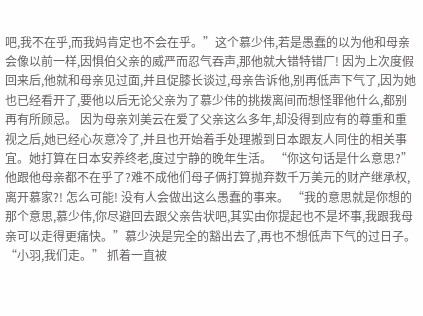吧,我不在乎,而我妈肯定也不会在乎。”这个慕少伟,若是愚蠢的以为他和母亲会像以前一样,因惧伯父亲的威严而忍气吞声,那他就大错特错厂! 因为上次度假回来后,他就和母亲见过面,并且促膝长谈过,母亲告诉他,别再低声下气了,因为她也已经看开了,要他以后无论父亲为了慕少伟的挑拨离间而想怪罪他什么,都别再有所顾忌。 因为母亲刘美云在爱了父亲这么多年,却没得到应有的尊重和重视之后,她已经心灰意冷了,并且也开始着手处理搬到日本跟友人同住的相关事宜。她打算在日本安养终老,度过宁静的晚年生活。 “你这句话是什么意思?”他跟他母亲都不在乎了?难不成他们母子俩打算抛弃数千万美元的财产继承权,离开慕家?! 怎么可能! 没有人会做出这么愚蠢的事来。 “我的意思就是你想的那个意思,慕少伟,你尽避回去跟父亲告状吧,其实由你提起也不是坏事,我跟我母亲可以走得更痛快。”慕少泱是完全的豁出去了,再也不想低声下气的过日子。“小羽,我们走。” 抓着一直被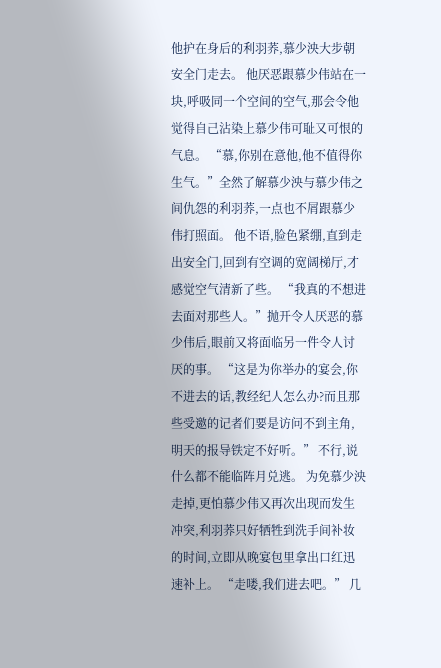他护在身后的利羽荞,慕少泱大步朝安全门走去。 他厌恶跟慕少伟站在一块,呼吸同一个空间的空气,那会令他觉得自己沾染上慕少伟可耻又可恨的气息。 “慕,你别在意他,他不值得你生气。”全然了解慕少泱与慕少伟之间仇怨的利羽荞,一点也不屑跟慕少伟打照面。 他不语,脸色紧绷,直到走出安全门,回到有空调的宽阔梯厅,才感觉空气清新了些。 “我真的不想进去面对那些人。”抛开令人厌恶的慕少伟后,眼前又将面临另一件令人讨厌的事。 “这是为你举办的宴会,你不进去的话,教经纪人怎么办?而且那些受邀的记者们要是访问不到主角,明天的报导铁定不好听。” 不行,说什么都不能临阵月兑逃。 为免慕少泱走掉,更怕慕少伟又再次出现而发生冲突,利羽荞只好牺牲到洗手间补妆的时间,立即从晚宴包里拿出口红迅速补上。 “走喽,我们进去吧。” 几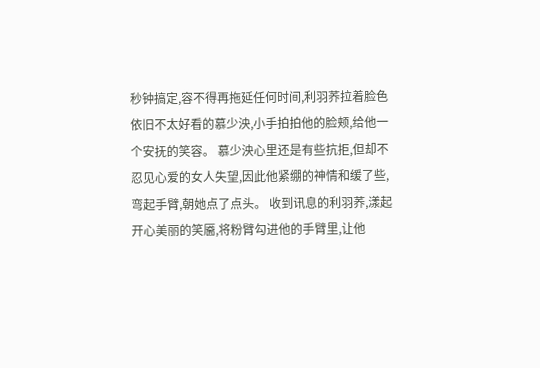秒钟搞定,容不得再拖延任何时间,利羽荞拉着脸色依旧不太好看的慕少泱,小手拍拍他的脸颊,给他一个安抚的笑容。 慕少泱心里还是有些抗拒,但却不忍见心爱的女人失望,因此他紧绷的神情和缓了些,弯起手臂,朝她点了点头。 收到讯息的利羽荞,漾起开心美丽的笑靥,将粉臂勾进他的手臂里,让他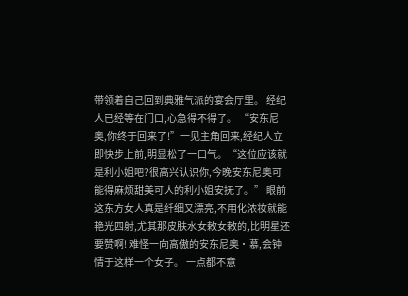带领着自己回到典雅气派的宴会厅里。 经纪人已经等在门口,心急得不得了。 “安东尼奥,你终于回来了!”一见主角回来,经纪人立即快步上前,明显松了一口气。“这位应该就是利小姐吧?很高兴认识你,今晚安东尼奥可能得麻烦甜美可人的利小姐安抚了。” 眼前这东方女人真是纤细又漂亮,不用化浓妆就能艳光四射,尤其那皮肤水女敕女敕的,比明星还要赞啊! 难怪一向高傲的安东尼奥·慕,会钟情于这样一个女子。 一点都不意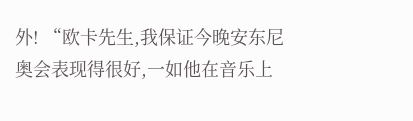外! “欧卡先生,我保证今晚安东尼奥会表现得很好,一如他在音乐上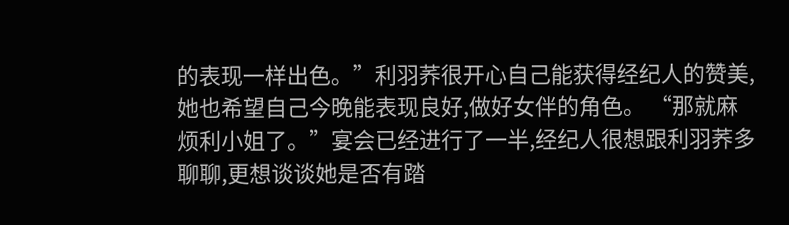的表现一样出色。”利羽荞很开心自己能获得经纪人的赞美,她也希望自己今晚能表现良好,做好女伴的角色。 “那就麻烦利小姐了。”宴会已经进行了一半,经纪人很想跟利羽荞多聊聊,更想谈谈她是否有踏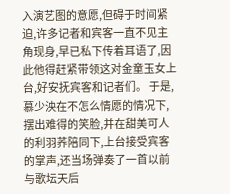入演艺图的意愿,但碍于时间紧迫,许多记者和宾客一直不见主角现身,早已私下传着耳语了,因此他得赶紧带领这对金童玉女上台,好安抚宾客和记者们。 于是,慕少泱在不怎么情愿的情况下,摆出难得的笑脸,并在甜美可人的利羽荞陪同下,上台接受宾客的掌声,还当场弹奏了一首以前与歌坛天后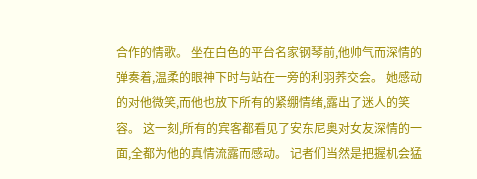合作的情歌。 坐在白色的平台名家钢琴前,他帅气而深情的弹奏着,温柔的眼神下时与站在一旁的利羽荞交会。 她感动的对他微笑,而他也放下所有的紧绷情绪,露出了迷人的笑容。 这一刻,所有的宾客都看见了安东尼奥对女友深情的一面,全都为他的真情流露而感动。 记者们当然是把握机会猛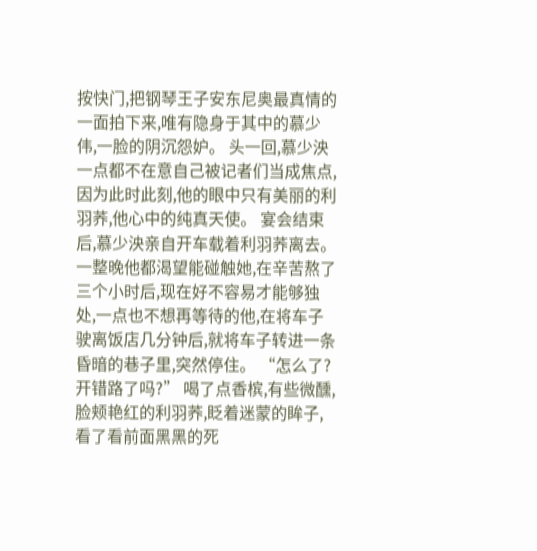按快门,把钢琴王子安东尼奥最真情的一面拍下来,唯有隐身于其中的慕少伟,一脸的阴沉怨妒。 头一回,慕少泱一点都不在意自己被记者们当成焦点,因为此时此刻,他的眼中只有美丽的利羽荞,他心中的纯真天使。 宴会结束后,慕少泱亲自开车载着利羽荞离去。 一整晚他都渴望能碰触她,在辛苦熬了三个小时后,现在好不容易才能够独处,一点也不想再等待的他,在将车子驶离饭店几分钟后,就将车子转进一条昏暗的巷子里,突然停住。 “怎么了?开错路了吗?” 喝了点香槟,有些微醺,脸颊艳红的利羽荞,眨着迷蒙的眸子,看了看前面黑黑的死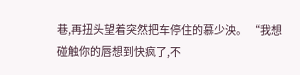巷,再扭头望着突然把车停住的慕少泱。 “我想碰触你的唇想到快疯了,不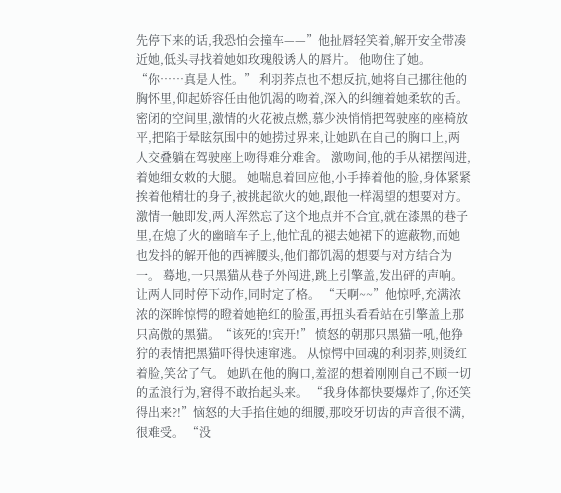先停下来的话,我恐怕会撞车——”他扯唇轻笑着,解开安全带凑近她,低头寻找着她如玫瑰般诱人的唇片。 他吻住了她。 “你……真是人性。” 利羽荞点也不想反抗,她将自己挪往他的胸怀里,仰起娇容任由他饥渴的吻着,深入的纠缠着她柔软的舌。 密闭的空间里,激情的火花被点燃,慕少泱悄悄把驾驶座的座椅放平,把陷于晕眩氛围中的她捞过界来,让她趴在自己的胸口上,两人交叠躺在驾驶座上吻得难分难舍。 激吻间,他的手从裙摆闯进,着她细女敕的大腿。 她喘息着回应他,小手捧着他的脸,身体紧紧挨着他精壮的身子,被挑起欲火的她,跟他一样渴望的想要对方。 激情一触即发,两人浑然忘了这个地点并不合宜,就在漆黑的巷子里,在熄了火的幽暗车子上,他忙乱的褪去她裙下的遮蔽物,而她也发抖的解开他的西裤腰头,他们都饥渴的想要与对方结合为一。 蓦地,一只黑猫从巷子外闯进,跳上引擎盖,发出砰的声响。 让两人同时停下动作,同时定了格。 “天啊~~”他惊呼,充满浓浓的深眸惊愕的瞪着她艳红的脸蛋,再扭头看看站在引擎盖上那只高傲的黑猫。“该死的!宾开!” 愤怒的朝那只黑猫一吼,他狰狞的表情把黑猫吓得快速窜逃。 从惊愕中回魂的利羽荞,则烫红着脸,笑岔了气。 她趴在他的胸口,羞涩的想着刚刚自己不顾一切的孟浪行为,窘得不敢抬起头来。 “我身体都快要爆炸了,你还笑得出来?!”恼怒的大手掐住她的细腰,那咬牙切齿的声音很不满,很难受。 “没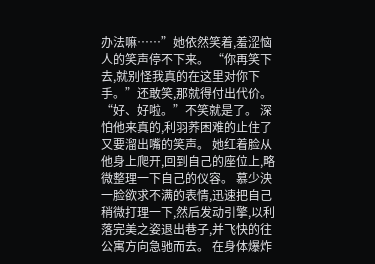办法嘛……”她依然笑着,羞涩恼人的笑声停不下来。 “你再笑下去,就别怪我真的在这里对你下手。”还敢笑,那就得付出代价。 “好、好啦。”不笑就是了。 深怕他来真的,利羽荞困难的止住了又要溜出嘴的笑声。 她红着脸从他身上爬开,回到自己的座位上,略微整理一下自己的仪容。 慕少泱一脸欲求不满的表情,迅速把自己稍微打理一下,然后发动引擎,以利落完美之姿退出巷子,并飞快的往公寓方向急驰而去。 在身体爆炸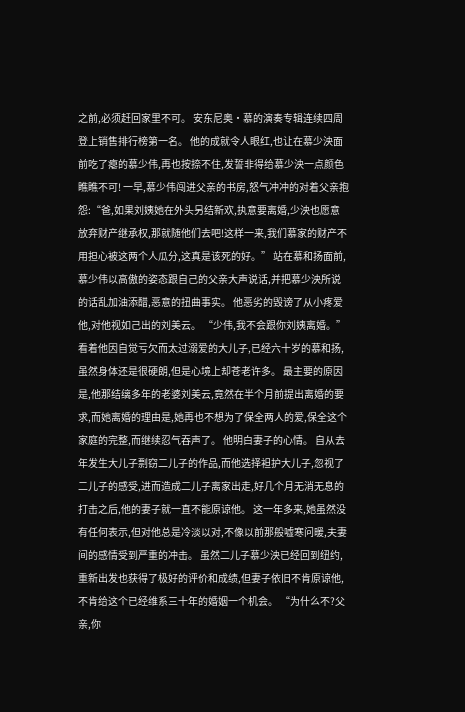之前,必须赶回家里不可。 安东尼奥·慕的演奏专辑连续四周登上销售排行榜第一名。 他的成就令人眼红,也让在慕少泱面前吃了瘪的慕少伟,再也按捺不住,发誓非得给慕少泱一点颜色瞧瞧不可! 一早,慕少伟闯进父亲的书房,怒气冲冲的对着父亲抱怨:“爸,如果刘姨她在外头另结新欢,执意要离婚,少泱也愿意放弃财产继承权,那就随他们去吧!这样一来,我们慕家的财产不用担心被这两个人瓜分,这真是该死的好。” 站在慕和扬面前,慕少伟以高傲的姿态跟自己的父亲大声说话,并把慕少泱所说的话乱加油添醋,恶意的扭曲事实。 他恶劣的毁谤了从小疼爱他,对他视如己出的刘美云。 “少伟,我不会跟你刘姨离婚。”看着他因自觉亏欠而太过溺爱的大儿子,已经六十岁的慕和扬,虽然身体还是很硬朗,但是心境上却苍老许多。 最主要的原因是,他那结缡多年的老婆刘美云,竟然在半个月前提出离婚的要求,而她离婚的理由是,她再也不想为了保全两人的爱,保全这个家庭的完整,而继续忍气吞声了。 他明白妻子的心情。 自从去年发生大儿子剽窃二儿子的作品,而他选择袒护大儿子,忽视了二儿子的感受,进而造成二儿子离家出走,好几个月无消无息的打击之后,他的妻子就一直不能原谅他。 这一年多来,她虽然没有任何表示,但对他总是冷淡以对,不像以前那般嘘寒问暖,夫妻间的感情受到严重的冲击。 虽然二儿子慕少泱已经回到纽约,重新出发也获得了极好的评价和成绩,但妻子依旧不肯原谅他,不肯给这个已经维系三十年的婚姻一个机会。 “为什么不?父亲,你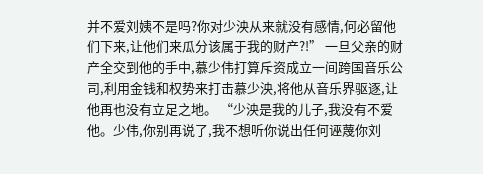并不爱刘姨不是吗?你对少泱从来就没有感情,何必留他们下来,让他们来瓜分该属于我的财产?!” 一旦父亲的财产全交到他的手中,慕少伟打算斥资成立一间跨国音乐公司,利用金钱和权势来打击慕少泱,将他从音乐界驱逐,让他再也没有立足之地。 “少泱是我的儿子,我没有不爱他。少伟,你别再说了,我不想听你说出任何诬蔑你刘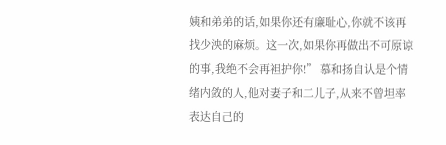姨和弟弟的话,如果你还有廉耻心,你就不该再找少泱的麻烦。这一次,如果你再做出不可原谅的事,我绝不会再袒护你!” 慕和扬自认是个情绪内敛的人,他对妻子和二儿子,从来不曾坦率表达自己的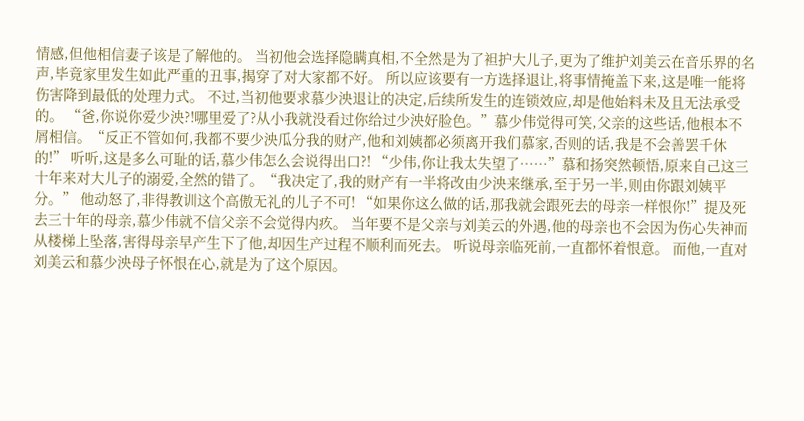情感,但他相信妻子该是了解他的。 当初他会选择隐瞒真相,不全然是为了袒护大儿子,更为了维护刘美云在音乐界的名声,毕竟家里发生如此严重的丑事,揭穿了对大家都不好。 所以应该要有一方选择退让,将事情掩盖下来,这是唯一能将伤害降到最低的处理力式。 不过,当初他要求慕少泱退让的决定,后续所发生的连锁效应,却是他始料未及且无法承受的。 “爸,你说你爱少泱?!哪里爱了?从小我就没看过你给过少泱好脸色。”慕少伟觉得可笑,父亲的这些话,他根本不屑相信。“反正不管如何,我都不要少泱瓜分我的财产,他和刘姨都必须离开我们慕家,否则的话,我是不会善罢千休的!” 听听,这是多么可耻的话,慕少伟怎么会说得出口?! “少伟,你让我太失望了……”慕和扬突然顿悟,原来自己这三十年来对大儿子的溺爱,全然的错了。“我决定了,我的财产有一半将改由少泱来继承,至于另一半,则由你跟刘姨平分。” 他动怒了,非得教训这个高傲无礼的儿子不可! “如果你这么做的话,那我就会跟死去的母亲一样恨你!”提及死去三十年的母亲,慕少伟就不信父亲不会觉得内疚。 当年要不是父亲与刘美云的外遇,他的母亲也不会因为伤心失神而从楼梯上坠落,害得母亲早产生下了他,却因生产过程不顺利而死去。 听说母亲临死前,一直都怀着恨意。 而他,一直对刘美云和慕少泱母子怀恨在心,就是为了这个原因。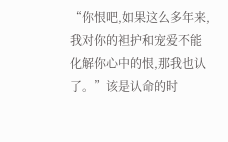“你恨吧,如果这么多年来,我对你的袒护和宠爱不能化解你心中的恨,那我也认了。”该是认命的时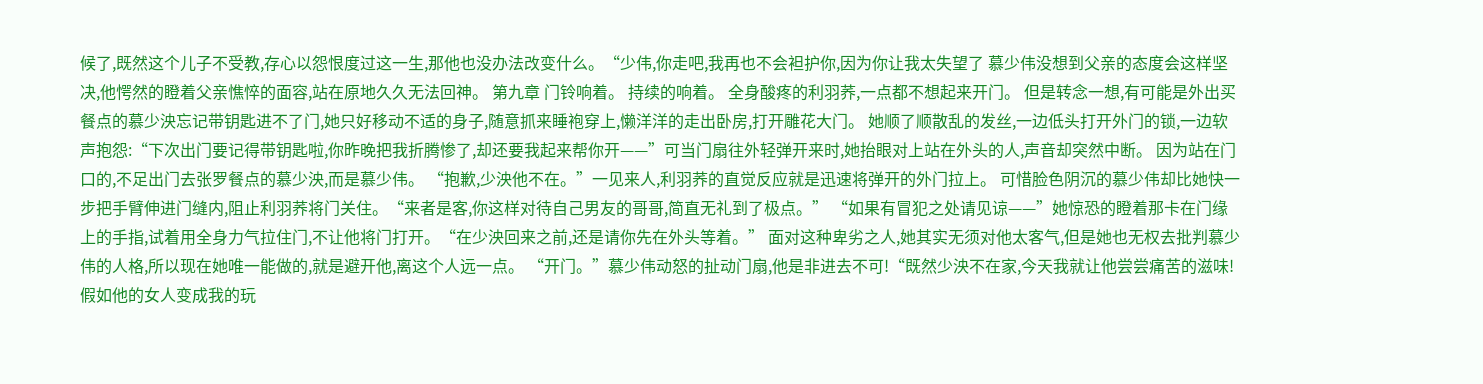候了,既然这个儿子不受教,存心以怨恨度过这一生,那他也没办法改变什么。“少伟,你走吧,我再也不会袒护你,因为你让我太失望了 慕少伟没想到父亲的态度会这样坚决,他愕然的瞪着父亲憔悴的面容,站在原地久久无法回神。 第九章 门铃响着。 持续的响着。 全身酸疼的利羽荞,一点都不想起来开门。 但是转念一想,有可能是外出买餐点的慕少泱忘记带钥匙进不了门,她只好移动不适的身子,随意抓来睡袍穿上,懒洋洋的走出卧房,打开雕花大门。 她顺了顺散乱的发丝,一边低头打开外门的锁,一边软声抱怨:“下次出门要记得带钥匙啦,你昨晚把我折腾惨了,却还要我起来帮你开——”可当门扇往外轻弹开来时,她抬眼对上站在外头的人,声音却突然中断。 因为站在门口的,不足出门去张罗餐点的慕少泱,而是慕少伟。 “抱歉,少泱他不在。”一见来人,利羽荞的直觉反应就是迅速将弹开的外门拉上。 可惜脸色阴沉的慕少伟却比她快一步把手臂伸进门缝内,阻止利羽荞将门关住。“来者是客,你这样对待自己男友的哥哥,简直无礼到了极点。” “如果有冒犯之处请见谅——”她惊恐的瞪着那卡在门缘上的手指,试着用全身力气拉住门,不让他将门打开。“在少泱回来之前,还是请你先在外头等着。” 面对这种卑劣之人,她其实无须对他太客气,但是她也无权去批判慕少伟的人格,所以现在她唯一能做的,就是避开他,离这个人远一点。 “开门。”慕少伟动怒的扯动门扇,他是非进去不可!“既然少泱不在家,今天我就让他尝尝痛苦的滋味!假如他的女人变成我的玩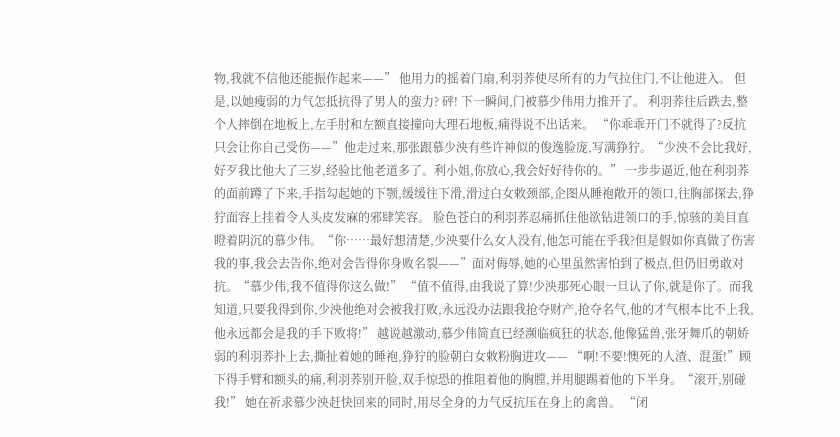物,我就不信他还能振作起来——” 他用力的摇着门扇,利羽荞使尽所有的力气拉住门,不让他进入。 但是,以她瘦弱的力气怎抵抗得了男人的蛮力? 砰! 下一瞬间,门被慕少伟用力推开了。 利羽荞往后跌去,整个人摔倒在地板上,左手肘和左额直接撞向大理石地板,痛得说不出话来。 “你乖乖开门不就得了?反抗只会让你自己受伤——”他走过来,那张跟慕少泱有些许神似的俊逸脸庞,写满狰狞。“少泱不会比我好,好歹我比他大了三岁,经验比他老道多了。利小姐,你放心,我会好好待你的。” 一步步逼近,他在利羽荞的面前蹲了下来,手指勾起她的下颚,缓缓往下滑,滑过白女敕颈部,企图从睡袍敞开的领口,往胸部探去,狰狞面容上挂着令人头皮发麻的邪肆笑容。 脸色苍白的利羽荞忍痛抓住他欲钻进领口的手,惊骇的美目直瞪着阴沉的慕少伟。“你……最好想清楚,少泱要什么女人没有,他怎可能在乎我?但是假如你真做了伤害我的事,我会去告你,绝对会告得你身败名裂——”面对侮辱,她的心里虽然害怕到了极点,但仍旧勇敢对抗。“慕少伟,我不值得你这么做!” “值不值得,由我说了算!少泱那死心眼一旦认了你,就是你了。而我知道,只要我得到你,少泱他绝对会被我打败,永远没办法跟我抢夺财产,抢夺名气,他的才气根本比不上我,他永远都会是我的手下败将!” 越说越激动,慕少伟简直已经濒临疯狂的状态,他像猛兽,张牙舞爪的朝娇弱的利羽荞扑上去,撕扯着她的睡袍,狰狞的脸朝白女敕粉胸进攻—— “啊!不要!懊死的人渣、混蛋!”顾下得手臂和额头的痛,利羽荞别开脸,双手惊恐的推阻着他的胸膛,并用腿踢着他的下半身。“滚开,别碰我!” 她在祈求慕少泱赶快回来的同时,用尽全身的力气反抗压在身上的禽兽。 “闭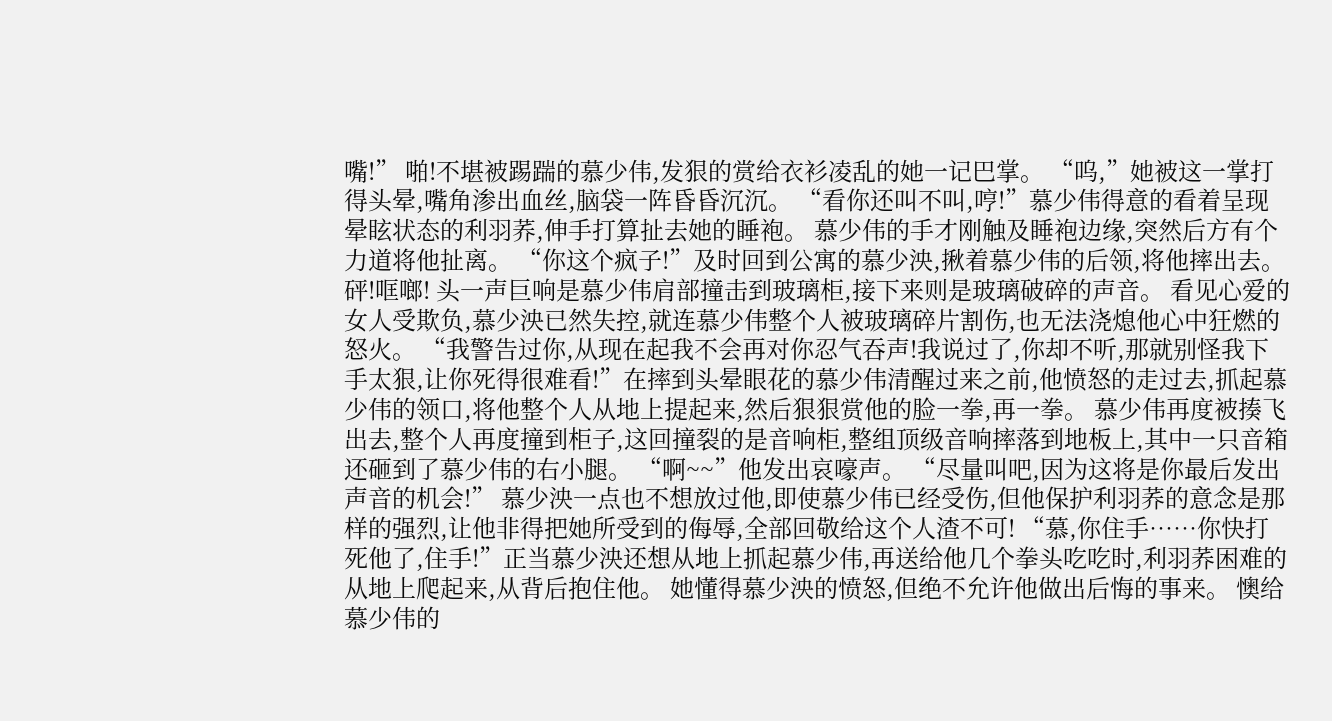嘴!” 啪!不堪被踢踹的慕少伟,发狠的赏给衣衫凌乱的她一记巴掌。 “呜,”她被这一掌打得头晕,嘴角渗出血丝,脑袋一阵昏昏沉沉。 “看你还叫不叫,哼!”慕少伟得意的看着呈现晕眩状态的利羽荞,伸手打算扯去她的睡袍。 慕少伟的手才刚触及睡袍边缘,突然后方有个力道将他扯离。 “你这个疯子!”及时回到公寓的慕少泱,揪着慕少伟的后领,将他摔出去。 砰!哐啷! 头一声巨响是慕少伟肩部撞击到玻璃柜,接下来则是玻璃破碎的声音。 看见心爱的女人受欺负,慕少泱已然失控,就连慕少伟整个人被玻璃碎片割伤,也无法浇熄他心中狂燃的怒火。 “我警告过你,从现在起我不会再对你忍气吞声!我说过了,你却不听,那就别怪我下手太狠,让你死得很难看!”在摔到头晕眼花的慕少伟清醒过来之前,他愤怒的走过去,抓起慕少伟的领口,将他整个人从地上提起来,然后狠狠赏他的脸一拳,再一拳。 慕少伟再度被揍飞出去,整个人再度撞到柜子,这回撞裂的是音响柜,整组顶级音响摔落到地板上,其中一只音箱还砸到了慕少伟的右小腿。 “啊~~”他发出哀嚎声。 “尽量叫吧,因为这将是你最后发出声音的机会!” 慕少泱一点也不想放过他,即使慕少伟已经受伤,但他保护利羽荞的意念是那样的强烈,让他非得把她所受到的侮辱,全部回敬给这个人渣不可! “慕,你住手……你快打死他了,住手!”正当慕少泱还想从地上抓起慕少伟,再送给他几个拳头吃吃时,利羽荞困难的从地上爬起来,从背后抱住他。 她懂得慕少泱的愤怒,但绝不允许他做出后悔的事来。 懊给慕少伟的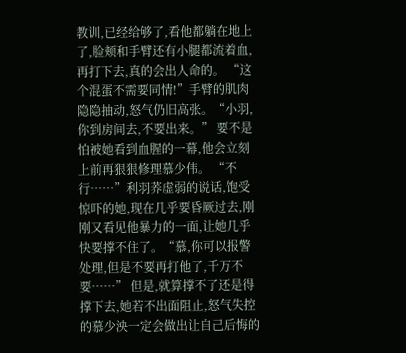教训,已经给够了,看他都躺在地上了,脸颊和手臂还有小腿都流着血,再打下去,真的会出人命的。 “这个混蛋不需要同情!”手臂的肌肉隐隐抽动,怒气仍旧高张。“小羽,你到房间去,不要出来。” 要不是怕被她看到血腥的一幕,他会立刻上前再狠狠修理慕少伟。 “不行……”利羽荞虚弱的说话,饱受惊吓的她,现在几乎要昏厥过去,刚刚又看见他暴力的一面,让她几乎快要撑不住了。“慕,你可以报警处理,但是不要再打他了,千万不要……” 但是,就算撑不了还是得撑下去,她若不出面阻止,怒气失控的慕少泱一定会做出让自己后悔的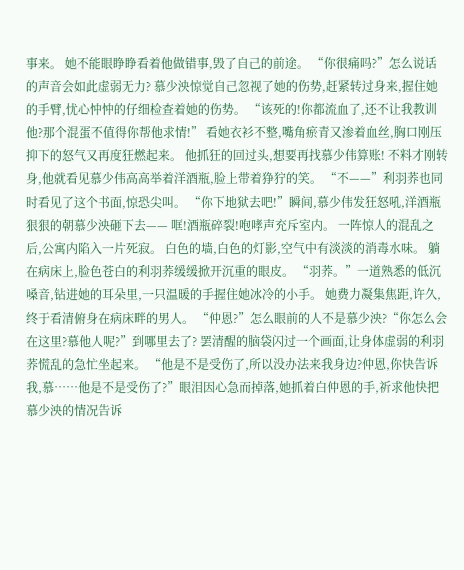事来。 她不能眼睁睁看着他做错事,毁了自己的前途。 “你很痛吗?”怎么说话的声音会如此虚弱无力? 慕少泱惊觉自己忽视了她的伤势,赶紧转过身来,握住她的手臂,忧心忡忡的仔细检查着她的伤势。 “该死的!你都流血了,还不让我教训他?那个混蛋不值得你帮他求情!” 看她衣衫不整,嘴角瘀青又渗着血丝,胸口刚压抑下的怒气又再度狂燃起来。 他抓狂的回过头,想要再找慕少伟算账! 不料才刚转身,他就看见慕少伟高高举着洋酒瓶,脸上带着狰狞的笑。 “不——”利羽荞也同时看见了这个书面,惊恐尖叫。 “你下地狱去吧!”瞬间,慕少伟发狂怒吼,洋酒瓶狠狠的朝慕少泱砸下去—— 哐!酒瓶碎裂!咆哮声充斥室内。 一阵惊人的混乱之后,公寓内陷入一片死寂。 白色的墙,白色的灯影,空气中有淡淡的消毒水味。 躺在病床上,脸色苍白的利羽荞缓缓掀开沉重的眼皮。 “羽荞。”一道熟悉的低沉嗓音,钻进她的耳朵里,一只温暖的手握住她冰冷的小手。 她费力凝集焦距,许久,终于看清俯身在病床畔的男人。 “仲恩?”怎么眼前的人不是慕少泱?“你怎么会在这里?慕他人呢?”到哪里去了? 罢清醒的脑袋闪过一个画面,让身体虚弱的利羽荞慌乱的急忙坐起来。 “他是不是受伤了,所以没办法来我身边?仲恩,你快告诉我,慕……他是不是受伤了?”眼泪因心急而掉落,她抓着白仲恩的手,祈求他快把慕少泱的情况告诉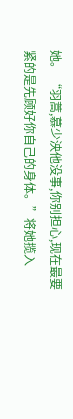她。 “羽蒿,慕少泱他没事,你别担心,现在最要紧的是先顾好你自己的身体。”将她揽入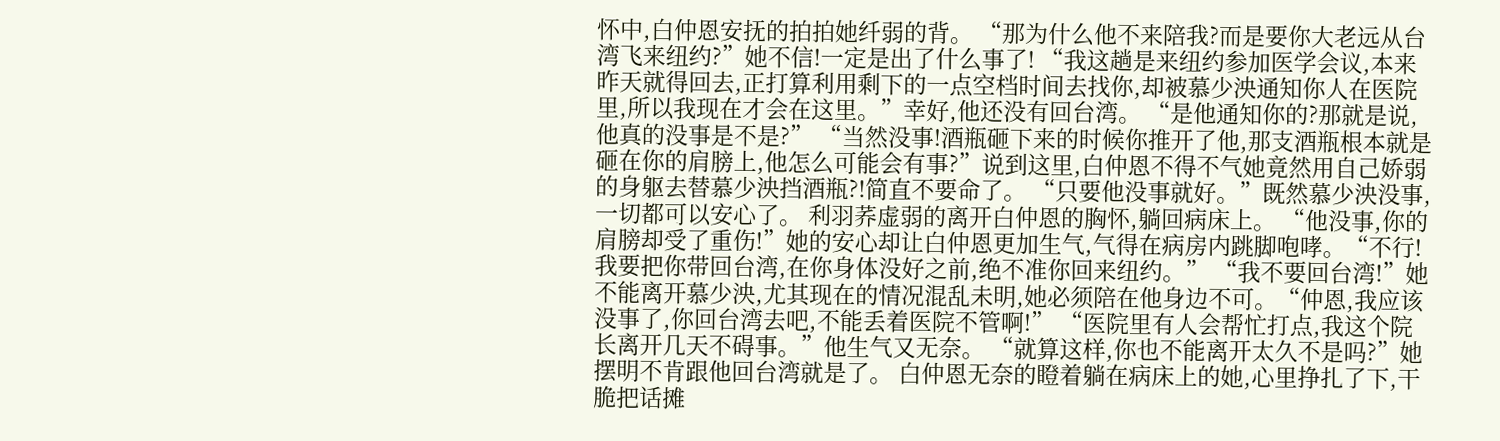怀中,白仲恩安抚的拍拍她纤弱的背。 “那为什么他不来陪我?而是要你大老远从台湾飞来纽约?”她不信!一定是出了什么事了! “我这趟是来纽约参加医学会议,本来昨天就得回去,正打算利用剩下的一点空档时间去找你,却被慕少泱通知你人在医院里,所以我现在才会在这里。”幸好,他还没有回台湾。 “是他通知你的?那就是说,他真的没事是不是?” “当然没事!酒瓶砸下来的时候你推开了他,那支酒瓶根本就是砸在你的肩膀上,他怎么可能会有事?”说到这里,白仲恩不得不气她竟然用自己娇弱的身躯去替慕少泱挡酒瓶?!简直不要命了。 “只要他没事就好。”既然慕少泱没事,一切都可以安心了。 利羽荞虚弱的离开白仲恩的胸怀,躺回病床上。 “他没事,你的肩膀却受了重伤!”她的安心却让白仲恩更加生气,气得在病房内跳脚咆哮。“不行!我要把你带回台湾,在你身体没好之前,绝不准你回来纽约。” “我不要回台湾!”她不能离开慕少泱,尤其现在的情况混乱未明,她必须陪在他身边不可。“仲恩,我应该没事了,你回台湾去吧,不能丢着医院不管啊!” “医院里有人会帮忙打点,我这个院长离开几天不碍事。”他生气又无奈。 “就算这样,你也不能离开太久不是吗?”她摆明不肯跟他回台湾就是了。 白仲恩无奈的瞪着躺在病床上的她,心里挣扎了下,干脆把话摊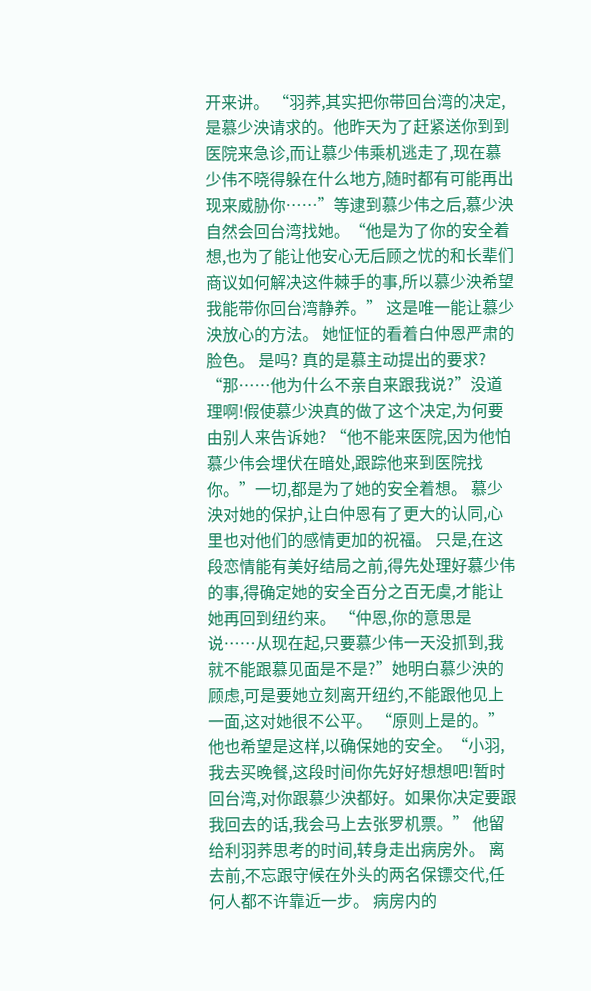开来讲。 “羽荞,其实把你带回台湾的决定,是慕少泱请求的。他昨天为了赶紧送你到到医院来急诊,而让慕少伟乘机逃走了,现在慕少伟不晓得躲在什么地方,随时都有可能再出现来威胁你……”等逮到慕少伟之后,慕少泱自然会回台湾找她。“他是为了你的安全着想,也为了能让他安心无后顾之忧的和长辈们商议如何解决这件棘手的事,所以慕少泱希望我能带你回台湾静养。” 这是唯一能让慕少泱放心的方法。 她怔怔的看着白仲恩严肃的脸色。 是吗? 真的是慕主动提出的要求? “那……他为什么不亲自来跟我说?”没道理啊!假使慕少泱真的做了这个决定,为何要由别人来告诉她? “他不能来医院,因为他怕慕少伟会埋伏在暗处,跟踪他来到医院找你。”一切,都是为了她的安全着想。 慕少泱对她的保护,让白仲恩有了更大的认同,心里也对他们的感情更加的祝福。 只是,在这段恋情能有美好结局之前,得先处理好慕少伟的事,得确定她的安全百分之百无虞,才能让她再回到纽约来。 “仲恩,你的意思是说……从现在起,只要慕少伟一天没抓到,我就不能跟慕见面是不是?”她明白慕少泱的顾虑,可是要她立刻离开纽约,不能跟他见上一面,这对她很不公平。 “原则上是的。”他也希望是这样,以确保她的安全。“小羽,我去买晚餐,这段时间你先好好想想吧!暂时回台湾,对你跟慕少泱都好。如果你决定要跟我回去的话,我会马上去张罗机票。” 他留给利羽荞思考的时间,转身走出病房外。 离去前,不忘跟守候在外头的两名保镖交代,任何人都不许靠近一步。 病房内的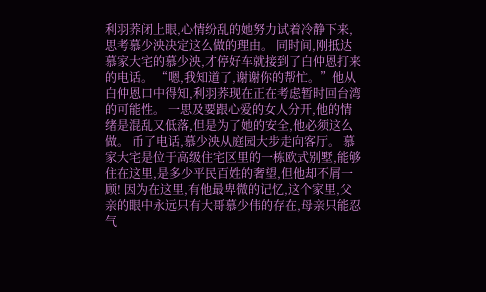利羽荞闭上眼,心情纷乱的她努力试着冷静下来,思考慕少泱决定这么做的理由。 同时间,刚抵达慕家大宅的慕少泱,才停好车就接到了白仲恩打来的电话。 “嗯,我知道了,谢谢你的帮忙。”他从白仲恩口中得知,利羽荞现在正在考虑暂时回台湾的可能性。 一思及要跟心爱的女人分开,他的情绪是混乱又低落,但是为了她的安全,他必须这么做。 币了电话,慕少泱从庭园大步走向客厅。 慕家大宅是位于高级住宅区里的一栋欧式别墅,能够住在这里,是多少平民百姓的奢望,但他却不屑一顾! 因为在这里,有他最卑微的记忆,这个家里,父亲的眼中永远只有大哥慕少伟的存在,母亲只能忍气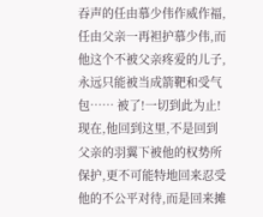吞声的任由慕少伟作威作福,任由父亲一再袒护慕少伟,而他这个不被父亲疼爱的儿子,永远只能被当成箭靶和受气包…… 被了!一切到此为止! 现在,他回到这里,不是回到父亲的羽翼下被他的权势所保护,更不可能特地回来忍受他的不公平对待,而是回来摊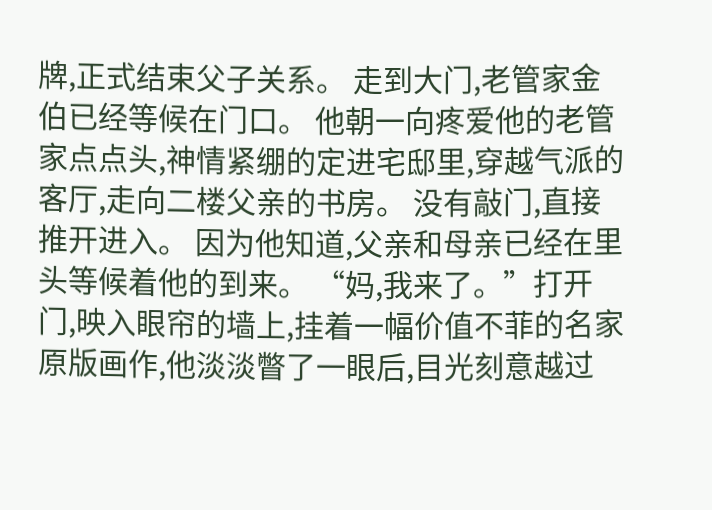牌,正式结束父子关系。 走到大门,老管家金伯已经等候在门口。 他朝一向疼爱他的老管家点点头,神情紧绷的定进宅邸里,穿越气派的客厅,走向二楼父亲的书房。 没有敲门,直接推开进入。 因为他知道,父亲和母亲已经在里头等候着他的到来。 “妈,我来了。”打开门,映入眼帘的墙上,挂着一幅价值不菲的名家原版画作,他淡淡瞥了一眼后,目光刻意越过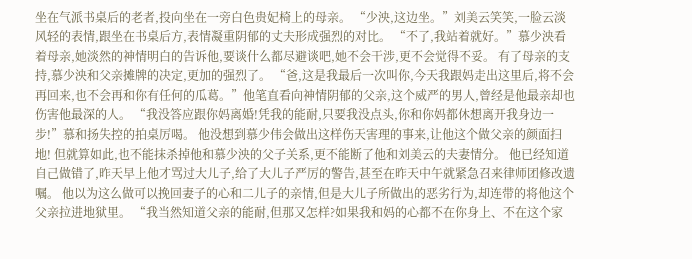坐在气派书桌后的老者,投向坐在一旁白色贵妃椅上的母亲。 “少泱,这边坐。”刘美云笑笑,一脸云淡风轻的表情,跟坐在书桌后方,表情凝重阴郁的丈夫形成强烈的对比。 “不了,我站着就好。”慕少泱看着母亲,她淡然的神情明白的告诉他,要谈什么都尽避谈吧,她不会干涉,更不会觉得不妥。 有了母亲的支持,慕少泱和父亲摊牌的决定,更加的强烈了。 “爸,这是我最后一次叫你,今天我跟妈走出这里后,将不会再回来,也不会再和你有任何的瓜葛。”他笔直看向神情阴郁的父亲,这个威严的男人,曾经是他最亲却也伤害他最深的人。 “我没答应跟你妈离婚!凭我的能耐,只要我没点头,你和你妈都休想离开我身边一步!”慕和扬失控的拍桌厉喝。 他没想到慕少伟会做出这样伤天害理的事来,让他这个做父亲的颜面扫地! 但就算如此,也不能抹杀掉他和慕少泱的父子关系,更不能断了他和刘美云的夫妻情分。 他已经知道自己做错了,昨天早上他才骂过大儿子,给了大儿子严厉的警告,甚至在昨天中午就紧急召来律师团修改遗嘱。 他以为这么做可以挽回妻子的心和二儿子的亲情,但是大儿子所做出的恶劣行为,却连带的将他这个父亲拉进地狱里。 “我当然知道父亲的能耐,但那又怎样?如果我和妈的心都不在你身上、不在这个家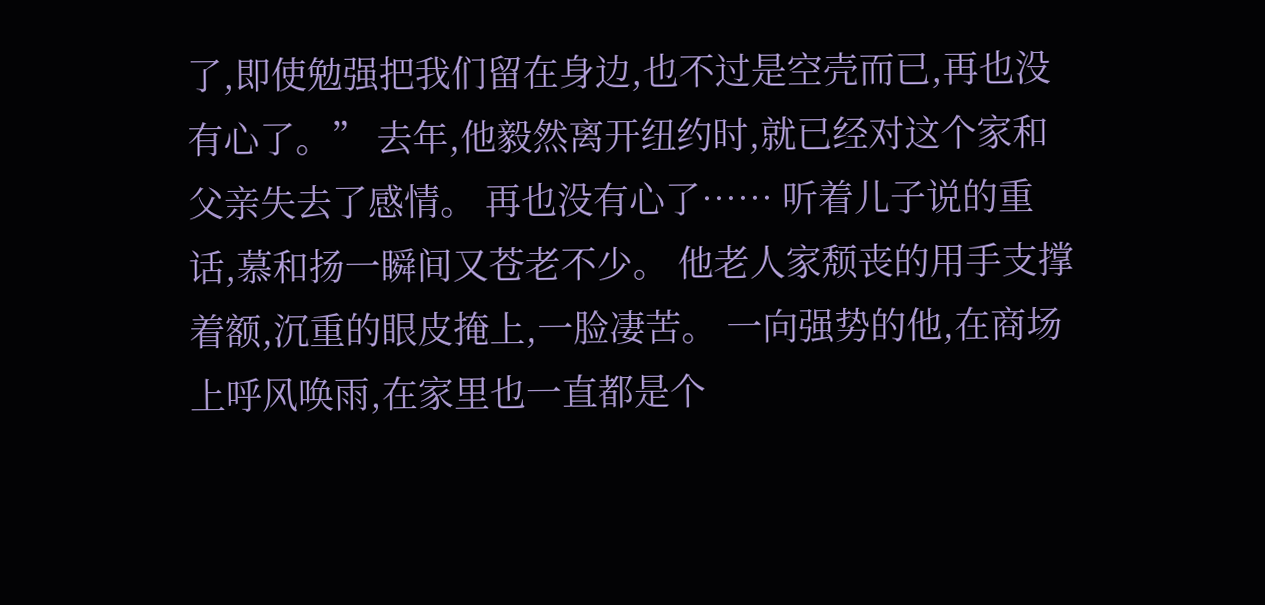了,即使勉强把我们留在身边,也不过是空壳而已,再也没有心了。” 去年,他毅然离开纽约时,就已经对这个家和父亲失去了感情。 再也没有心了…… 听着儿子说的重话,慕和扬一瞬间又苍老不少。 他老人家颓丧的用手支撑着额,沉重的眼皮掩上,一脸凄苦。 一向强势的他,在商场上呼风唤雨,在家里也一直都是个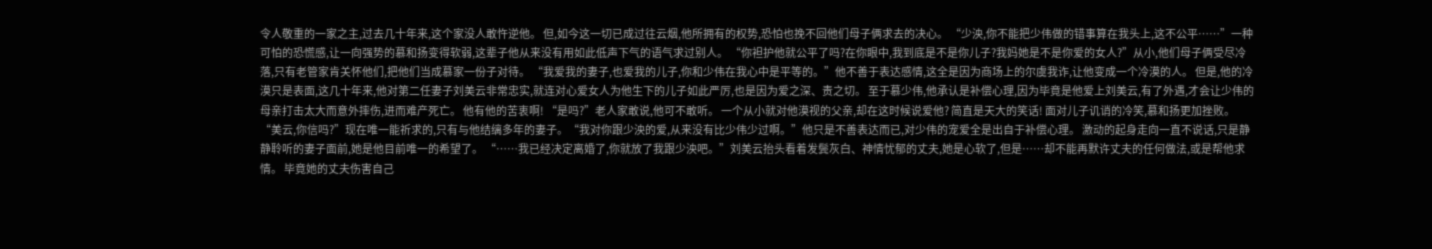令人敬重的一家之主,过去几十年来,这个家没人敢忤逆他。 但,如今这一切已成过往云烟,他所拥有的权势,恐怕也挽不回他们母子俩求去的决心。 “少泱,你不能把少伟做的错事算在我头上,这不公平……”一种可怕的恐慌感,让一向强势的慕和扬变得软弱,这辈子他从来没有用如此低声下气的语气求过别人。 “你袒护他就公平了吗?在你眼中,我到底是不是你儿子?我妈她是不是你爱的女人?”从小,他们母子俩受尽冷落,只有老管家肯关怀他们,把他们当成慕家一份子对待。 “我爱我的妻子,也爱我的儿子,你和少伟在我心中是平等的。”他不善于表达感情,这全是因为商场上的尔虞我诈,让他变成一个冷漠的人。 但是,他的冷漠只是表面,这几十年来,他对第二任妻子刘美云非常忠实,就连对心爱女人为他生下的儿子如此严厉,也是因为爱之深、责之切。 至于慕少伟,他承认是补偿心理,因为毕竟是他爱上刘美云,有了外遇,才会让少伟的母亲打击太大而意外摔伤,进而难产死亡。 他有他的苦衷啊! “是吗?”老人家敢说,他可不敢听。 一个从小就对他漠视的父亲,却在这时候说爱他? 简直是天大的笑话! 面对儿子讥诮的冷笑,慕和扬更加挫败。 “美云,你信吗?”现在唯一能祈求的,只有与他结缡多年的妻子。“我对你跟少泱的爱,从来没有比少伟少过啊。”他只是不善表达而已,对少伟的宠爱全是出自于补偿心理。 激动的起身走向一直不说话,只是静静聆听的妻子面前,她是他目前唯一的希望了。 “……我已经决定离婚了,你就放了我跟少泱吧。”刘美云抬头看着发鬓灰白、神情忧郁的丈夫,她是心软了,但是……却不能再默许丈夫的任何做法,或是帮他求情。 毕竟她的丈夫伤害自己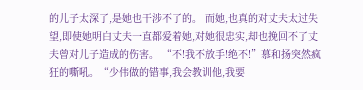的儿子太深了,是她也干涉不了的。 而她,也真的对丈夫太过失望,即使她明白丈夫一直都爱着她,对她很忠实,却也挽回不了丈夫曾对儿子造成的伤害。 “不!我不放手!绝不!”慕和扬突然疯狂的嘶吼。“少伟做的错事,我会教训他,我要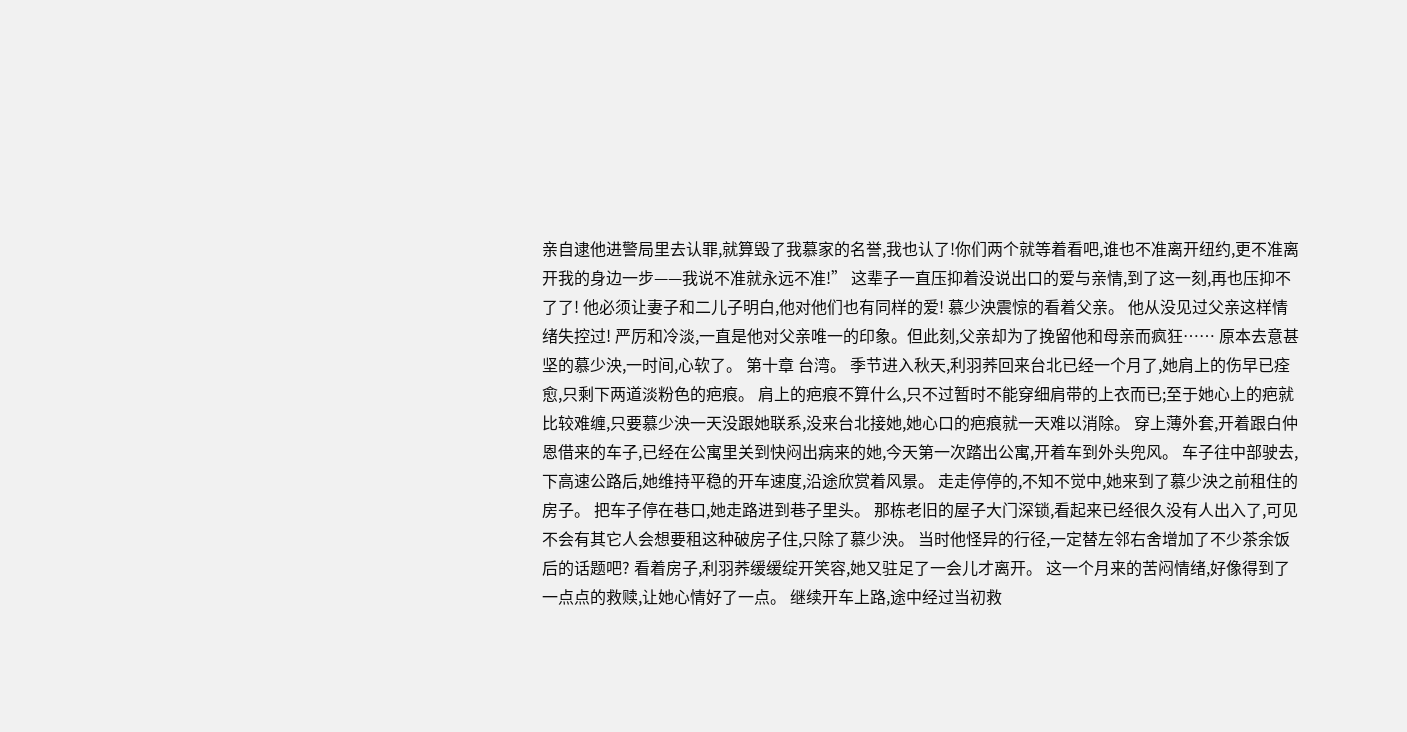亲自逮他进警局里去认罪,就算毁了我慕家的名誉,我也认了!你们两个就等着看吧,谁也不准离开纽约,更不准离开我的身边一步——我说不准就永远不准!” 这辈子一直压抑着没说出口的爱与亲情,到了这一刻,再也压抑不了了! 他必须让妻子和二儿子明白,他对他们也有同样的爱! 慕少泱震惊的看着父亲。 他从没见过父亲这样情绪失控过! 严厉和冷淡,一直是他对父亲唯一的印象。但此刻,父亲却为了挽留他和母亲而疯狂…… 原本去意甚坚的慕少泱,一时间,心软了。 第十章 台湾。 季节进入秋天,利羽荞回来台北已经一个月了,她肩上的伤早已痊愈,只剩下两道淡粉色的疤痕。 肩上的疤痕不算什么,只不过暂时不能穿细肩带的上衣而已;至于她心上的疤就比较难缠,只要慕少泱一天没跟她联系,没来台北接她,她心口的疤痕就一天难以消除。 穿上薄外套,开着跟白仲恩借来的车子,已经在公寓里关到快闷出病来的她,今天第一次踏出公寓,开着车到外头兜风。 车子往中部驶去,下高速公路后,她维持平稳的开车速度,沿途欣赏着风景。 走走停停的,不知不觉中,她来到了慕少泱之前租住的房子。 把车子停在巷口,她走路进到巷子里头。 那栋老旧的屋子大门深锁,看起来已经很久没有人出入了,可见不会有其它人会想要租这种破房子住,只除了慕少泱。 当时他怪异的行径,一定替左邻右舍增加了不少茶余饭后的话题吧? 看着房子,利羽荞缓缓绽开笑容,她又驻足了一会儿才离开。 这一个月来的苦闷情绪,好像得到了一点点的救赎,让她心情好了一点。 继续开车上路,途中经过当初救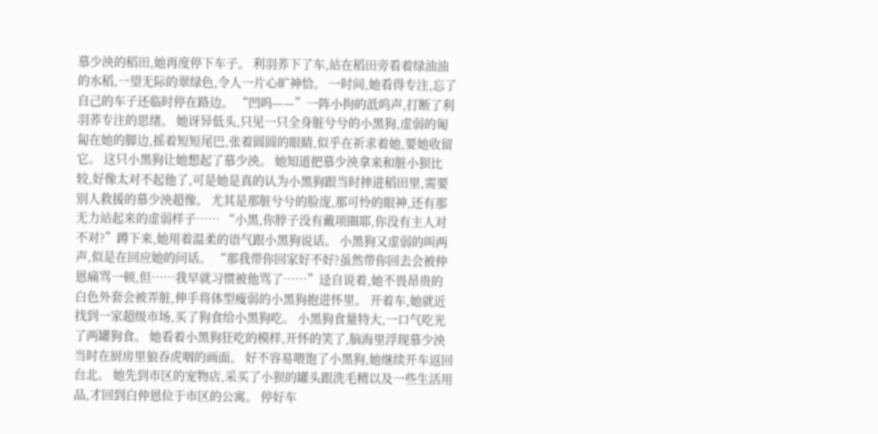慕少泱的稻田,她再度停下车子。 利羽荞下了车,站在稻田旁看着绿油油的水稻,一望无际的翠绿色,令人一片心旷神恰。 一时间,她看得专注,忘了自己的车子还临时停在路边。 “凹呜——”一阵小拘的泜呜声,打断了利羽荞专注的思绪。 她讶异低头,只见一只全身脏兮兮的小黑狗,虚弱的匍匐在她的脚边,摇着短短尾巴,张着圆圆的眼睛,似乎在祈求着她,要她收留它。 这只小黑狗让她想起了慕少泱。 她知道把慕少泱拿来和脏小狈比较,好像太对不起他了,可是她是真的认为小黑狗跟当时摔进稻田里,需要别人救援的慕少泱超像。 尤其是那脏兮兮的脸庞,那可怜的眼神,还有那无力站起来的虚弱样子…… “小黑,你脖子没有戴项圈耶,你没有主人对不对?”蹲下来,她用着温柔的语气跟小黑狗说话。 小黑狗又虚弱的叫两声,似是在回应她的问话。 “那我带你回家好不好?虽然带你回去会被仲恩痛骂一顿,但……我早就习惯被他骂了……”迳自说着,她不畏昂贵的白色外套会被弄脏,伸手将体型瘦弱的小黑狗抱进怀里。 开着车,她就近找到一家超级市场,买了狗食给小黑狗吃。 小黑狗食量特大,一口气吃光了两罐狗食。 她看着小黑狗狂吃的模样,开怀的笑了,脑海里浮现慕少泱当时在厨房里狼吞虎咽的画面。 好不容易喂饱了小黑狗,她继续开车返回台北。 她先到市区的宠物店,采买了小狈的罐头跟洗毛精以及一些生活用品,才回到白仲恩位于市区的公寓。 停好车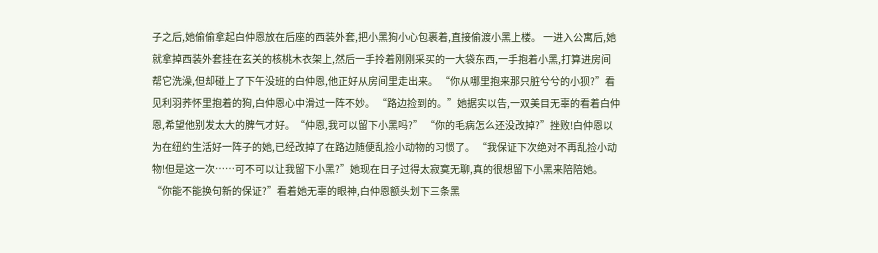子之后,她偷偷拿起白仲恩放在后座的西装外套,把小黑狗小心包裹着,直接偷渡小黑上楼。 一进入公寓后,她就拿掉西装外套挂在玄关的核桃木衣架上,然后一手拎着刚刚采买的一大袋东西,一手抱着小黑,打算进房间帮它洗澡,但却碰上了下午没班的白仲恩,他正好从房间里走出来。 “你从哪里抱来那只脏兮兮的小狈?”看见利羽荞怀里抱着的狗,白仲恩心中滑过一阵不妙。 “路边捡到的。”她据实以告,一双美目无辜的看着白仲恩,希望他别发太大的脾气才好。“仲恩,我可以留下小黑吗?” “你的毛病怎么还没改掉?”挫败!白仲恩以为在纽约生活好一阵子的她,已经改掉了在路边随便乱捡小动物的习惯了。 “我保证下次绝对不再乱捡小动物!但是这一次……可不可以让我留下小黑?”她现在日子过得太寂寞无聊,真的很想留下小黑来陪陪她。 “你能不能换句新的保证?”看着她无辜的眼神,白仲恩额头划下三条黑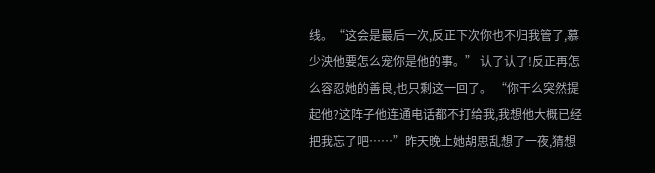线。“这会是最后一次,反正下次你也不归我管了,慕少泱他要怎么宠你是他的事。” 认了认了!反正再怎么容忍她的善良,也只剩这一回了。 “你干么突然提起他?这阵子他连通电话都不打给我,我想他大概已经把我忘了吧……”昨天晚上她胡思乱想了一夜,猜想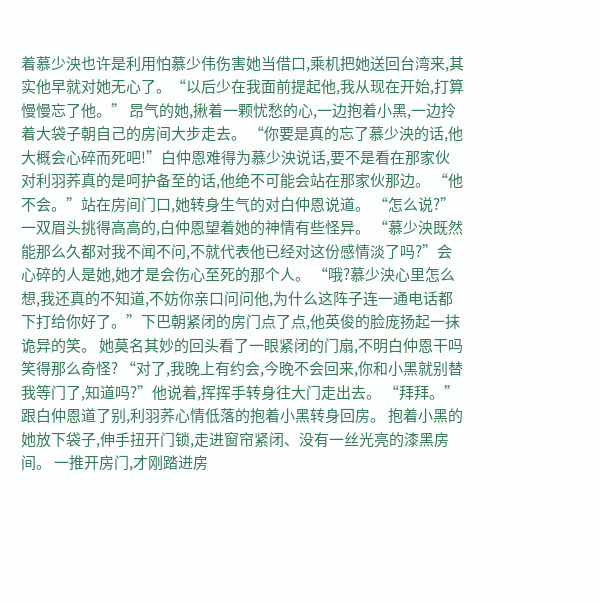着慕少泱也许是利用怕慕少伟伤害她当借口,乘机把她送回台湾来,其实他早就对她无心了。“以后少在我面前提起他,我从现在开始,打算慢慢忘了他。” 昂气的她,揪着一颗忧愁的心,一边抱着小黑,一边拎着大袋子朝自己的房间大步走去。 “你要是真的忘了慕少泱的话,他大概会心碎而死吧!”白仲恩难得为慕少泱说话,要不是看在那家伙对利羽荞真的是呵护备至的话,他绝不可能会站在那家伙那边。 “他不会。”站在房间门口,她转身生气的对白仲恩说道。 “怎么说?”一双眉头挑得高高的,白仲恩望着她的神情有些怪异。 “慕少泱既然能那么久都对我不闻不问,不就代表他已经对这份感情淡了吗?”会心碎的人是她,她才是会伤心至死的那个人。 “哦?慕少泱心里怎么想,我还真的不知道,不妨你亲口问问他,为什么这阵子连一通电话都下打给你好了。”下巴朝紧闭的房门点了点,他英俊的脸庞扬起一抹诡异的笑。 她莫名其妙的回头看了一眼紧闭的门扇,不明白仲恩干吗笑得那么奇怪? “对了,我晚上有约会,今晚不会回来,你和小黑就别替我等门了,知道吗?”他说着,挥挥手转身往大门走出去。 “拜拜。”跟白仲恩道了别,利羽荞心情低落的抱着小黑转身回房。 抱着小黑的她放下袋子,伸手扭开门锁,走进窗帘紧闭、没有一丝光亮的漆黑房间。 一推开房门,才刚踏进房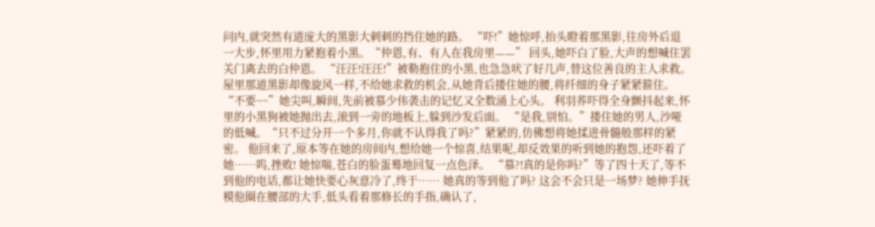问内,就突然有道庞大的黑影大剌剌的挡住她的路。 “吓!”她惊呼,抬头瞪着那黑影,往房外后退一大步,怀里用力紧抱着小黑。“仲恩,有、有人在我房里——” 回头,她吓白了脸,大声的想喊住罢关门离去的白仲恩。 “汪汪!汪汪!”被勒抱住的小黑,也急急吠了好几声,替这位善良的主人求救。 屋里那道黑影却像旋风一样,不给她求救的机会,从她背后搂住她的腰,将纤细的身子紧紧箍住。 “不要~~”她尖叫,瞬间,先前被慕少伟袭击的记忆又全数涌上心头。 利羽荞吓得全身颤抖起来,怀里的小黑狗被她抛出去,滚到一旁的地板上,躲到沙发后面。 “是我,别怕。”搂住她的男人,沙哑的低喊。“只不过分开一个多月,你就不认得我了吗?”紧紧的,仿佛想将她揉进骨髓般那样的紧密。 他回来了,原本等在她的房间内,想给她一个惊喜,结果呢,却反效果的听到她的抱怨,还吓着了她……呜,挫败! 她惊喘,苍白的脸蛋蓦地回复一点色泽。 “慕?!真的是你吗?”等了四十天了,等不到他的电话,都让她快要心灰意冷了,终于…… 她真的等到他了吗? 这会不会只是一场梦? 她伸手抚模他圈在腰部的大手,低头看着那修长的手指,确认了,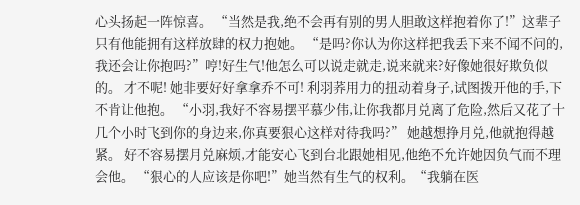心头扬起一阵惊喜。 “当然是我,绝不会再有别的男人胆敢这样抱着你了!”这辈子只有他能拥有这样放肆的权力抱她。 “是吗?你认为你这样把我丢下来不闻不问的,我还会让你抱吗?”哼!好生气!他怎么可以说走就走,说来就来?好像她很好欺负似的。 才不呢! 她非要好好拿拿乔不可! 利羽荞用力的扭动着身子,试图拨开他的手,下不肯让他抱。 “小羽,我好不容易摆平慕少伟,让你我都月兑离了危险,然后又花了十几个小时飞到你的身边来,你真要狠心这样对待我吗?” 她越想挣月兑,他就抱得越紧。 好不容易摆月兑麻烦,才能安心飞到台北跟她相见,他绝不允许她因负气而不理会他。 “狠心的人应该是你吧!”她当然有生气的权利。“我躺在医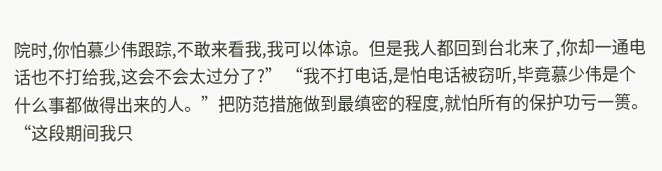院时,你怕慕少伟跟踪,不敢来看我,我可以体谅。但是我人都回到台北来了,你却一通电话也不打给我,这会不会太过分了?” “我不打电话,是怕电话被窃听,毕竟慕少伟是个什么事都做得出来的人。”把防范措施做到最缜密的程度,就怕所有的保护功亏一篑。“这段期间我只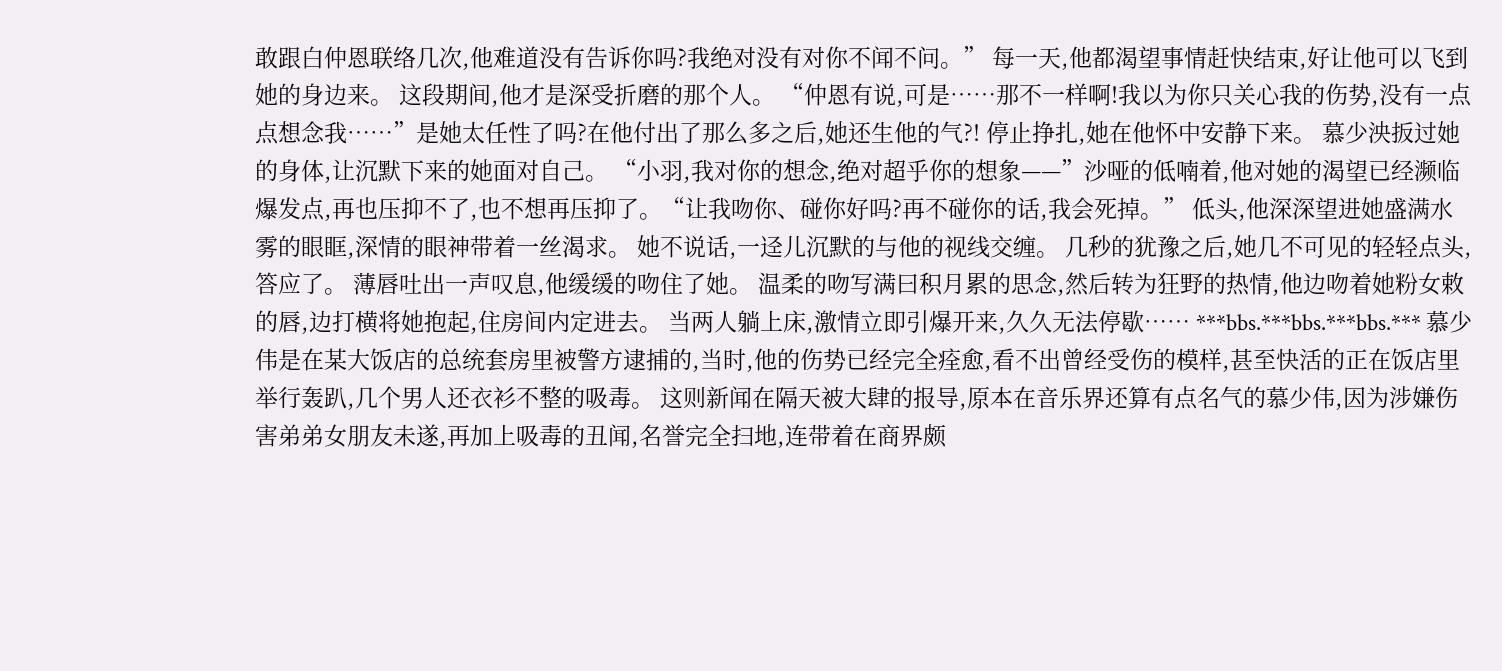敢跟白仲恩联络几次,他难道没有告诉你吗?我绝对没有对你不闻不问。” 每一天,他都渴望事情赶快结束,好让他可以飞到她的身边来。 这段期间,他才是深受折磨的那个人。 “仲恩有说,可是……那不一样啊!我以为你只关心我的伤势,没有一点点想念我……”是她太任性了吗?在他付出了那么多之后,她还生他的气?! 停止挣扎,她在他怀中安静下来。 慕少泱扳过她的身体,让沉默下来的她面对自己。 “小羽,我对你的想念,绝对超乎你的想象——”沙哑的低喃着,他对她的渴望已经濒临爆发点,再也压抑不了,也不想再压抑了。“让我吻你、碰你好吗?再不碰你的话,我会死掉。” 低头,他深深望进她盛满水雾的眼眶,深情的眼神带着一丝渴求。 她不说话,一迳儿沉默的与他的视线交缠。 几秒的犹豫之后,她几不可见的轻轻点头,答应了。 薄唇吐出一声叹息,他缓缓的吻住了她。 温柔的吻写满曰积月累的思念,然后转为狂野的热情,他边吻着她粉女敕的唇,边打横将她抱起,住房间内定进去。 当两人躺上床,激情立即引爆开来,久久无法停歇…… ***bbs.***bbs.***bbs.*** 慕少伟是在某大饭店的总统套房里被警方逮捕的,当时,他的伤势已经完全痊愈,看不出曾经受伤的模样,甚至快活的正在饭店里举行轰趴,几个男人还衣衫不整的吸毒。 这则新闻在隔天被大肆的报导,原本在音乐界还算有点名气的慕少伟,因为涉嫌伤害弟弟女朋友未遂,再加上吸毒的丑闻,名誉完全扫地,连带着在商界颇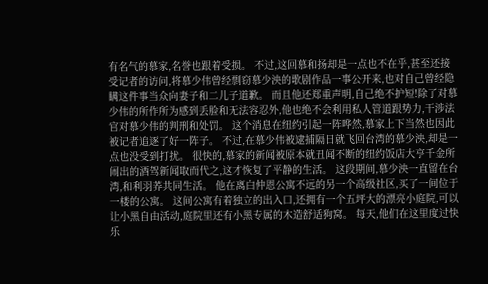有名气的慕家,名誉也跟着受损。 不过,这回慕和扬却是一点也不在乎,甚至还接受记者的访问,将慕少伟曾经剽窃慕少泱的歌剧作品一事公开来,也对自己曾经隐瞒这件事当众向妻子和二儿子道歉。 而且他还郑重声明,自己绝不护短!除了对慕少伟的所作所为感到丢脸和无法容忍外,他也绝不会利用私人管道跟势力,干涉法官对慕少伟的判刑和处罚。 这个消息在纽约引起一阵哗然,慕家上下当然也因此被记者追逐了好一阵子。 不过,在慕少伟被逮捕隔日就飞回台湾的慕少泱,却是一点也没受到打扰。 很快的,慕家的新闻被原本就丑闻不断的纽约饭店大亨千金所闹出的酒驾新闻取而代之,这才恢复了平静的生活。 这段期间,慕少泱一直留在台湾,和利羽荞共同生活。 他在离白仲恩公寓不远的另一个高级社区,买了一间位于一楼的公寓。 这间公寓有着独立的出入口,还拥有一个五坪大的漂亮小庭院,可以让小黑自由活动,庭院里还有小黑专属的木造舒适狗窝。 每天,他们在这里度过快乐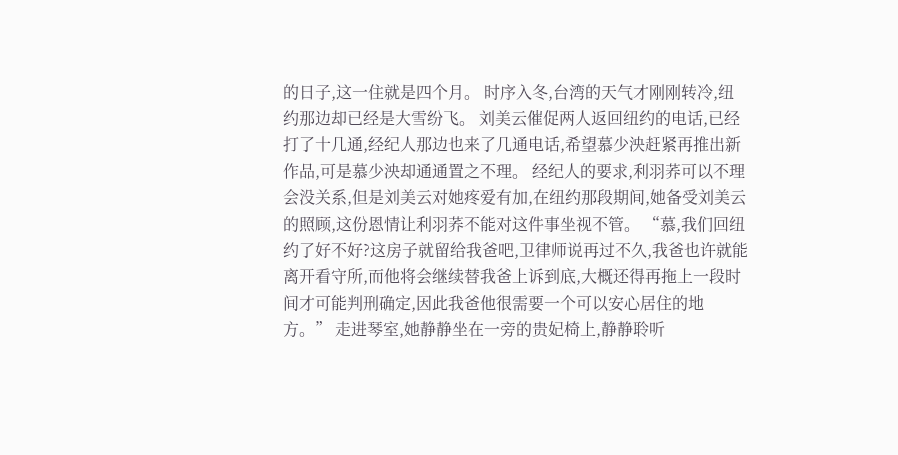的日子,这一住就是四个月。 时序入冬,台湾的天气才刚刚转冷,纽约那边却已经是大雪纷飞。 刘美云催促两人返回纽约的电话,已经打了十几通,经纪人那边也来了几通电话,希望慕少泱赶紧再推出新作品,可是慕少泱却通通置之不理。 经纪人的要求,利羽荞可以不理会没关系,但是刘美云对她疼爱有加,在纽约那段期间,她备受刘美云的照顾,这份恩情让利羽荞不能对这件事坐视不管。 “慕,我们回纽约了好不好?这房子就留给我爸吧,卫律师说再过不久,我爸也许就能离开看守所,而他将会继续替我爸上诉到底,大概还得再拖上一段时间才可能判刑确定,因此我爸他很需要一个可以安心居住的地方。” 走进琴室,她静静坐在一旁的贵妃椅上,静静聆听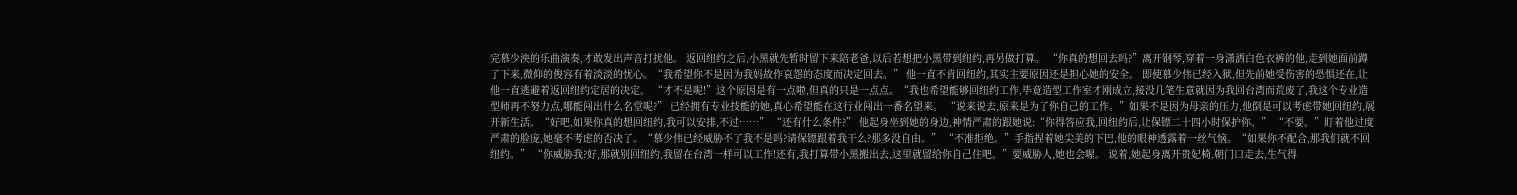完慕少泱的乐曲演奏,才敢发出声音打扰他。 返回纽约之后,小黑就先暂时留下来陪老爸,以后若想把小黑带到纽约,再另做打算。 “你真的想回去吗?”离开钢琴,穿着一身潇洒白色衣裤的他,走到她面前蹲了下来,微仰的俊容有着淡淡的忧心。“我希望你不是因为我妈故作哀怨的态度而决定回去。” 他一直不肯回纽约,其实主要原因还是担心她的安全。 即使慕少伟已经入狱,但先前她受伤害的恐惧还在,让他一直逃避着返回纽约定居的决定。 “才不是呢!”这个原因是有一点啦,但真的只是一点点。“我也希望能够回纽约工作,毕竟造型工作室才刚成立,接没几笔生意就因为我回台湾而荒废了,我这个专业造型师再不努力点,哪能闯出什么名堂呢?” 已经拥有专业技能的她,真心希望能在这行业闯出一番名望来。 “说来说去,原来是为了你自己的工作。”如果不是因为母亲的压力,他倒是可以考虑带她回纽约,展开新生活。“好吧,如果你真的想回纽约,我可以安排,不过……” “还有什么条件?” 他起身坐到她的身边,神情严肃的跟她说:“你得答应我,回纽约后,让保镖二十四小时保护你。” “不要。”盯着他过度严肃的脸庞,她毫不考虑的否决了。“慕少伟已经威胁不了我不是吗?请保镖跟着我干么?那多没自由。” “不准拒绝。”手指捏着她尖美的下巴,他的眼神透露着一丝气恼。“如果你不配合,那我们就不回纽约。” “你威胁我?好,那就别回纽约,我留在台湾一样可以工作!还有,我打算带小黑搬出去,这里就留给你自己住吧。”要威胁人,她也会喔。 说着,她起身离开贵妃椅,朝门口走去,生气得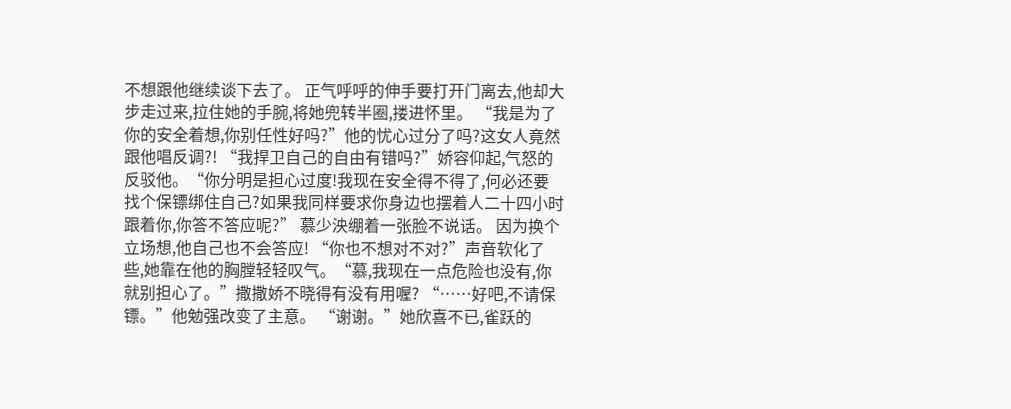不想跟他继续谈下去了。 正气呼呼的伸手要打开门离去,他却大步走过来,拉住她的手腕,将她兜转半圈,搂进怀里。 “我是为了你的安全着想,你别任性好吗?”他的忧心过分了吗?这女人竟然跟他唱反调?! “我捍卫自己的自由有错吗?”娇容仰起,气怒的反驳他。“你分明是担心过度!我现在安全得不得了,何必还要找个保镖绑住自己?如果我同样要求你身边也摆着人二十四小时跟着你,你答不答应呢?” 慕少泱绷着一张脸不说话。 因为换个立场想,他自己也不会答应! “你也不想对不对?”声音软化了些,她靠在他的胸膛轻轻叹气。“慕,我现在一点危险也没有,你就别担心了。”撒撒娇不晓得有没有用喔? “……好吧,不请保镖。”他勉强改变了主意。 “谢谢。”她欣喜不已,雀跃的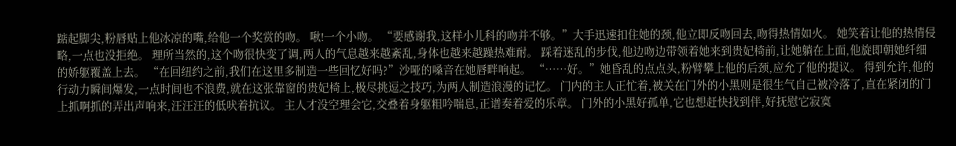踮起脚尖,粉唇贴上他冰凉的嘴,给他一个奖赏的吻。 啾!一个小吻。 “要感谢我,这样小儿科的吻并不够。”大手迅速扣住她的颈,他立即反吻回去,吻得热情如火。 她笑着让他的热情侵略,一点也没拒绝。 理所当然的,这个吻很快变了调,两人的气息越来越紊乱,身体也越来越躁热难耐。 踩着迷乱的步伐,他边吻边带领着她来到贵妃椅前,让她躺在上面,他旋即朝她纤细的娇躯覆盖上去。 “在回纽约之前,我们在这里多制造一些回忆好吗?”沙哑的嗓音在她唇畔响起。 “……好。”她昏乱的点点头,粉臂攀上他的后颈,应允了他的提议。 得到允许,他的行动力瞬间爆发,一点时间也不浪费,就在这张靠窗的贵妃椅上,极尽挑逗之技巧,为两人制造浪漫的记忆。 门内的主人正忙着,被关在门外的小黑则是很生气自己被冷落了,直在紧闭的门上抓啊抓的弄出声响来,汪汪汪的低吠着抗议。 主人才没空理会它,交叠着身躯粗吟喘息,正谱奏着爱的乐章。 门外的小黑好孤单,它也想赶快找到伴,好抚慰它寂寞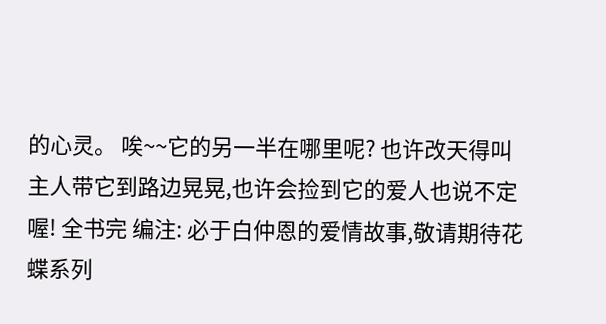的心灵。 唉~~它的另一半在哪里呢? 也许改天得叫主人带它到路边晃晃,也许会捡到它的爱人也说不定喔! 全书完 编注: 必于白仲恩的爱情故事,敬请期待花蝶系列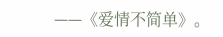——《爱情不简单》。